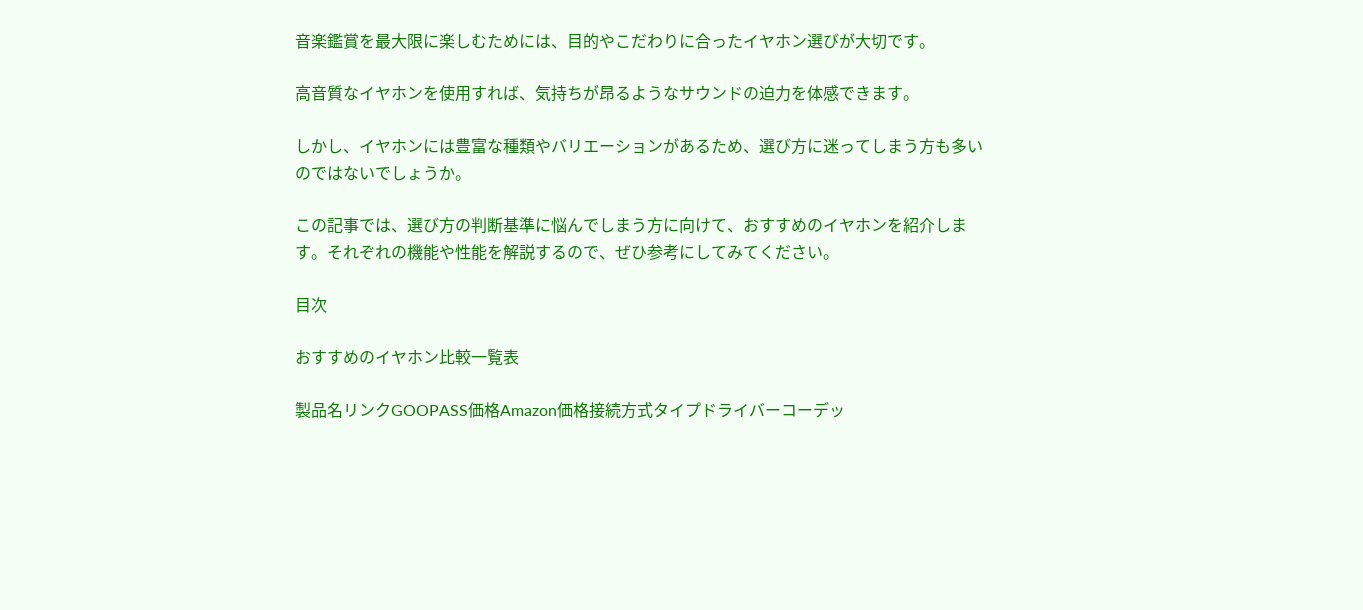音楽鑑賞を最大限に楽しむためには、目的やこだわりに合ったイヤホン選びが大切です。

高音質なイヤホンを使用すれば、気持ちが昂るようなサウンドの迫力を体感できます。

しかし、イヤホンには豊富な種類やバリエーションがあるため、選び方に迷ってしまう方も多いのではないでしょうか。

この記事では、選び方の判断基準に悩んでしまう方に向けて、おすすめのイヤホンを紹介します。それぞれの機能や性能を解説するので、ぜひ参考にしてみてください。

目次

おすすめのイヤホン比較一覧表

製品名リンクGOOPASS価格Amazon価格接続方式タイプドライバーコーデッ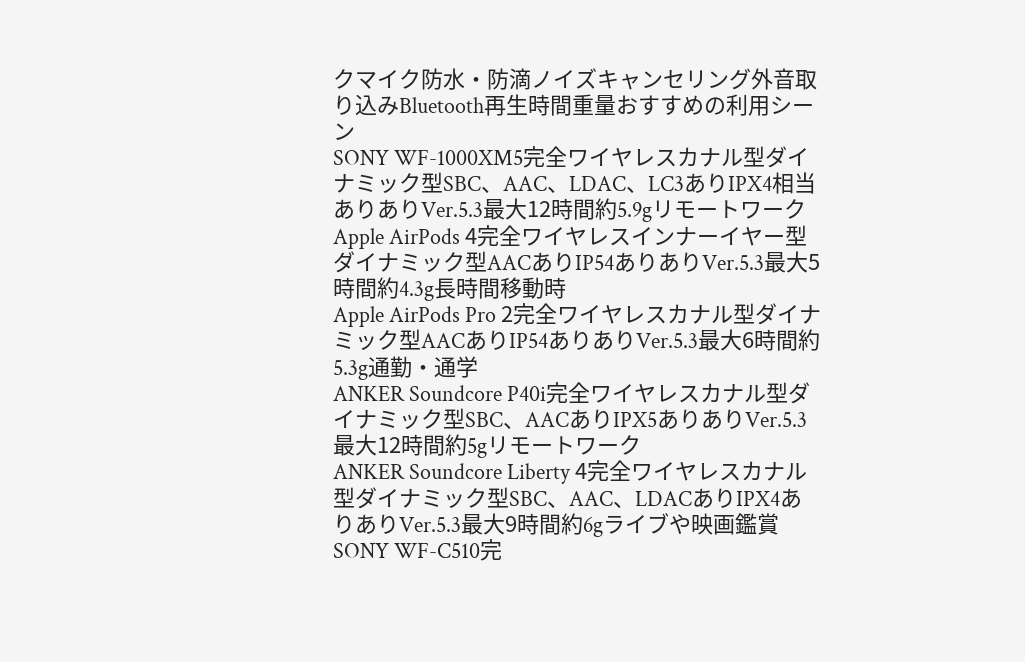クマイク防水・防滴ノイズキャンセリング外音取り込みBluetooth再生時間重量おすすめの利用シーン
SONY WF-1000XM5完全ワイヤレスカナル型ダイナミック型SBC、AAC、LDAC、LC3ありIPX4相当ありありVer.5.3最大12時間約5.9gリモートワーク
Apple AirPods 4完全ワイヤレスインナーイヤー型ダイナミック型AACありIP54ありありVer.5.3最大5時間約4.3g長時間移動時
Apple AirPods Pro 2完全ワイヤレスカナル型ダイナミック型AACありIP54ありありVer.5.3最大6時間約5.3g通勤・通学
ANKER Soundcore P40i完全ワイヤレスカナル型ダイナミック型SBC、AACありIPX5ありありVer.5.3最大12時間約5gリモートワーク
ANKER Soundcore Liberty 4完全ワイヤレスカナル型ダイナミック型SBC、AAC、LDACありIPX4ありありVer.5.3最⼤9時間約6gライブや映画鑑賞
SONY WF-C510完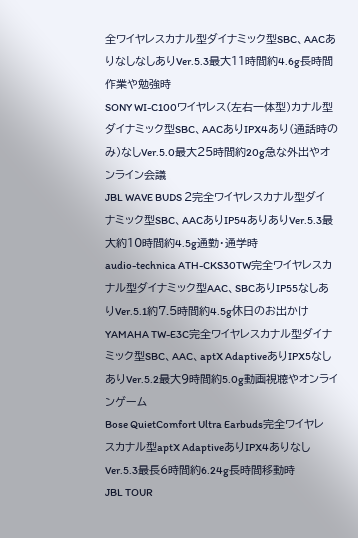全ワイヤレスカナル型ダイナミック型SBC、AACありなしなしありVer.5.3最大11時間約4.6g長時間作業や勉強時
SONY WI-C100ワイヤレス(左右一体型)カナル型ダイナミック型SBC、AACありIPX4あり(通話時のみ)なしVer.5.0最大25時間約20g急な外出やオンライン会議
JBL WAVE BUDS 2完全ワイヤレスカナル型ダイナミック型SBC、AACありIP54ありありVer.5.3最大約10時間約4.5g通勤・通学時
audio-technica ATH-CKS30TW完全ワイヤレスカナル型ダイナミック型AAC、SBCありIP55なしありVer.5.1約7.5時間約4.5g休日のお出かけ
YAMAHA TW-E3C完全ワイヤレスカナル型ダイナミック型SBC、AAC、aptX AdaptiveありIPX5なしありVer.5.2最大9時間約5.0g動画視聴やオンラインゲーム
Bose QuietComfort Ultra Earbuds完全ワイヤレスカナル型aptX AdaptiveありIPX4ありなしVer.5.3最長6時間約6.24g長時間移動時
JBL TOUR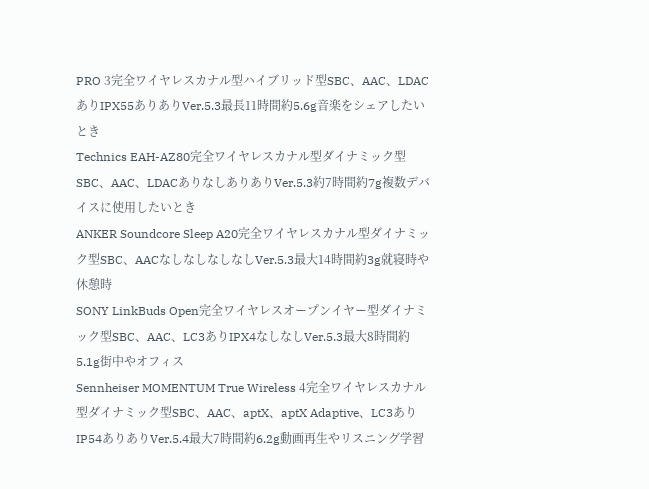PRO 3完全ワイヤレスカナル型ハイブリッド型SBC、AAC、LDACありIPX55ありありVer.5.3最長11時間約5.6g音楽をシェアしたいとき
Technics EAH-AZ80完全ワイヤレスカナル型ダイナミック型SBC、AAC、LDACありなしありありVer.5.3約7時間約7g複数デバイスに使用したいとき
ANKER Soundcore Sleep A20完全ワイヤレスカナル型ダイナミック型SBC、AACなしなしなしなしVer.5.3最大14時間約3g就寝時や休憩時
SONY LinkBuds Open完全ワイヤレスオープンイヤー型ダイナミック型SBC、AAC、LC3ありIPX4なしなしVer.5.3最大8時間約5.1g街中やオフィス
Sennheiser MOMENTUM True Wireless 4完全ワイヤレスカナル型ダイナミック型SBC、AAC、aptX、aptX Adaptive、LC3ありIP54ありありVer.5.4最大7時間約6.2g動画再生やリスニング学習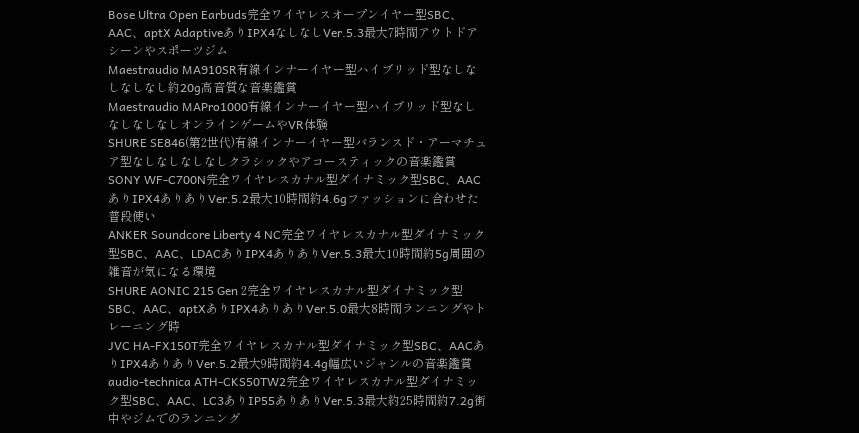Bose Ultra Open Earbuds完全ワイヤレスオープンイヤー型SBC、AAC、aptX AdaptiveありIPX4なしなしVer.5.3最大7時間アウトドアシーンやスポーツジム
Maestraudio MA910SR有線インナーイヤー型ハイブリッド型なしなしなしなし約20g高音質な音楽鑑賞
Maestraudio MAPro1000有線インナーイヤー型ハイブリッド型なしなしなしなしオンラインゲームやVR体験
SHURE SE846(第2世代)有線インナーイヤー型バランスド・アーマチュア型なしなしなしなしクラシックやアコースティックの音楽鑑賞
SONY WF-C700N完全ワイヤレスカナル型ダイナミック型SBC、AACありIPX4ありありVer.5.2最大10時間約4.6gファッションに合わせた普段使い
ANKER Soundcore Liberty 4 NC完全ワイヤレスカナル型ダイナミック型SBC、AAC、LDACありIPX4ありありVer.5.3最大10時間約5g周囲の雑音が気になる環境
SHURE AONIC 215 Gen 2完全ワイヤレスカナル型ダイナミック型SBC、AAC、aptXありIPX4ありありVer.5.0最大8時間ランニングやトレーニング時
JVC HA-FX150T完全ワイヤレスカナル型ダイナミック型SBC、AACありIPX4ありありVer.5.2最大9時間約4.4g幅広いジャンルの音楽鑑賞
audio-technica ATH-CKS50TW2完全ワイヤレスカナル型ダイナミック型SBC、AAC、LC3ありIP55ありありVer.5.3最大約25時間約7.2g街中やジムでのランニング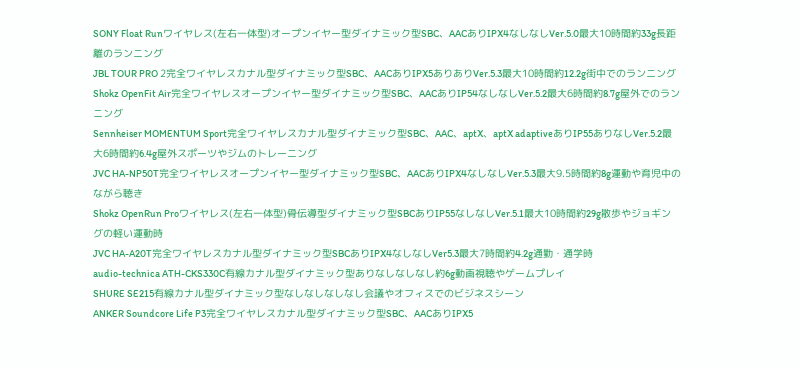SONY Float Runワイヤレス(左右一体型)オープンイヤー型ダイナミック型SBC、AACありIPX4なしなしVer.5.0最大10時間約33g長距離のランニング
JBL TOUR PRO 2完全ワイヤレスカナル型ダイナミック型SBC、AACありIPX5ありありVer.5.3最大10時間約12.2g街中でのランニング
Shokz OpenFit Air完全ワイヤレスオープンイヤー型ダイナミック型SBC、AACありIP54なしなしVer.5.2最大6時間約8.7g屋外でのランニング
Sennheiser MOMENTUM Sport完全ワイヤレスカナル型ダイナミック型SBC、AAC、aptX、aptX adaptiveありIP55ありなしVer.5.2最大6時間約6.4g屋外スポーツやジムのトレーニング
JVC HA-NP50T完全ワイヤレスオープンイヤー型ダイナミック型SBC、AACありIPX4なしなしVer.5.3最大9.5時間約8g運動や育児中のながら聴き
Shokz OpenRun Proワイヤレス(左右一体型)骨伝導型ダイナミック型SBCありIP55なしなしVer.5.1最大10時間約29g散歩やジョギングの軽い運動時
JVC HA-A20T完全ワイヤレスカナル型ダイナミック型SBCありIPX4なしなしVer5.3最大7時間約4.2g通勤・通学時
audio-technica ATH-CKS330C有線カナル型ダイナミック型ありなしなしなし約6g動画視聴やゲームプレイ
SHURE SE215有線カナル型ダイナミック型なしなしなしなし会議やオフィスでのビジネスシーン
ANKER Soundcore Life P3完全ワイヤレスカナル型ダイナミック型SBC、AACありIPX5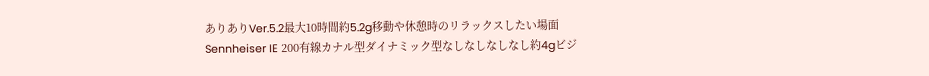ありありVer.5.2最大10時間約5.2g移動や休憩時のリラックスしたい場面
Sennheiser IE 200有線カナル型ダイナミック型なしなしなしなし約4gビジ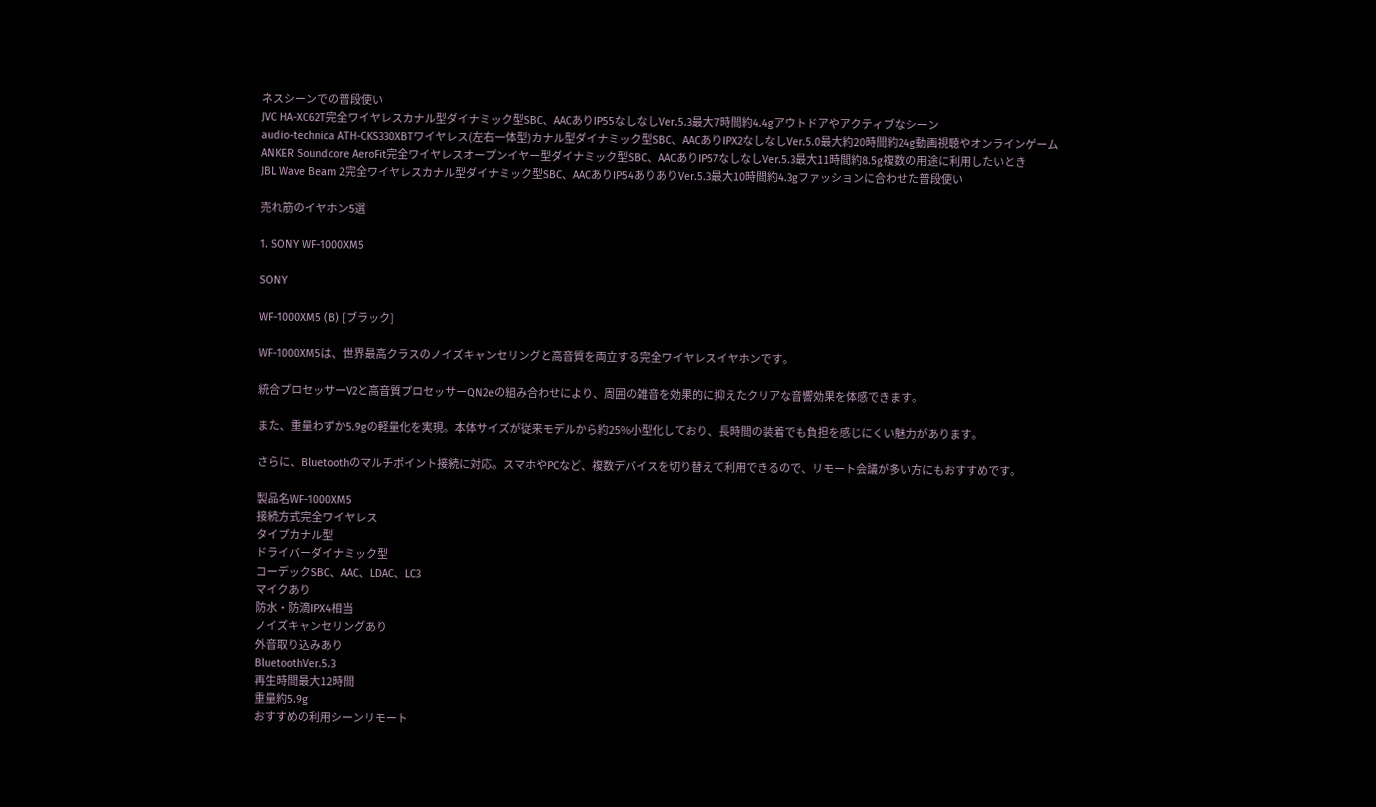ネスシーンでの普段使い
JVC HA-XC62T完全ワイヤレスカナル型ダイナミック型SBC、AACありIP55なしなしVer.5.3最大7時間約4.4gアウトドアやアクティブなシーン
audio-technica ATH-CKS330XBTワイヤレス(左右一体型)カナル型ダイナミック型SBC、AACありIPX2なしなしVer.5.0最大約20時間約24g動画視聴やオンラインゲーム
ANKER Soundcore AeroFit完全ワイヤレスオープンイヤー型ダイナミック型SBC、AACありIP57なしなしVer.5.3最大11時間約8.5g複数の用途に利用したいとき
JBL Wave Beam 2完全ワイヤレスカナル型ダイナミック型SBC、AACありIP54ありありVer.5.3最大10時間約4.3gファッションに合わせた普段使い

売れ筋のイヤホン5選

1. SONY WF-1000XM5

SONY

WF-1000XM5 (B) [ブラック]

WF-1000XM5は、世界最高クラスのノイズキャンセリングと高音質を両立する完全ワイヤレスイヤホンです。

統合プロセッサーV2と高音質プロセッサーQN2eの組み合わせにより、周囲の雑音を効果的に抑えたクリアな音響効果を体感できます。

また、重量わずか5.9gの軽量化を実現。本体サイズが従来モデルから約25%小型化しており、長時間の装着でも負担を感じにくい魅力があります。

さらに、Bluetoothのマルチポイント接続に対応。スマホやPCなど、複数デバイスを切り替えて利用できるので、リモート会議が多い方にもおすすめです。

製品名WF-1000XM5
接続方式完全ワイヤレス
タイプカナル型
ドライバーダイナミック型
コーデックSBC、AAC、LDAC、LC3
マイクあり
防水・防滴IPX4相当
ノイズキャンセリングあり
外音取り込みあり
BluetoothVer.5.3
再生時間最大12時間
重量約5.9g
おすすめの利用シーンリモート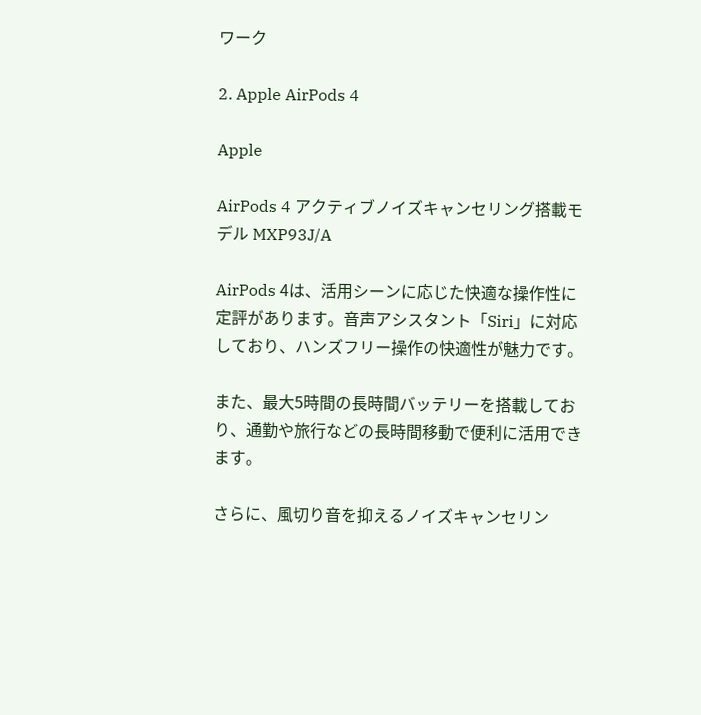ワーク

2. Apple AirPods 4

Apple

AirPods 4 アクティブノイズキャンセリング搭載モデル MXP93J/A

AirPods 4は、活用シーンに応じた快適な操作性に定評があります。音声アシスタント「Siri」に対応しており、ハンズフリー操作の快適性が魅力です。

また、最大5時間の長時間バッテリーを搭載しており、通勤や旅行などの長時間移動で便利に活用できます。

さらに、風切り音を抑えるノイズキャンセリン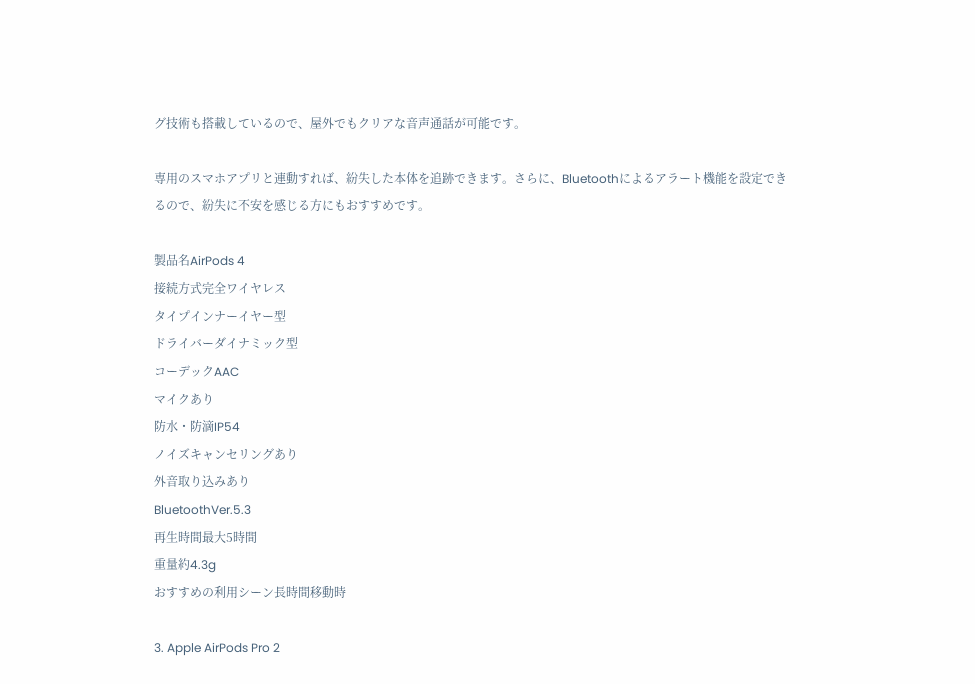グ技術も搭載しているので、屋外でもクリアな音声通話が可能です。

専用のスマホアプリと連動すれば、紛失した本体を追跡できます。さらに、Bluetoothによるアラート機能を設定できるので、紛失に不安を感じる方にもおすすめです。

製品名AirPods 4
接続方式完全ワイヤレス
タイプインナーイヤー型
ドライバーダイナミック型
コーデックAAC
マイクあり
防水・防滴IP54
ノイズキャンセリングあり
外音取り込みあり
BluetoothVer.5.3
再生時間最大5時間
重量約4.3g
おすすめの利用シーン長時間移動時

3. Apple AirPods Pro 2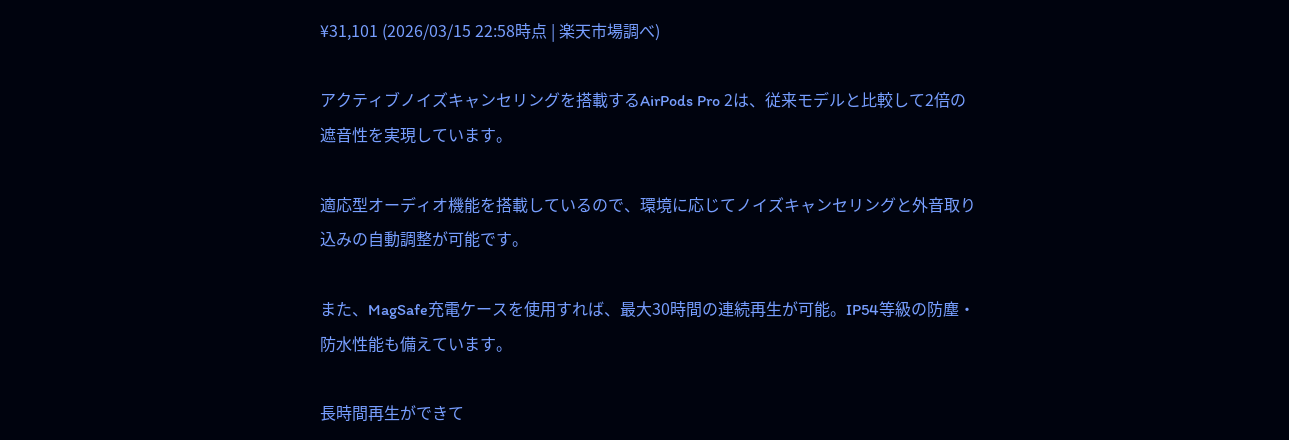¥31,101 (2026/03/15 22:58時点 | 楽天市場調べ)

アクティブノイズキャンセリングを搭載するAirPods Pro 2は、従来モデルと比較して2倍の遮音性を実現しています。

適応型オーディオ機能を搭載しているので、環境に応じてノイズキャンセリングと外音取り込みの自動調整が可能です。

また、MagSafe充電ケースを使用すれば、最大30時間の連続再生が可能。IP54等級の防塵・防水性能も備えています。

長時間再生ができて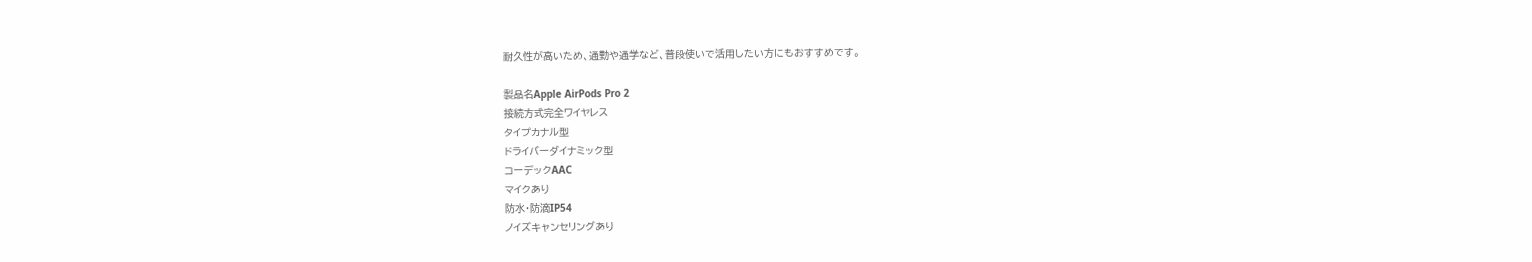耐久性が高いため、通勤や通学など、普段使いで活用したい方にもおすすめです。

製品名Apple AirPods Pro 2
接続方式完全ワイヤレス
タイプカナル型
ドライバーダイナミック型
コーデックAAC
マイクあり
防水・防滴IP54
ノイズキャンセリングあり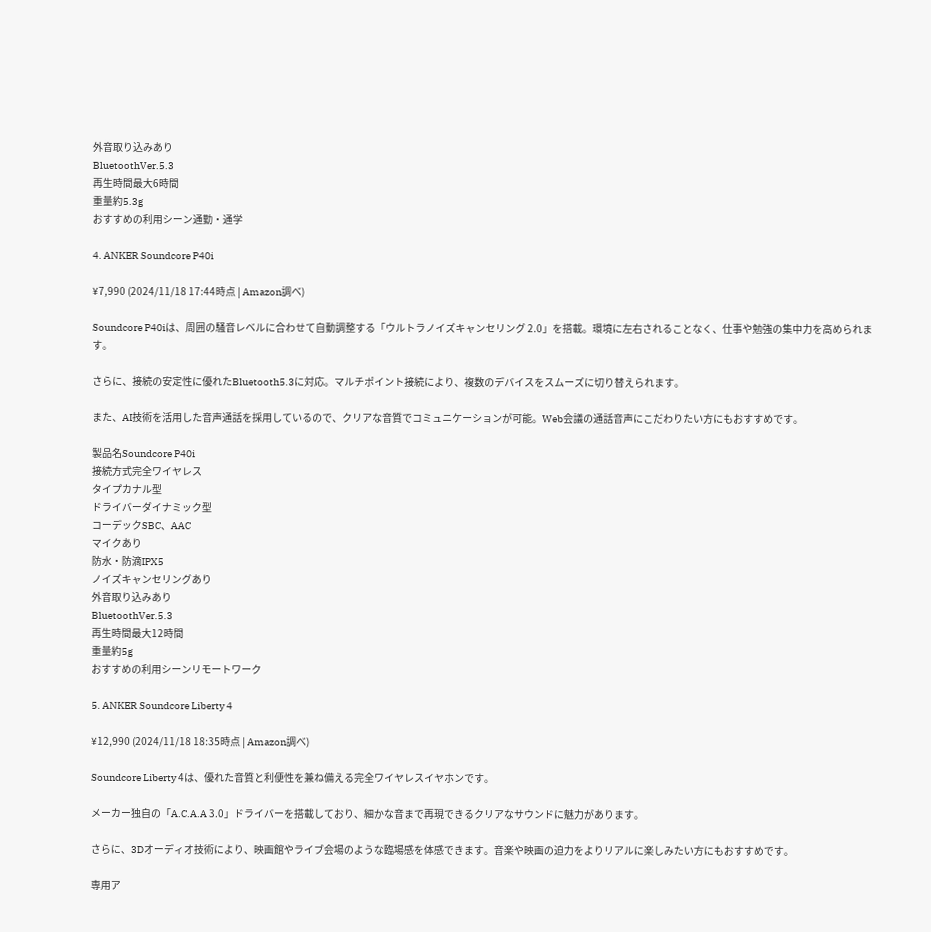外音取り込みあり
BluetoothVer.5.3
再生時間最大6時間
重量約5.3g
おすすめの利用シーン通勤・通学

4. ANKER Soundcore P40i

¥7,990 (2024/11/18 17:44時点 | Amazon調べ)

Soundcore P40iは、周囲の騒音レベルに合わせて自動調整する「ウルトラノイズキャンセリング 2.0」を搭載。環境に左右されることなく、仕事や勉強の集中力を高められます。

さらに、接続の安定性に優れたBluetooth5.3に対応。マルチポイント接続により、複数のデバイスをスムーズに切り替えられます。

また、AI技術を活用した音声通話を採用しているので、クリアな音質でコミュニケーションが可能。Web会議の通話音声にこだわりたい方にもおすすめです。

製品名Soundcore P40i
接続方式完全ワイヤレス
タイプカナル型
ドライバーダイナミック型
コーデックSBC、AAC
マイクあり
防水・防滴IPX5
ノイズキャンセリングあり
外音取り込みあり
BluetoothVer.5.3
再生時間最大12時間
重量約5g
おすすめの利用シーンリモートワーク

5. ANKER Soundcore Liberty 4

¥12,990 (2024/11/18 18:35時点 | Amazon調べ)

Soundcore Liberty 4は、優れた音質と利便性を兼ね備える完全ワイヤレスイヤホンです。

メーカー独自の「A.C.A.A 3.0」ドライバーを搭載しており、細かな音まで再現できるクリアなサウンドに魅力があります。

さらに、3Dオーディオ技術により、映画館やライブ会場のような臨場感を体感できます。音楽や映画の迫力をよりリアルに楽しみたい方にもおすすめです。

専用ア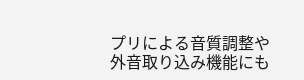プリによる音質調整や外音取り込み機能にも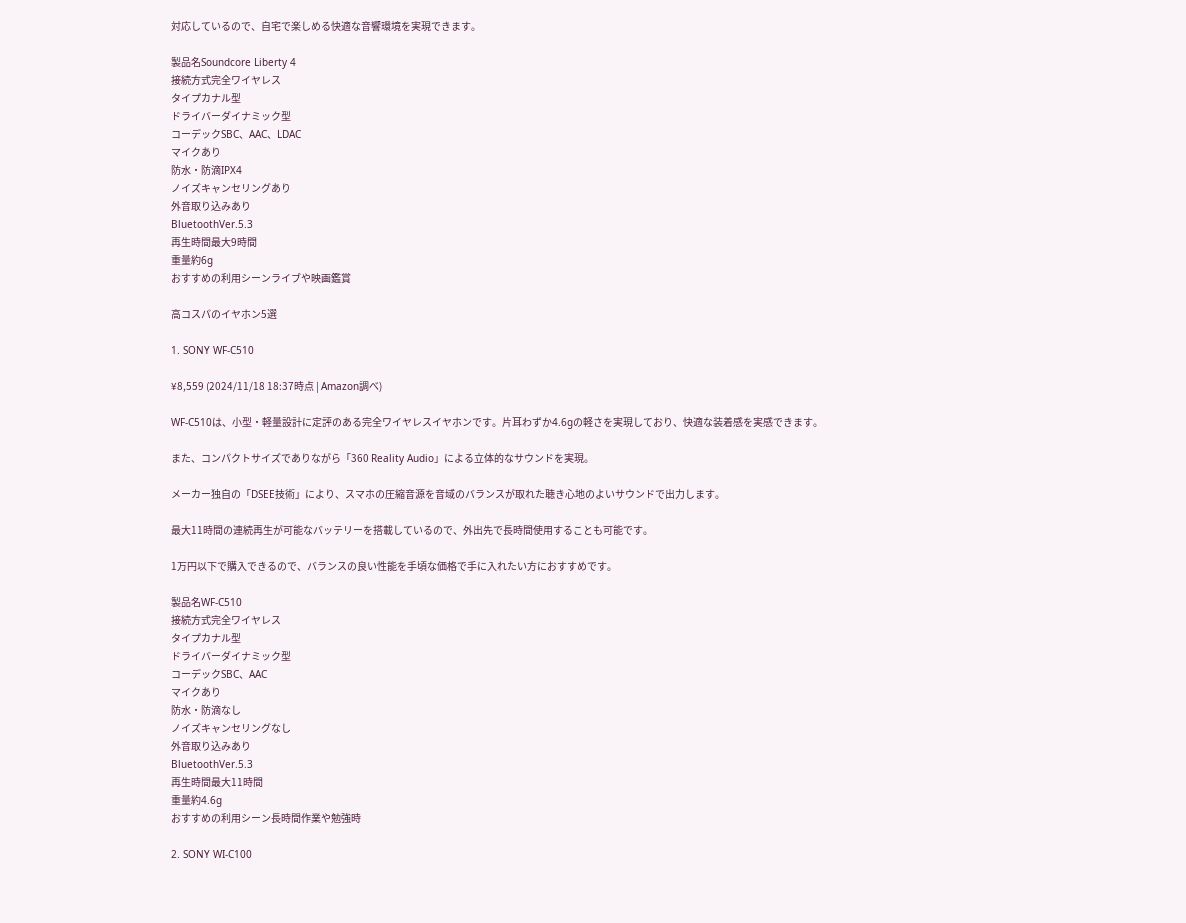対応しているので、自宅で楽しめる快適な音響環境を実現できます。

製品名Soundcore Liberty 4
接続方式完全ワイヤレス
タイプカナル型
ドライバーダイナミック型
コーデックSBC、AAC、LDAC
マイクあり
防水・防滴IPX4
ノイズキャンセリングあり
外音取り込みあり
BluetoothVer.5.3
再生時間最⼤9時間
重量約6g
おすすめの利用シーンライブや映画鑑賞

高コスパのイヤホン5選

1. SONY WF-C510

¥8,559 (2024/11/18 18:37時点 | Amazon調べ)

WF-C510は、小型・軽量設計に定評のある完全ワイヤレスイヤホンです。片耳わずか4.6gの軽さを実現しており、快適な装着感を実感できます。

また、コンパクトサイズでありながら「360 Reality Audio」による立体的なサウンドを実現。

メーカー独自の「DSEE技術」により、スマホの圧縮音源を音域のバランスが取れた聴き心地のよいサウンドで出力します。

最大11時間の連続再生が可能なバッテリーを搭載しているので、外出先で長時間使用することも可能です。

1万円以下で購入できるので、バランスの良い性能を手頃な価格で手に入れたい方におすすめです。

製品名WF-C510
接続方式完全ワイヤレス
タイプカナル型
ドライバーダイナミック型
コーデックSBC、AAC
マイクあり
防水・防滴なし
ノイズキャンセリングなし
外音取り込みあり
BluetoothVer.5.3
再生時間最大11時間
重量約4.6g
おすすめの利用シーン長時間作業や勉強時

2. SONY WI-C100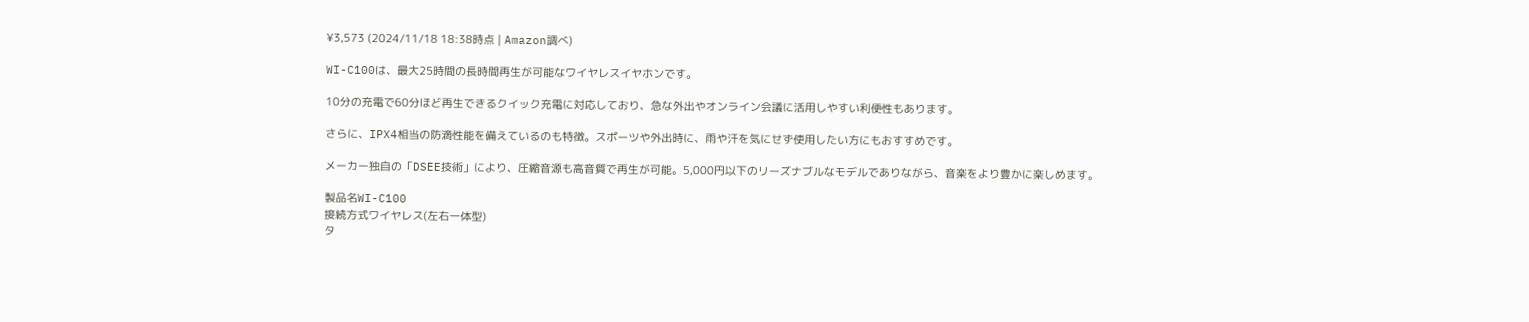¥3,573 (2024/11/18 18:38時点 | Amazon調べ)

WI-C100は、最大25時間の長時間再生が可能なワイヤレスイヤホンです。

10分の充電で60分ほど再生できるクイック充電に対応しており、急な外出やオンライン会議に活用しやすい利便性もあります。

さらに、IPX4相当の防滴性能を備えているのも特徴。スポーツや外出時に、雨や汗を気にせず使用したい方にもおすすめです。

メーカー独自の「DSEE技術」により、圧縮音源も高音質で再生が可能。5,000円以下のリーズナブルなモデルでありながら、音楽をより豊かに楽しめます。

製品名WI-C100
接続方式ワイヤレス(左右一体型)
タ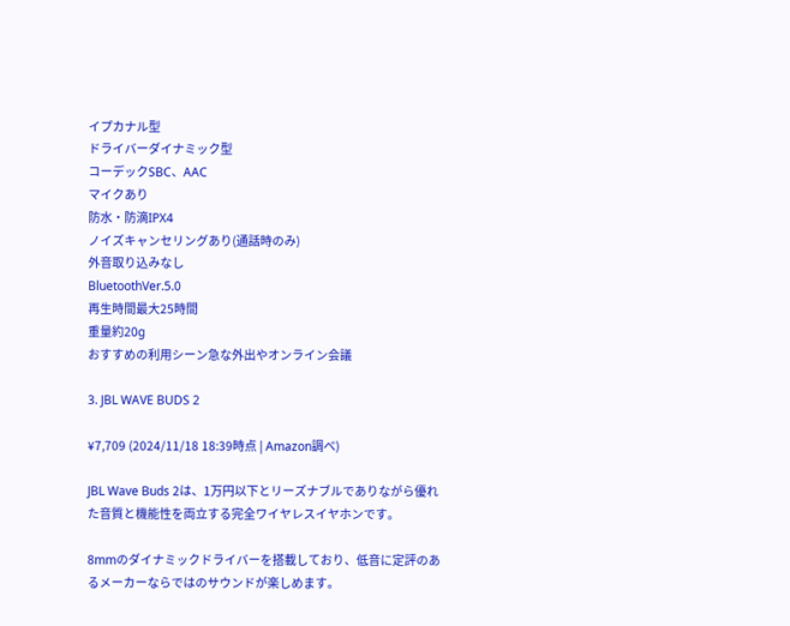イプカナル型
ドライバーダイナミック型
コーデックSBC、AAC
マイクあり
防水・防滴IPX4
ノイズキャンセリングあり(通話時のみ)
外音取り込みなし
BluetoothVer.5.0
再生時間最大25時間
重量約20g
おすすめの利用シーン急な外出やオンライン会議

3. JBL WAVE BUDS 2

¥7,709 (2024/11/18 18:39時点 | Amazon調べ)

JBL Wave Buds 2は、1万円以下とリーズナブルでありながら優れた音質と機能性を両立する完全ワイヤレスイヤホンです。

8mmのダイナミックドライバーを搭載しており、低音に定評のあるメーカーならではのサウンドが楽しめます。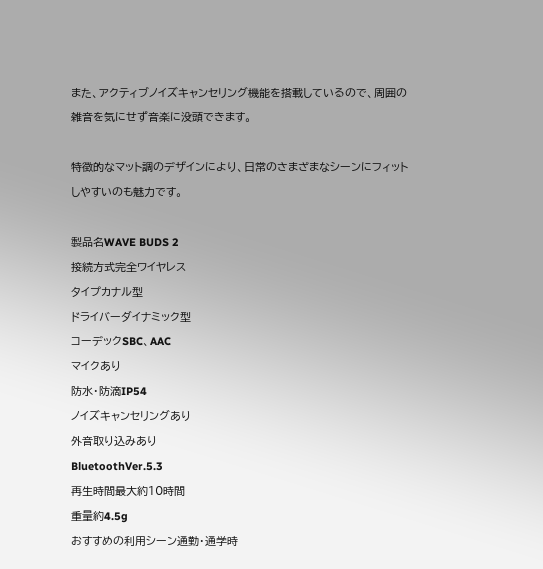また、アクティブノイズキャンセリング機能を搭載しているので、周囲の雑音を気にせず音楽に没頭できます。

特徴的なマット調のデザインにより、日常のさまざまなシーンにフィットしやすいのも魅力です。

製品名WAVE BUDS 2
接続方式完全ワイヤレス
タイプカナル型
ドライバーダイナミック型
コーデックSBC、AAC
マイクあり
防水・防滴IP54
ノイズキャンセリングあり
外音取り込みあり
BluetoothVer.5.3
再生時間最大約10時間
重量約4.5g
おすすめの利用シーン通勤・通学時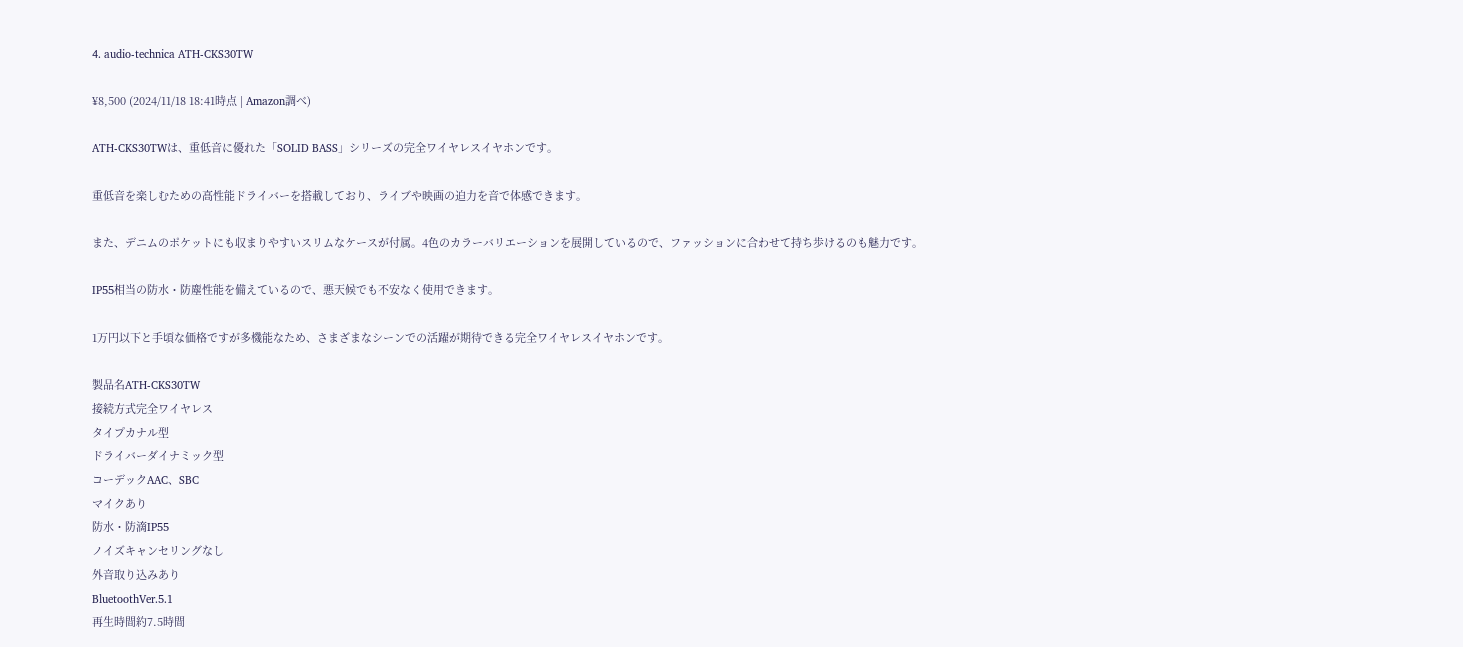4. audio-technica ATH-CKS30TW

¥8,500 (2024/11/18 18:41時点 | Amazon調べ)

ATH-CKS30TWは、重低音に優れた「SOLID BASS」シリーズの完全ワイヤレスイヤホンです。

重低音を楽しむための高性能ドライバーを搭載しており、ライブや映画の迫力を音で体感できます。

また、デニムのポケットにも収まりやすいスリムなケースが付属。4色のカラーバリエーションを展開しているので、ファッションに合わせて持ち歩けるのも魅力です。

IP55相当の防水・防塵性能を備えているので、悪天候でも不安なく使用できます。

1万円以下と手頃な価格ですが多機能なため、さまざまなシーンでの活躍が期待できる完全ワイヤレスイヤホンです。

製品名ATH-CKS30TW
接続方式完全ワイヤレス
タイプカナル型
ドライバーダイナミック型
コーデックAAC、SBC
マイクあり
防水・防滴IP55
ノイズキャンセリングなし
外音取り込みあり
BluetoothVer.5.1
再生時間約7.5時間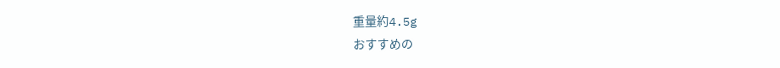重量約4.5g
おすすめの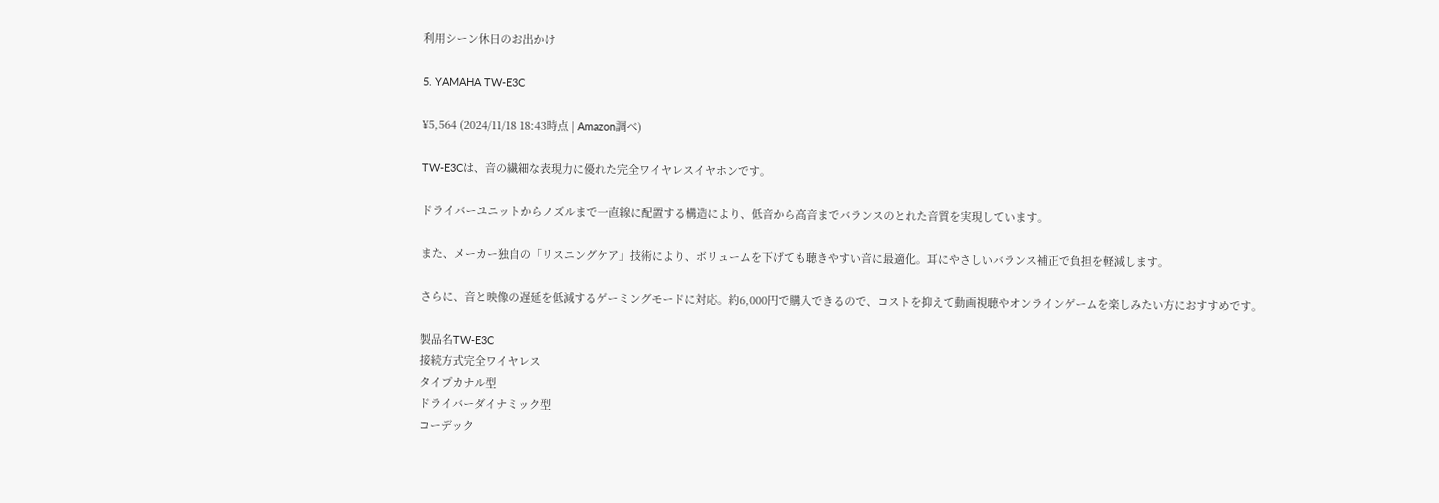利用シーン休日のお出かけ

5. YAMAHA TW-E3C

¥5,564 (2024/11/18 18:43時点 | Amazon調べ)

TW-E3Cは、音の繊細な表現力に優れた完全ワイヤレスイヤホンです。

ドライバーユニットからノズルまで一直線に配置する構造により、低音から高音までバランスのとれた音質を実現しています。

また、メーカー独自の「リスニングケア」技術により、ボリュームを下げても聴きやすい音に最適化。耳にやさしいバランス補正で負担を軽減します。

さらに、音と映像の遅延を低減するゲーミングモードに対応。約6,000円で購入できるので、コストを抑えて動画視聴やオンラインゲームを楽しみたい方におすすめです。

製品名TW-E3C
接続方式完全ワイヤレス
タイプカナル型
ドライバーダイナミック型
コーデック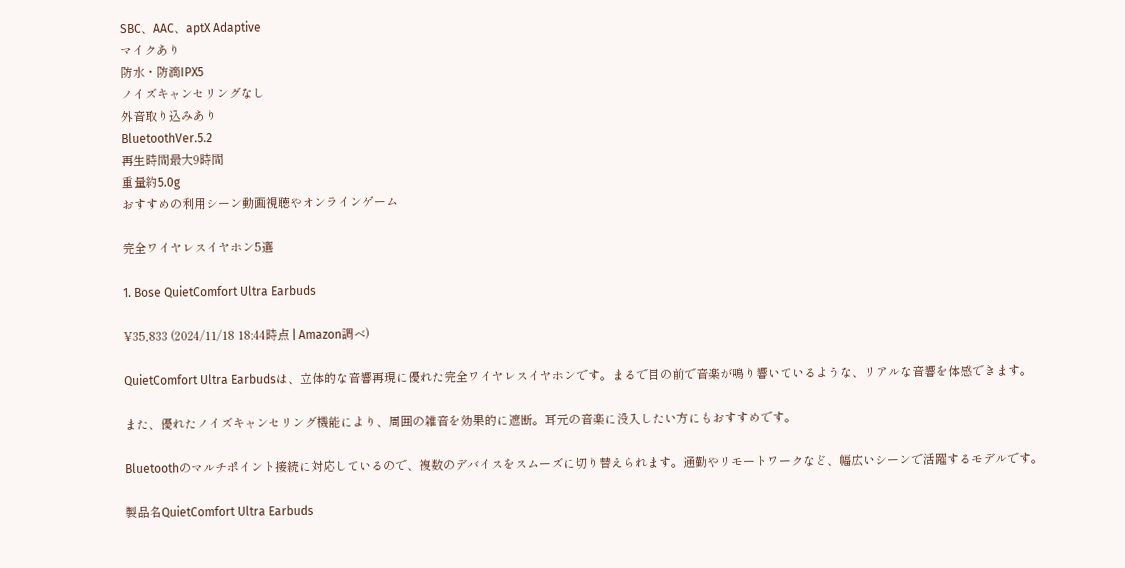SBC、AAC、aptX Adaptive
マイクあり
防水・防滴IPX5
ノイズキャンセリングなし
外音取り込みあり
BluetoothVer.5.2
再生時間最大9時間
重量約5.0g
おすすめの利用シーン動画視聴やオンラインゲーム

完全ワイヤレスイヤホン5選

1. Bose QuietComfort Ultra Earbuds

¥35,833 (2024/11/18 18:44時点 | Amazon調べ)

QuietComfort Ultra Earbudsは、立体的な音響再現に優れた完全ワイヤレスイヤホンです。まるで目の前で音楽が鳴り響いているような、リアルな音響を体感できます。

また、優れたノイズキャンセリング機能により、周囲の雑音を効果的に遮断。耳元の音楽に没入したい方にもおすすめです。

Bluetoothのマルチポイント接続に対応しているので、複数のデバイスをスムーズに切り替えられます。通勤やリモートワークなど、幅広いシーンで活躍するモデルです。

製品名QuietComfort Ultra Earbuds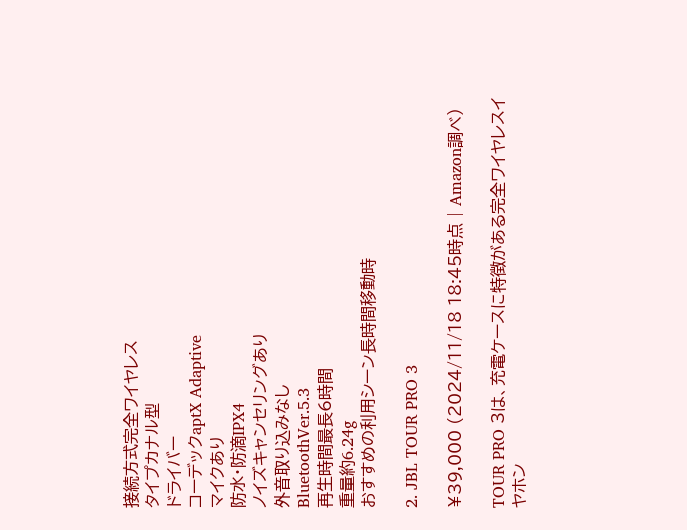接続方式完全ワイヤレス
タイプカナル型
ドライバー
コーデックaptX Adaptive
マイクあり
防水・防滴IPX4
ノイズキャンセリングあり
外音取り込みなし
BluetoothVer.5.3
再生時間最長6時間
重量約6.24g
おすすめの利用シーン長時間移動時

2. JBL TOUR PRO 3

¥39,000 (2024/11/18 18:45時点 | Amazon調べ)

TOUR PRO 3は、充電ケースに特徴がある完全ワイヤレスイヤホン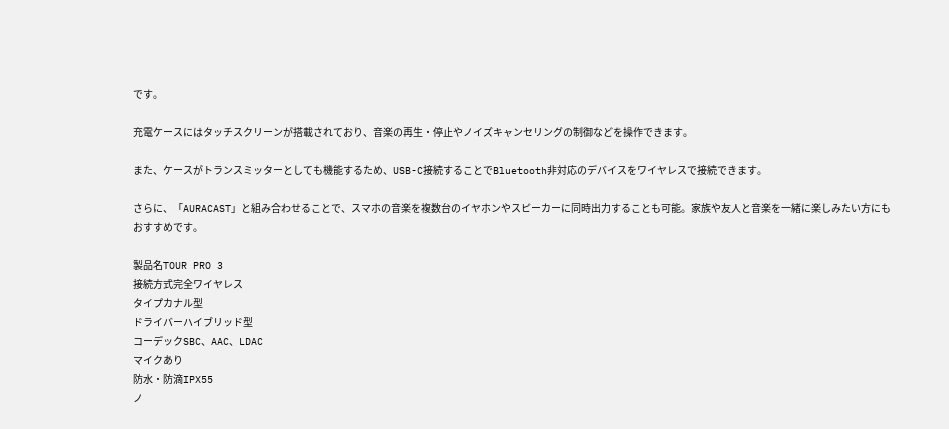です。

充電ケースにはタッチスクリーンが搭載されており、音楽の再生・停止やノイズキャンセリングの制御などを操作できます。

また、ケースがトランスミッターとしても機能するため、USB-C接続することでBluetooth非対応のデバイスをワイヤレスで接続できます。

さらに、「AURACAST」と組み合わせることで、スマホの音楽を複数台のイヤホンやスピーカーに同時出力することも可能。家族や友人と音楽を一緒に楽しみたい方にもおすすめです。

製品名TOUR PRO 3
接続方式完全ワイヤレス
タイプカナル型
ドライバーハイブリッド型
コーデックSBC、AAC、LDAC
マイクあり
防水・防滴IPX55
ノ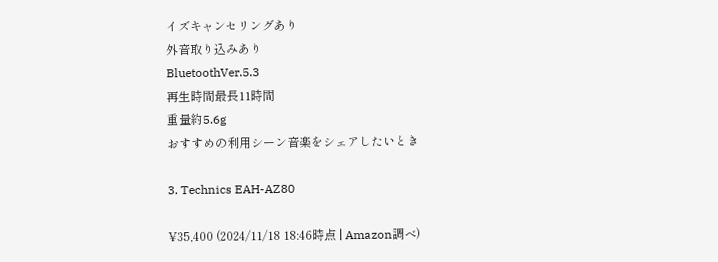イズキャンセリングあり
外音取り込みあり
BluetoothVer.5.3
再生時間最長11時間
重量約5.6g
おすすめの利用シーン音楽をシェアしたいとき

3. Technics EAH-AZ80

¥35,400 (2024/11/18 18:46時点 | Amazon調べ)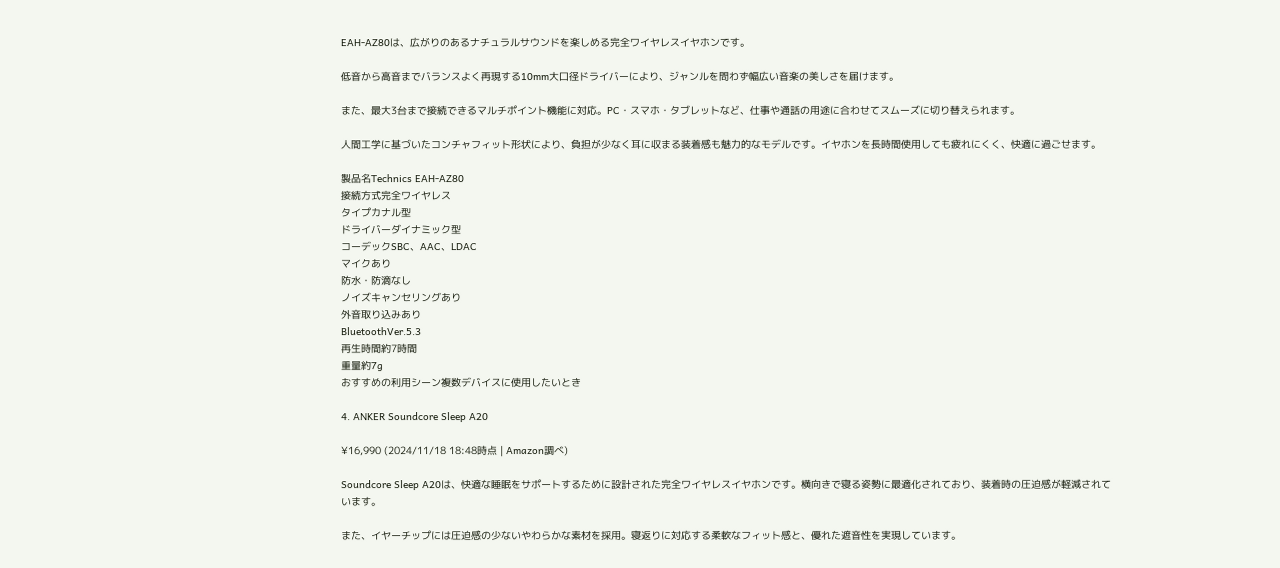EAH-AZ80は、広がりのあるナチュラルサウンドを楽しめる完全ワイヤレスイヤホンです。

低音から高音までバランスよく再現する10mm大口径ドライバーにより、ジャンルを問わず幅広い音楽の美しさを届けます。

また、最大3台まで接続できるマルチポイント機能に対応。PC・スマホ・タブレットなど、仕事や通話の用途に合わせてスムーズに切り替えられます。

人間工学に基づいたコンチャフィット形状により、負担が少なく耳に収まる装着感も魅力的なモデルです。イヤホンを長時間使用しても疲れにくく、快適に過ごせます。

製品名Technics EAH-AZ80
接続方式完全ワイヤレス
タイプカナル型
ドライバーダイナミック型
コーデックSBC、AAC、LDAC
マイクあり
防水・防滴なし
ノイズキャンセリングあり
外音取り込みあり
BluetoothVer.5.3
再生時間約7時間
重量約7g
おすすめの利用シーン複数デバイスに使用したいとき

4. ANKER Soundcore Sleep A20

¥16,990 (2024/11/18 18:48時点 | Amazon調べ)

Soundcore Sleep A20は、快適な睡眠をサポートするために設計された完全ワイヤレスイヤホンです。横向きで寝る姿勢に最適化されており、装着時の圧迫感が軽減されています。

また、イヤーチップには圧迫感の少ないやわらかな素材を採用。寝返りに対応する柔軟なフィット感と、優れた遮音性を実現しています。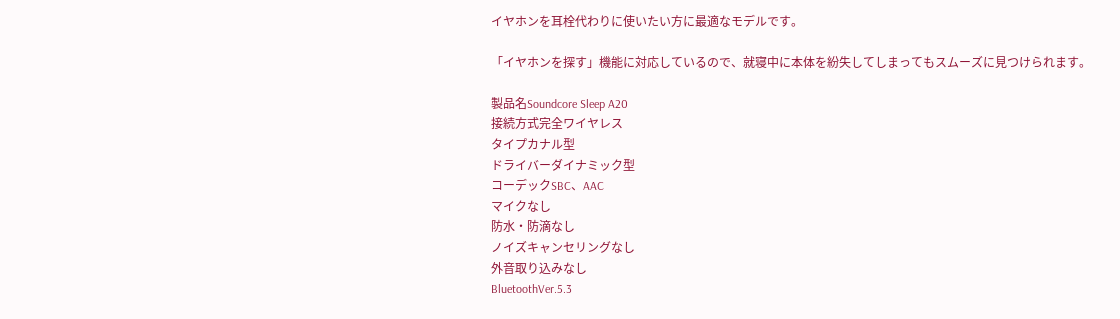イヤホンを耳栓代わりに使いたい方に最適なモデルです。

「イヤホンを探す」機能に対応しているので、就寝中に本体を紛失してしまってもスムーズに見つけられます。

製品名Soundcore Sleep A20
接続方式完全ワイヤレス
タイプカナル型
ドライバーダイナミック型
コーデックSBC、AAC
マイクなし
防水・防滴なし
ノイズキャンセリングなし
外音取り込みなし
BluetoothVer.5.3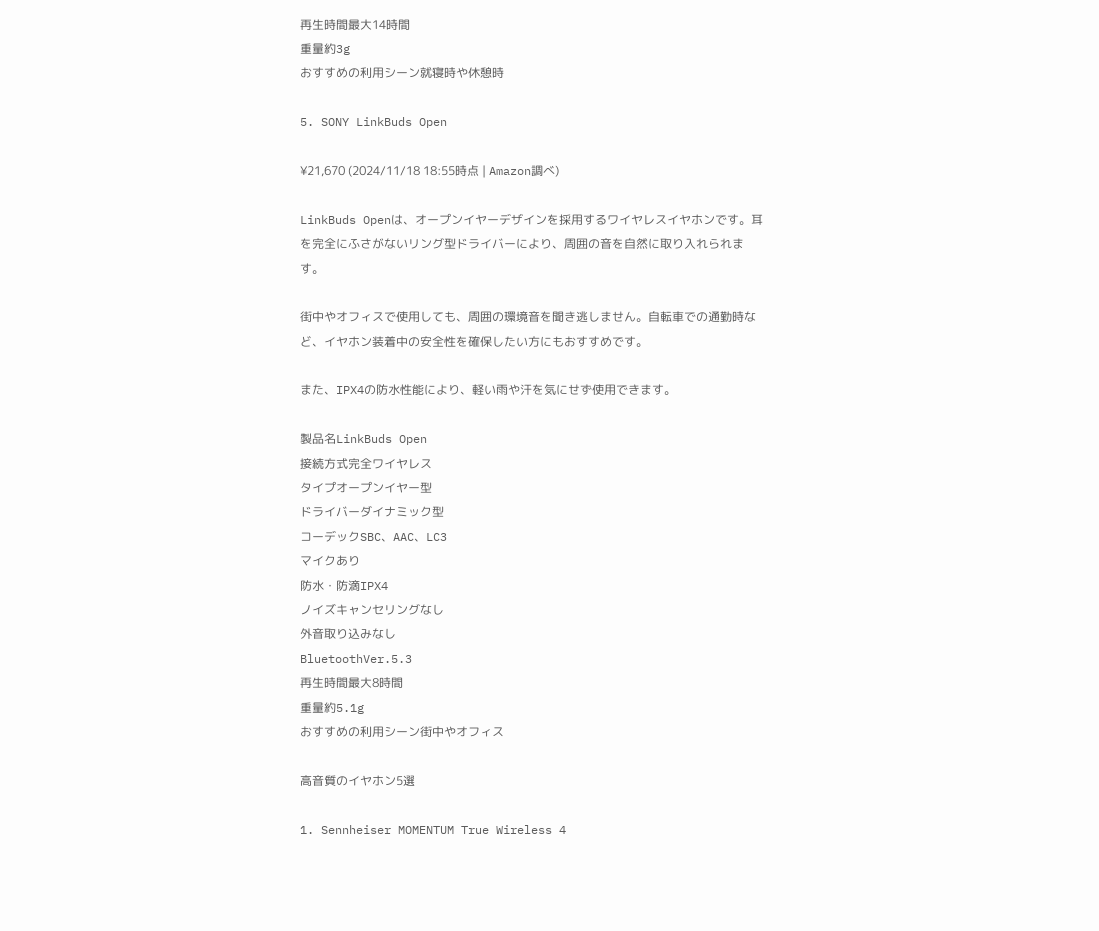再生時間最大14時間
重量約3g
おすすめの利用シーン就寝時や休憩時

5. SONY LinkBuds Open

¥21,670 (2024/11/18 18:55時点 | Amazon調べ)

LinkBuds Openは、オープンイヤーデザインを採用するワイヤレスイヤホンです。耳を完全にふさがないリング型ドライバーにより、周囲の音を自然に取り入れられます。

街中やオフィスで使用しても、周囲の環境音を聞き逃しません。自転車での通勤時など、イヤホン装着中の安全性を確保したい方にもおすすめです。

また、IPX4の防水性能により、軽い雨や汗を気にせず使用できます。

製品名LinkBuds Open
接続方式完全ワイヤレス
タイプオープンイヤー型
ドライバーダイナミック型
コーデックSBC、AAC、LC3
マイクあり
防水・防滴IPX4
ノイズキャンセリングなし
外音取り込みなし
BluetoothVer.5.3
再生時間最大8時間
重量約5.1g
おすすめの利用シーン街中やオフィス

高音質のイヤホン5選

1. Sennheiser MOMENTUM True Wireless 4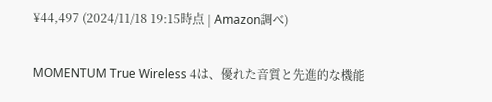¥44,497 (2024/11/18 19:15時点 | Amazon調べ)

MOMENTUM True Wireless 4は、優れた音質と先進的な機能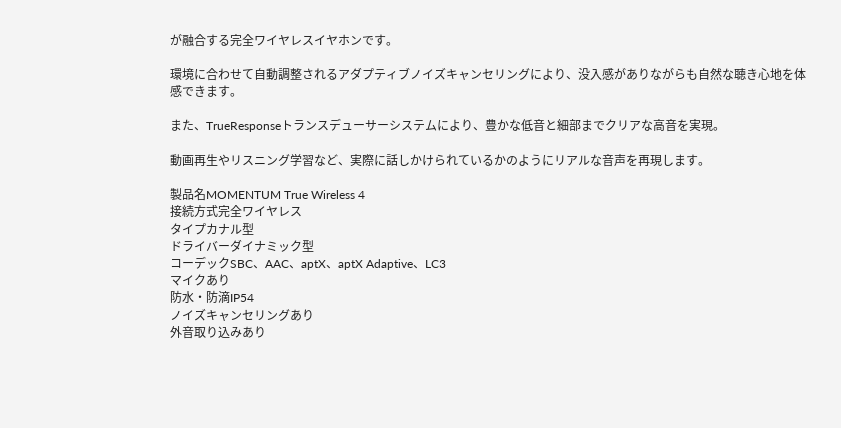が融合する完全ワイヤレスイヤホンです。

環境に合わせて自動調整されるアダプティブノイズキャンセリングにより、没入感がありながらも自然な聴き心地を体感できます。

また、TrueResponseトランスデューサーシステムにより、豊かな低音と細部までクリアな高音を実現。

動画再生やリスニング学習など、実際に話しかけられているかのようにリアルな音声を再現します。

製品名MOMENTUM True Wireless 4
接続方式完全ワイヤレス
タイプカナル型
ドライバーダイナミック型
コーデックSBC、AAC、aptX、aptX Adaptive、LC3
マイクあり
防水・防滴IP54
ノイズキャンセリングあり
外音取り込みあり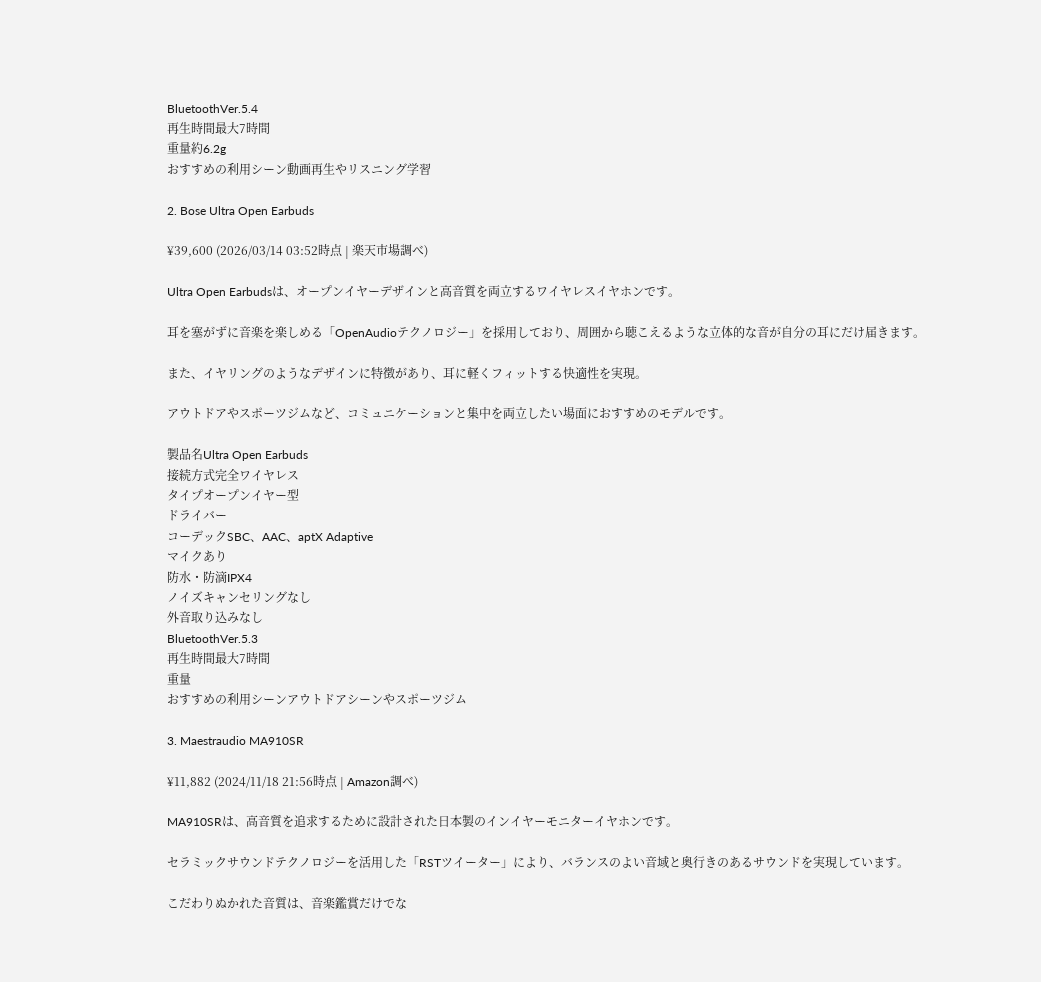BluetoothVer.5.4
再生時間最大7時間
重量約6.2g
おすすめの利用シーン動画再生やリスニング学習

2. Bose Ultra Open Earbuds

¥39,600 (2026/03/14 03:52時点 | 楽天市場調べ)

Ultra Open Earbudsは、オープンイヤーデザインと高音質を両立するワイヤレスイヤホンです。

耳を塞がずに音楽を楽しめる「OpenAudioテクノロジー」を採用しており、周囲から聴こえるような立体的な音が自分の耳にだけ届きます。

また、イヤリングのようなデザインに特徴があり、耳に軽くフィットする快適性を実現。

アウトドアやスポーツジムなど、コミュニケーションと集中を両立したい場面におすすめのモデルです。

製品名Ultra Open Earbuds
接続方式完全ワイヤレス
タイプオープンイヤー型
ドライバー
コーデックSBC、AAC、aptX Adaptive
マイクあり
防水・防滴IPX4
ノイズキャンセリングなし
外音取り込みなし
BluetoothVer.5.3
再生時間最大7時間
重量
おすすめの利用シーンアウトドアシーンやスポーツジム

3. Maestraudio MA910SR

¥11,882 (2024/11/18 21:56時点 | Amazon調べ)

MA910SRは、高音質を追求するために設計された日本製のインイヤーモニターイヤホンです。

セラミックサウンドテクノロジーを活用した「RSTツイーター」により、バランスのよい音域と奥行きのあるサウンドを実現しています。

こだわりぬかれた音質は、音楽鑑賞だけでな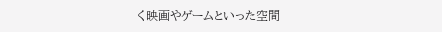く映画やゲームといった空間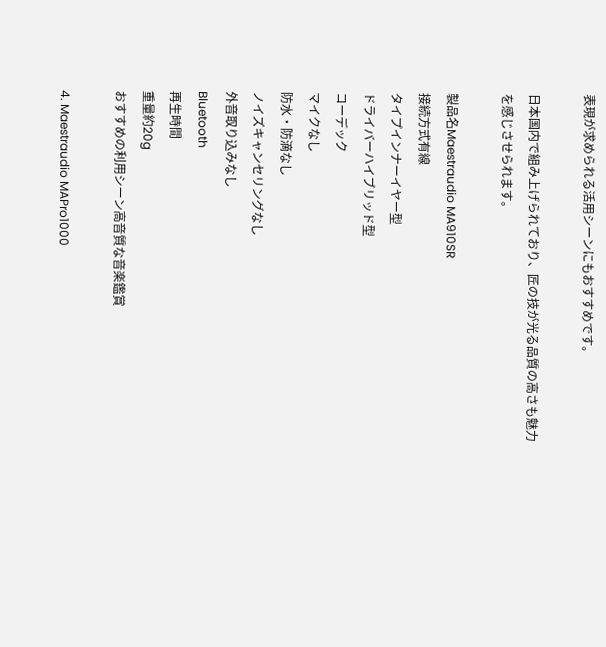表現が求められる活用シーンにもおすすめです。

日本国内で組み上げられており、匠の技が光る品質の高さも魅力を感じさせられます。

製品名Maestraudio MA910SR
接続方式有線
タイプインナーイヤー型
ドライバーハイブリッド型
コーデック
マイクなし
防水・防滴なし
ノイズキャンセリングなし
外音取り込みなし
Bluetooth
再生時間
重量約20g
おすすめの利用シーン高音質な音楽鑑賞

4. Maestraudio MAPro1000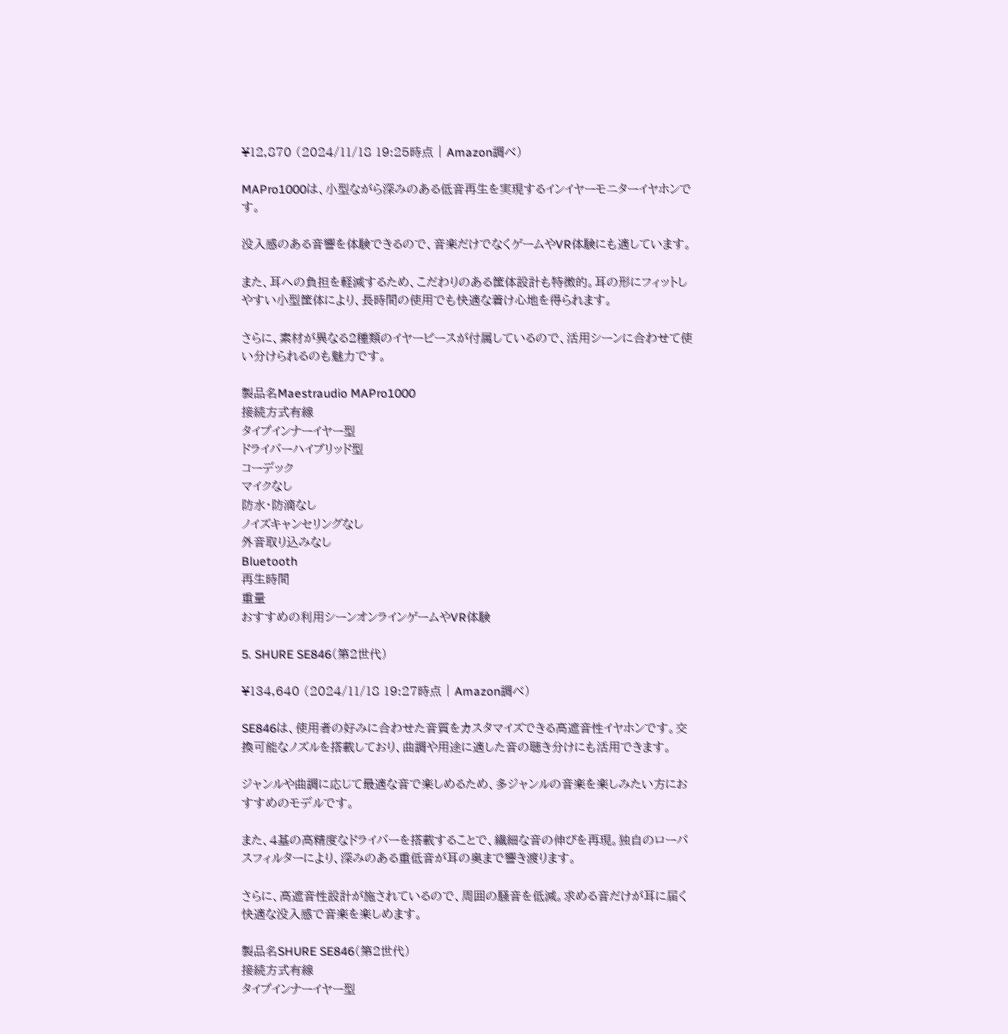¥12,870 (2024/11/18 19:25時点 | Amazon調べ)

MAPro1000は、小型ながら深みのある低音再生を実現するインイヤーモニターイヤホンです。

没入感のある音響を体験できるので、音楽だけでなくゲームやVR体験にも適しています。

また、耳への負担を軽減するため、こだわりのある筐体設計も特徴的。耳の形にフィットしやすい小型筐体により、長時間の使用でも快適な着け心地を得られます。

さらに、素材が異なる2種類のイヤーピースが付属しているので、活用シーンに合わせて使い分けられるのも魅力です。

製品名Maestraudio MAPro1000
接続方式有線
タイプインナーイヤー型
ドライバーハイブリッド型
コーデック
マイクなし
防水・防滴なし
ノイズキャンセリングなし
外音取り込みなし
Bluetooth
再生時間
重量
おすすめの利用シーンオンラインゲームやVR体験

5. SHURE SE846(第2世代)

¥134,640 (2024/11/18 19:27時点 | Amazon調べ)

SE846は、使用者の好みに合わせた音質をカスタマイズできる高遮音性イヤホンです。交換可能なノズルを搭載しており、曲調や用途に適した音の聴き分けにも活用できます。

ジャンルや曲調に応じて最適な音で楽しめるため、多ジャンルの音楽を楽しみたい方におすすめのモデルです。

また、4基の高精度なドライバーを搭載することで、繊細な音の伸びを再現。独自のローパスフィルターにより、深みのある重低音が耳の奥まで響き渡ります。

さらに、高遮音性設計が施されているので、周囲の騒音を低減。求める音だけが耳に届く快適な没入感で音楽を楽しめます。

製品名SHURE SE846(第2世代)
接続方式有線
タイプインナーイヤー型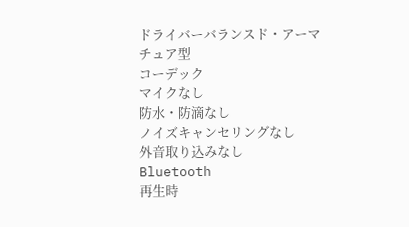ドライバーバランスド・アーマチュア型
コーデック
マイクなし
防水・防滴なし
ノイズキャンセリングなし
外音取り込みなし
Bluetooth
再生時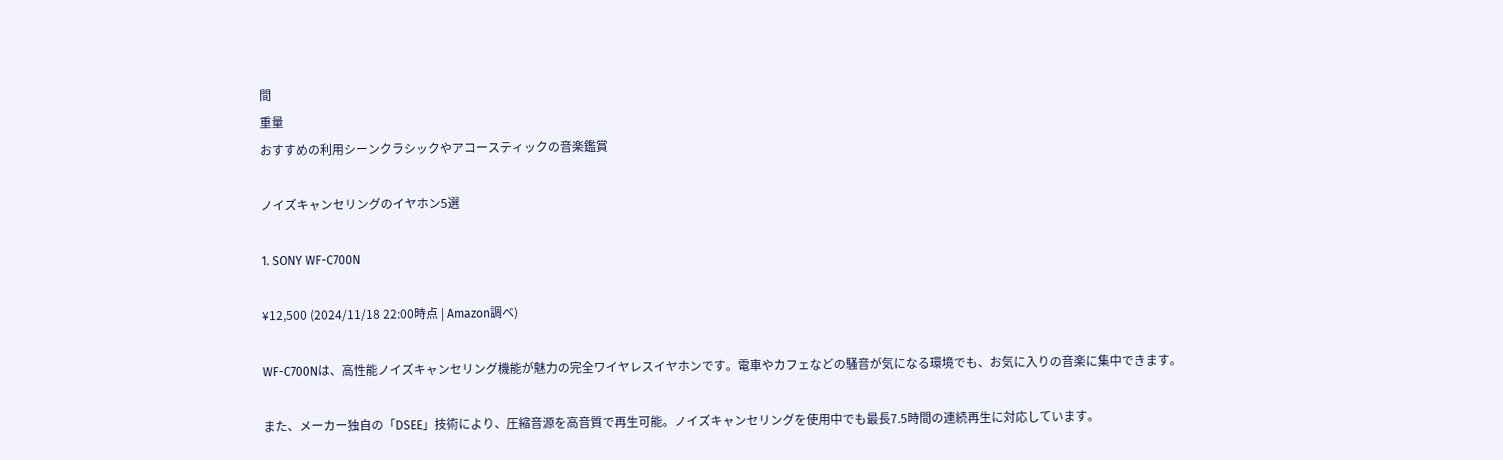間
重量
おすすめの利用シーンクラシックやアコースティックの音楽鑑賞

ノイズキャンセリングのイヤホン5選

1. SONY WF-C700N

¥12,500 (2024/11/18 22:00時点 | Amazon調べ)

WF-C700Nは、高性能ノイズキャンセリング機能が魅力の完全ワイヤレスイヤホンです。電車やカフェなどの騒音が気になる環境でも、お気に入りの音楽に集中できます。

また、メーカー独自の「DSEE」技術により、圧縮音源を高音質で再生可能。ノイズキャンセリングを使用中でも最長7.5時間の連続再生に対応しています。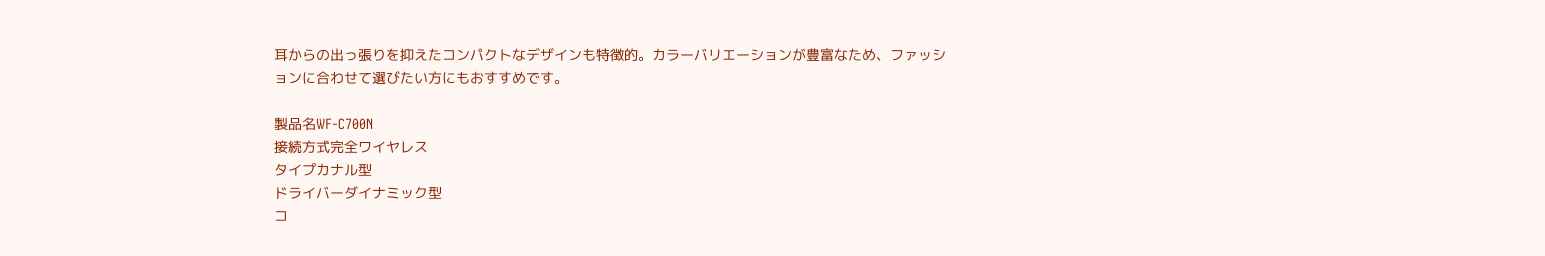耳からの出っ張りを抑えたコンパクトなデザインも特徴的。カラーバリエーションが豊富なため、ファッションに合わせて選びたい方にもおすすめです。

製品名WF-C700N
接続方式完全ワイヤレス
タイプカナル型
ドライバーダイナミック型
コ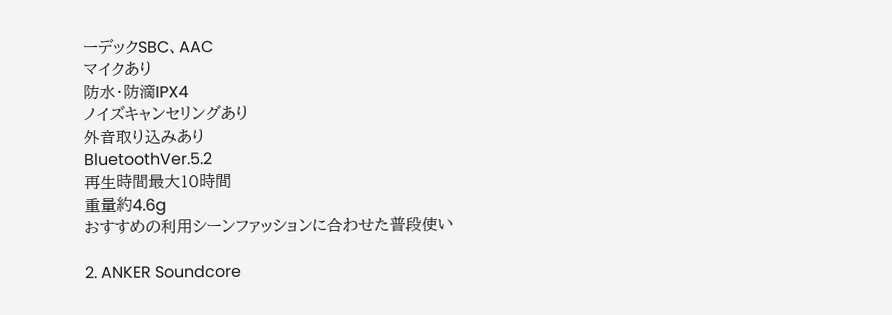ーデックSBC、AAC
マイクあり
防水・防滴IPX4
ノイズキャンセリングあり
外音取り込みあり
BluetoothVer.5.2
再生時間最大10時間
重量約4.6g
おすすめの利用シーンファッションに合わせた普段使い

2. ANKER Soundcore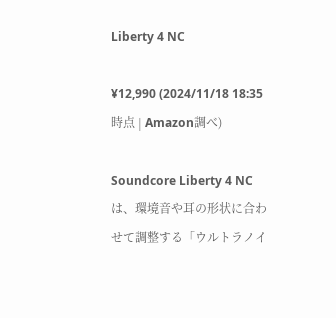Liberty 4 NC

¥12,990 (2024/11/18 18:35時点 | Amazon調べ)

Soundcore Liberty 4 NCは、環境音や耳の形状に合わせて調整する「ウルトラノイ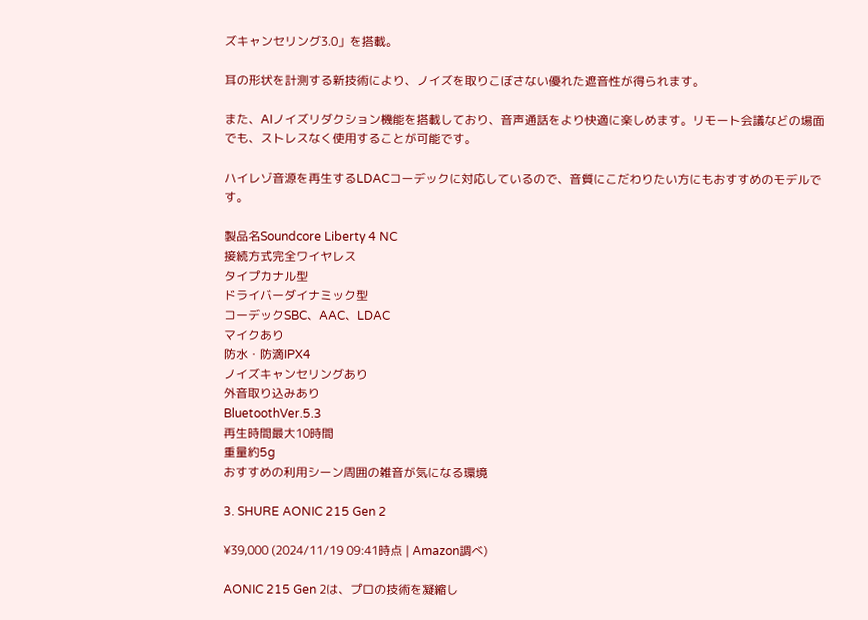ズキャンセリング3.0」を搭載。

耳の形状を計測する新技術により、ノイズを取りこぼさない優れた遮音性が得られます。

また、AIノイズリダクション機能を搭載しており、音声通話をより快適に楽しめます。リモート会議などの場面でも、ストレスなく使用することが可能です。

ハイレゾ音源を再生するLDACコーデックに対応しているので、音質にこだわりたい方にもおすすめのモデルです。

製品名Soundcore Liberty 4 NC
接続方式完全ワイヤレス
タイプカナル型
ドライバーダイナミック型
コーデックSBC、AAC、LDAC
マイクあり
防水・防滴IPX4
ノイズキャンセリングあり
外音取り込みあり
BluetoothVer.5.3
再生時間最大10時間
重量約5g
おすすめの利用シーン周囲の雑音が気になる環境

3. SHURE AONIC 215 Gen 2

¥39,000 (2024/11/19 09:41時点 | Amazon調べ)

AONIC 215 Gen 2は、プロの技術を凝縮し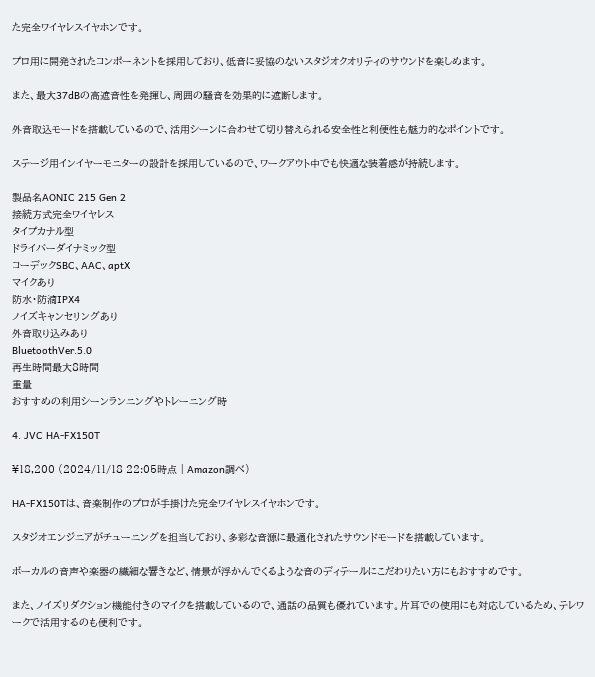た完全ワイヤレスイヤホンです。

プロ用に開発されたコンポーネントを採用しており、低音に妥協のないスタジオクオリティのサウンドを楽しめます。

また、最大37dBの高遮音性を発揮し、周囲の騒音を効果的に遮断します。

外音取込モードを搭載しているので、活用シーンに合わせて切り替えられる安全性と利便性も魅力的なポイントです。

ステージ用インイヤーモニターの設計を採用しているので、ワークアウト中でも快適な装着感が持続します。

製品名AONIC 215 Gen 2
接続方式完全ワイヤレス
タイプカナル型
ドライバーダイナミック型
コーデックSBC、AAC、aptX
マイクあり
防水・防滴IPX4
ノイズキャンセリングあり
外音取り込みあり
BluetoothVer.5.0
再生時間最大8時間
重量
おすすめの利用シーンランニングやトレーニング時

4. JVC HA-FX150T

¥18,200 (2024/11/18 22:05時点 | Amazon調べ)

HA-FX150Tは、音楽制作のプロが手掛けた完全ワイヤレスイヤホンです。

スタジオエンジニアがチューニングを担当しており、多彩な音源に最適化されたサウンドモードを搭載しています。

ボーカルの音声や楽器の繊細な響きなど、情景が浮かんでくるような音のディテールにこだわりたい方にもおすすめです。

また、ノイズリダクション機能付きのマイクを搭載しているので、通話の品質も優れています。片耳での使用にも対応しているため、テレワークで活用するのも便利です。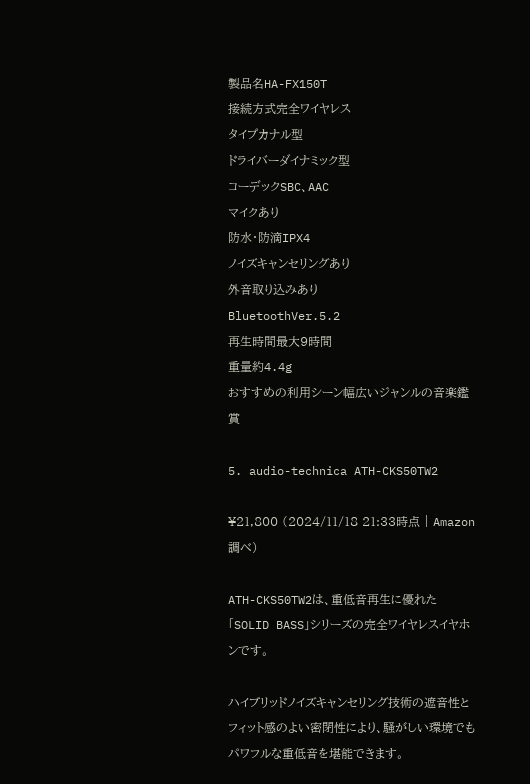製品名HA-FX150T
接続方式完全ワイヤレス
タイプカナル型
ドライバーダイナミック型
コーデックSBC、AAC
マイクあり
防水・防滴IPX4
ノイズキャンセリングあり
外音取り込みあり
BluetoothVer.5.2
再生時間最大9時間
重量約4.4g
おすすめの利用シーン幅広いジャンルの音楽鑑賞

5. audio-technica ATH-CKS50TW2

¥21,800 (2024/11/18 21:33時点 | Amazon調べ)

ATH-CKS50TW2は、重低音再生に優れた「SOLID BASS」シリーズの完全ワイヤレスイヤホンです。

ハイブリッドノイズキャンセリング技術の遮音性とフィット感のよい密閉性により、騒がしい環境でもパワフルな重低音を堪能できます。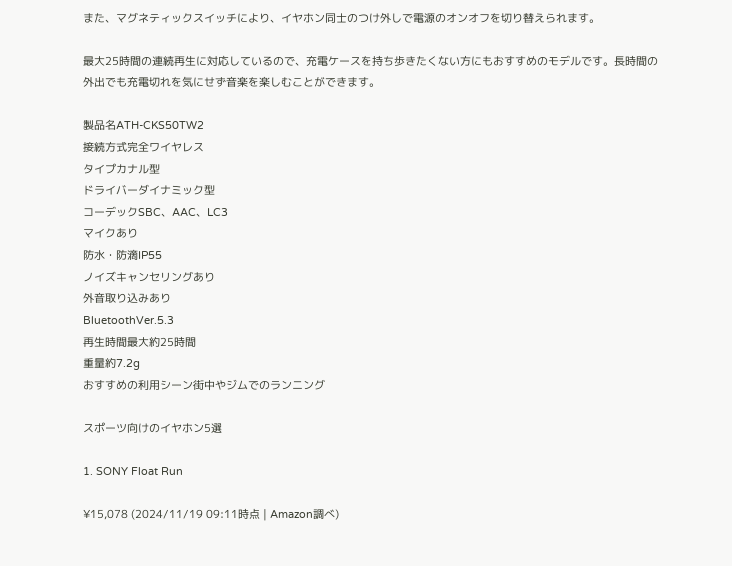また、マグネティックスイッチにより、イヤホン同士のつけ外しで電源のオンオフを切り替えられます。

最大25時間の連続再生に対応しているので、充電ケースを持ち歩きたくない方にもおすすめのモデルです。長時間の外出でも充電切れを気にせず音楽を楽しむことができます。

製品名ATH-CKS50TW2
接続方式完全ワイヤレス
タイプカナル型
ドライバーダイナミック型
コーデックSBC、AAC、LC3
マイクあり
防水・防滴IP55
ノイズキャンセリングあり
外音取り込みあり
BluetoothVer.5.3
再生時間最大約25時間
重量約7.2g
おすすめの利用シーン街中やジムでのランニング

スポーツ向けのイヤホン5選

1. SONY Float Run

¥15,078 (2024/11/19 09:11時点 | Amazon調べ)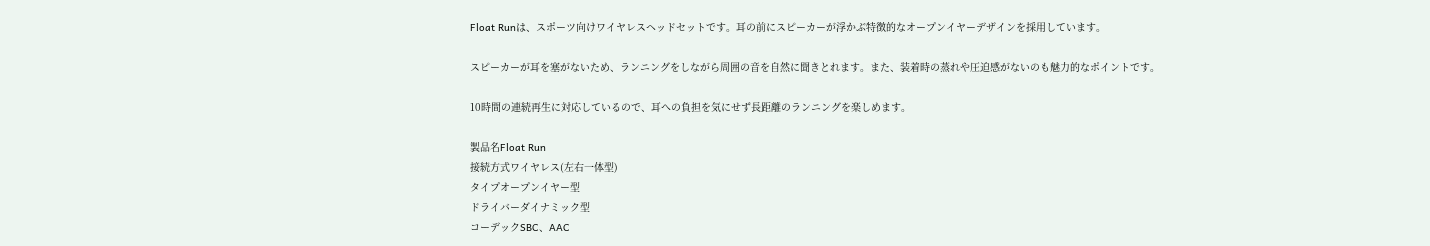Float Runは、スポーツ向けワイヤレスヘッドセットです。耳の前にスピーカーが浮かぶ特徴的なオープンイヤーデザインを採用しています。

スピーカーが耳を塞がないため、ランニングをしながら周囲の音を自然に聞きとれます。また、装着時の蒸れや圧迫感がないのも魅力的なポイントです。

10時間の連続再生に対応しているので、耳への負担を気にせず長距離のランニングを楽しめます。

製品名Float Run
接続方式ワイヤレス(左右一体型)
タイプオープンイヤー型
ドライバーダイナミック型
コーデックSBC、AAC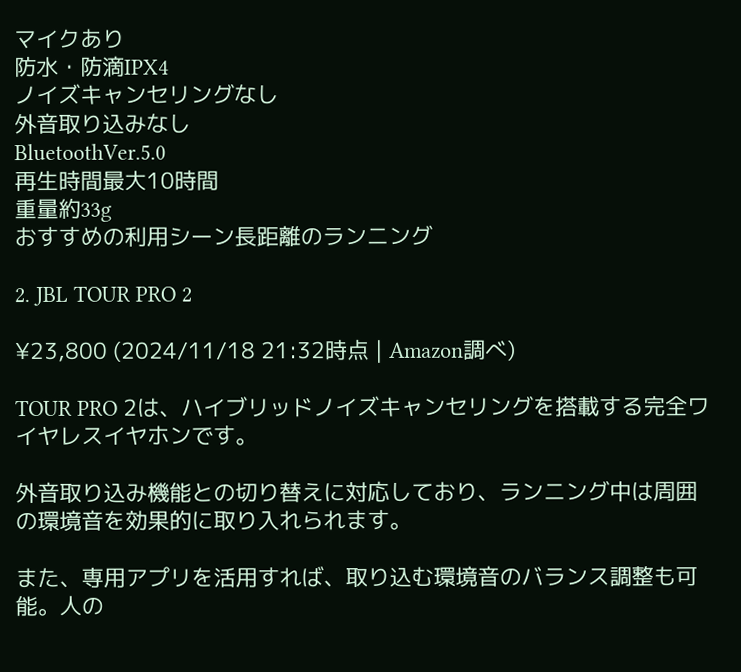マイクあり
防水・防滴IPX4
ノイズキャンセリングなし
外音取り込みなし
BluetoothVer.5.0
再生時間最大10時間
重量約33g
おすすめの利用シーン長距離のランニング

2. JBL TOUR PRO 2

¥23,800 (2024/11/18 21:32時点 | Amazon調べ)

TOUR PRO 2は、ハイブリッドノイズキャンセリングを搭載する完全ワイヤレスイヤホンです。

外音取り込み機能との切り替えに対応しており、ランニング中は周囲の環境音を効果的に取り入れられます。

また、専用アプリを活用すれば、取り込む環境音のバランス調整も可能。人の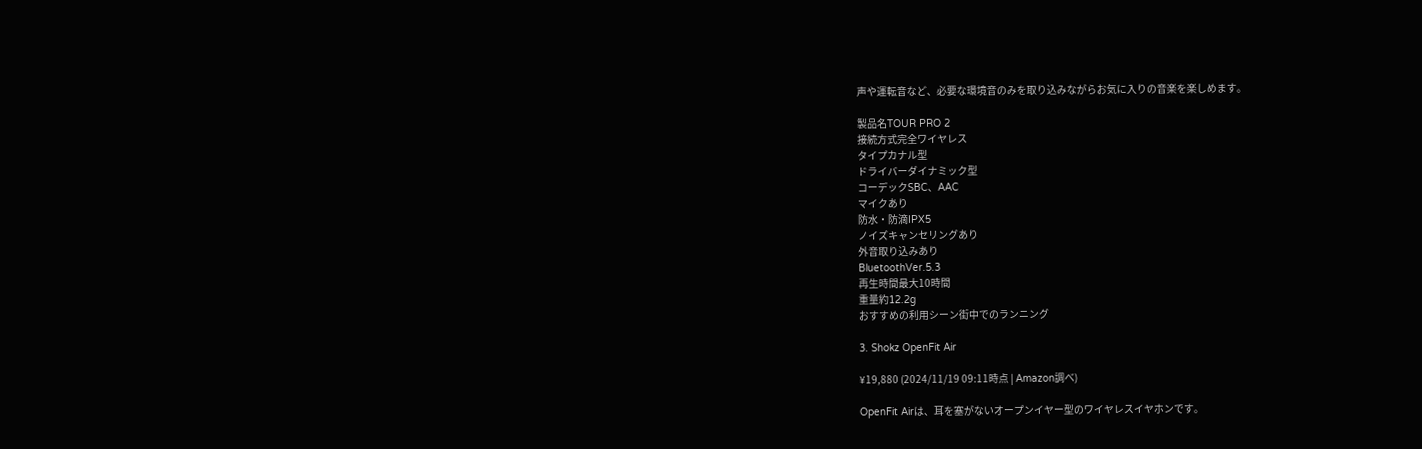声や運転音など、必要な環境音のみを取り込みながらお気に入りの音楽を楽しめます。

製品名TOUR PRO 2
接続方式完全ワイヤレス
タイプカナル型
ドライバーダイナミック型
コーデックSBC、AAC
マイクあり
防水・防滴IPX5
ノイズキャンセリングあり
外音取り込みあり
BluetoothVer.5.3
再生時間最大10時間
重量約12.2g
おすすめの利用シーン街中でのランニング

3. Shokz OpenFit Air

¥19,880 (2024/11/19 09:11時点 | Amazon調べ)

OpenFit Airは、耳を塞がないオープンイヤー型のワイヤレスイヤホンです。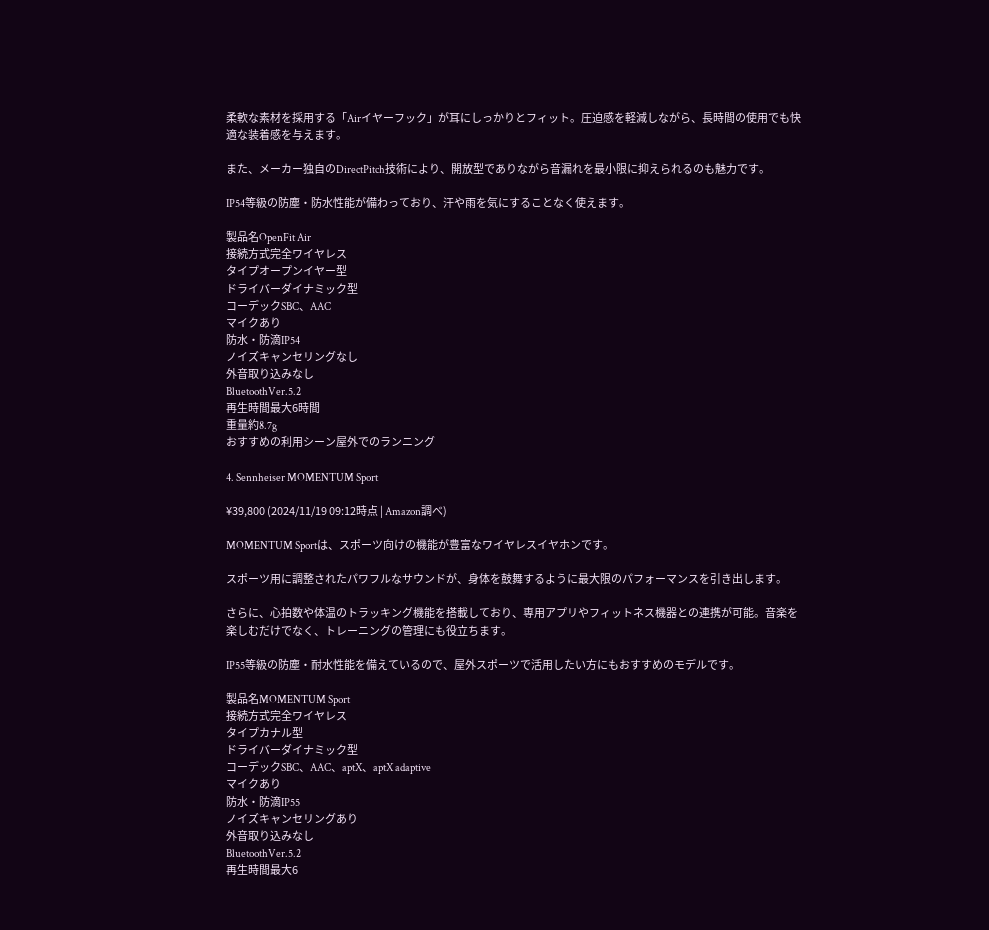柔軟な素材を採用する「Airイヤーフック」が耳にしっかりとフィット。圧迫感を軽減しながら、長時間の使用でも快適な装着感を与えます。

また、メーカー独自のDirectPitch技術により、開放型でありながら音漏れを最小限に抑えられるのも魅力です。

IP54等級の防塵・防水性能が備わっており、汗や雨を気にすることなく使えます。

製品名OpenFit Air
接続方式完全ワイヤレス
タイプオープンイヤー型
ドライバーダイナミック型
コーデックSBC、AAC
マイクあり
防水・防滴IP54
ノイズキャンセリングなし
外音取り込みなし
BluetoothVer.5.2
再生時間最大6時間
重量約8.7g
おすすめの利用シーン屋外でのランニング

4. Sennheiser MOMENTUM Sport

¥39,800 (2024/11/19 09:12時点 | Amazon調べ)

MOMENTUM Sportは、スポーツ向けの機能が豊富なワイヤレスイヤホンです。

スポーツ用に調整されたパワフルなサウンドが、身体を鼓舞するように最大限のパフォーマンスを引き出します。

さらに、心拍数や体温のトラッキング機能を搭載しており、専用アプリやフィットネス機器との連携が可能。音楽を楽しむだけでなく、トレーニングの管理にも役立ちます。

IP55等級の防塵・耐水性能を備えているので、屋外スポーツで活用したい方にもおすすめのモデルです。

製品名MOMENTUM Sport
接続方式完全ワイヤレス
タイプカナル型
ドライバーダイナミック型
コーデックSBC、AAC、aptX、aptX adaptive
マイクあり
防水・防滴IP55
ノイズキャンセリングあり
外音取り込みなし
BluetoothVer.5.2
再生時間最大6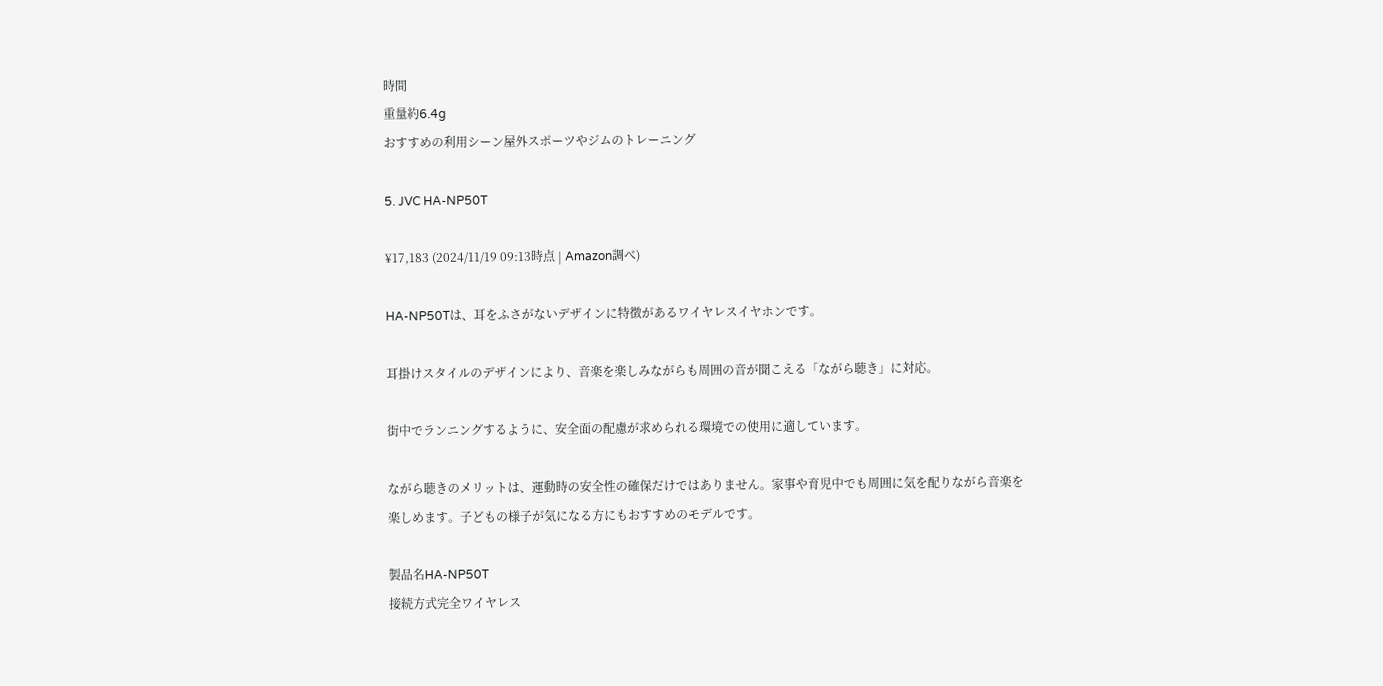時間
重量約6.4g
おすすめの利用シーン屋外スポーツやジムのトレーニング

5. JVC HA-NP50T

¥17,183 (2024/11/19 09:13時点 | Amazon調べ)

HA-NP50Tは、耳をふさがないデザインに特徴があるワイヤレスイヤホンです。

耳掛けスタイルのデザインにより、音楽を楽しみながらも周囲の音が聞こえる「ながら聴き」に対応。

街中でランニングするように、安全面の配慮が求められる環境での使用に適しています。

ながら聴きのメリットは、運動時の安全性の確保だけではありません。家事や育児中でも周囲に気を配りながら音楽を楽しめます。子どもの様子が気になる方にもおすすめのモデルです。

製品名HA-NP50T
接続方式完全ワイヤレス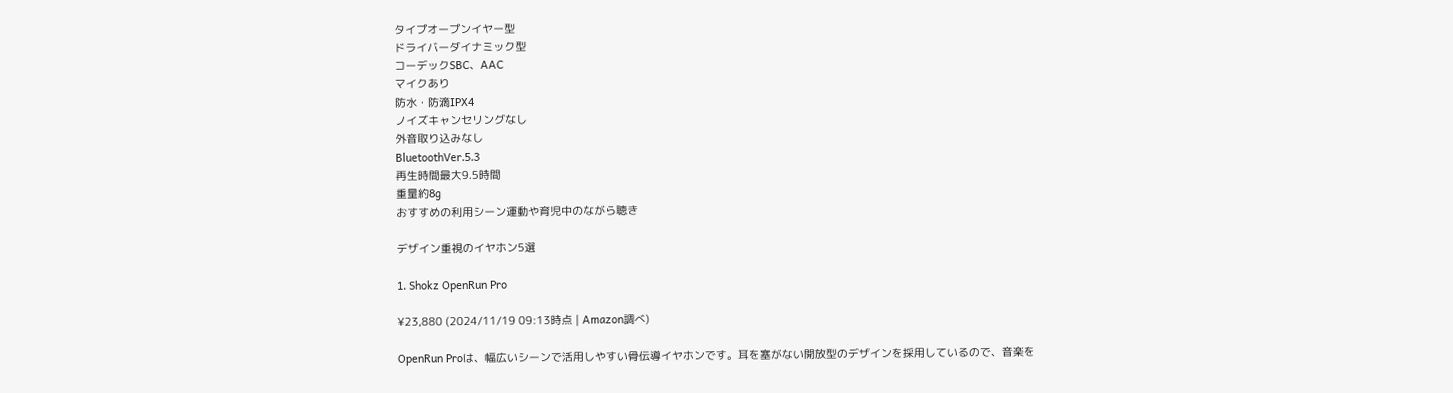タイプオープンイヤー型
ドライバーダイナミック型
コーデックSBC、AAC
マイクあり
防水・防滴IPX4
ノイズキャンセリングなし
外音取り込みなし
BluetoothVer.5.3
再生時間最大9.5時間
重量約8g
おすすめの利用シーン運動や育児中のながら聴き

デザイン重視のイヤホン5選

1. Shokz OpenRun Pro

¥23,880 (2024/11/19 09:13時点 | Amazon調べ)

OpenRun Proは、幅広いシーンで活用しやすい骨伝導イヤホンです。耳を塞がない開放型のデザインを採用しているので、音楽を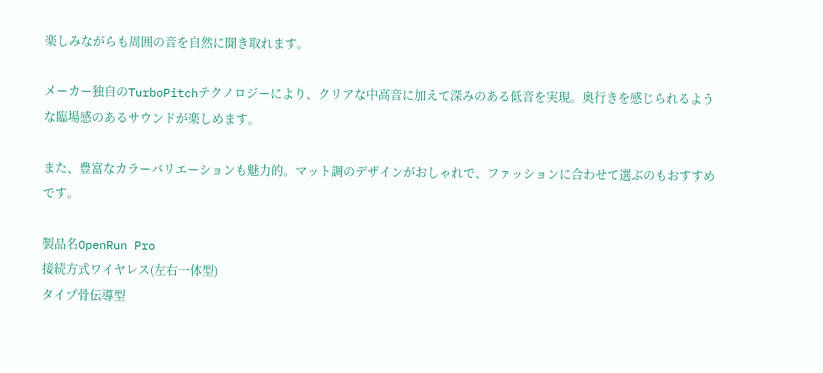楽しみながらも周囲の音を自然に聞き取れます。

メーカー独自のTurboPitchテクノロジーにより、クリアな中高音に加えて深みのある低音を実現。奥行きを感じられるような臨場感のあるサウンドが楽しめます。

また、豊富なカラーバリエーションも魅力的。マット調のデザインがおしゃれで、ファッションに合わせて選ぶのもおすすめです。

製品名OpenRun Pro
接続方式ワイヤレス(左右一体型)
タイプ骨伝導型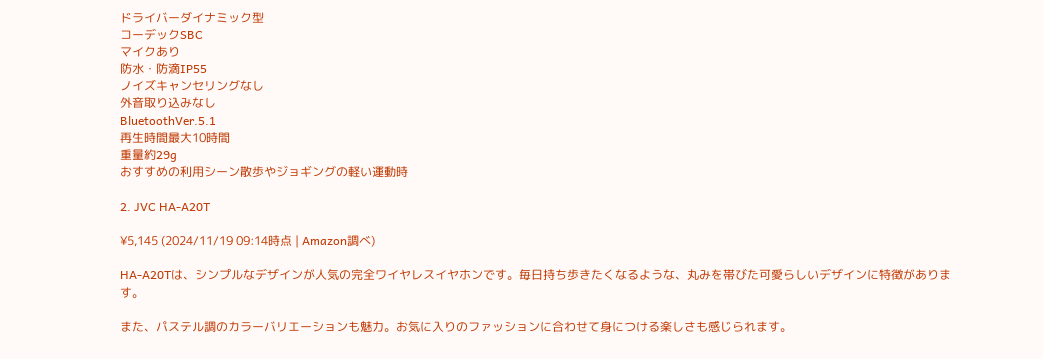ドライバーダイナミック型
コーデックSBC
マイクあり
防水・防滴IP55
ノイズキャンセリングなし
外音取り込みなし
BluetoothVer.5.1
再生時間最大10時間
重量約29g
おすすめの利用シーン散歩やジョギングの軽い運動時

2. JVC HA-A20T

¥5,145 (2024/11/19 09:14時点 | Amazon調べ)

HA-A20Tは、シンプルなデザインが人気の完全ワイヤレスイヤホンです。毎日持ち歩きたくなるような、丸みを帯びた可愛らしいデザインに特徴があります。

また、パステル調のカラーバリエーションも魅力。お気に入りのファッションに合わせて身につける楽しさも感じられます。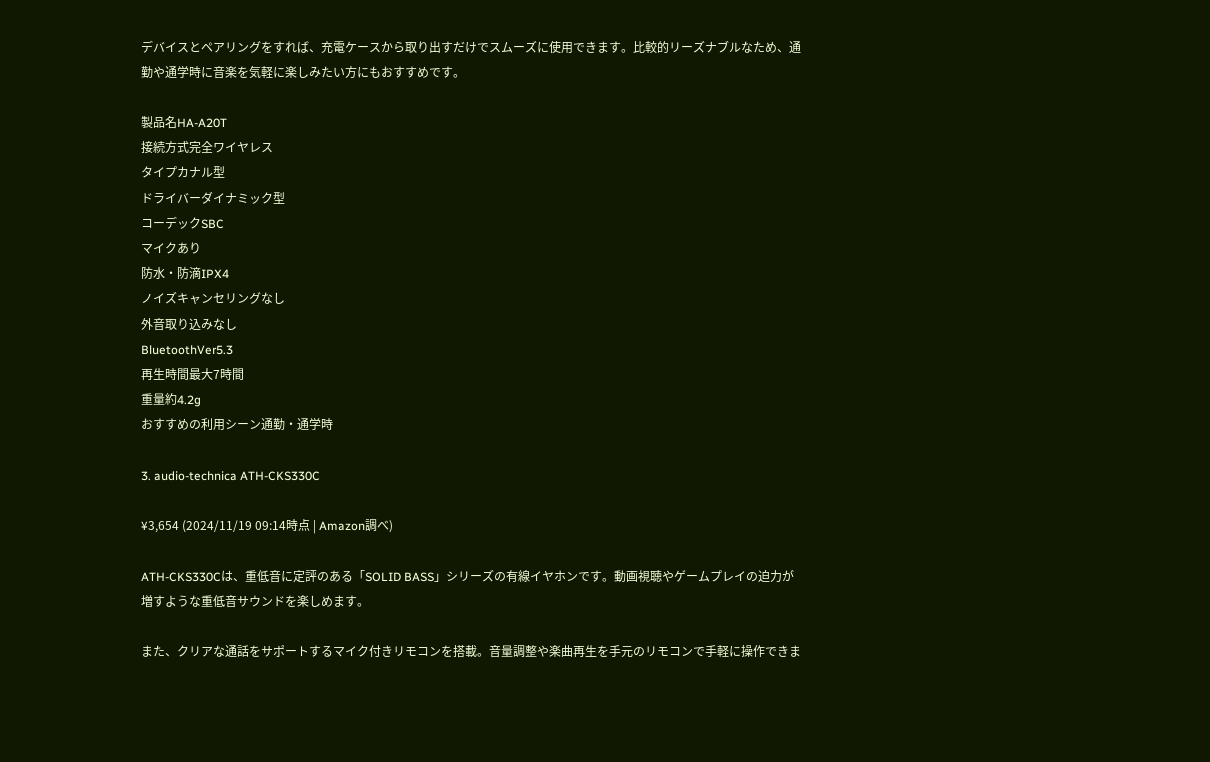デバイスとペアリングをすれば、充電ケースから取り出すだけでスムーズに使用できます。比較的リーズナブルなため、通勤や通学時に音楽を気軽に楽しみたい方にもおすすめです。

製品名HA-A20T
接続方式完全ワイヤレス
タイプカナル型
ドライバーダイナミック型
コーデックSBC
マイクあり
防水・防滴IPX4
ノイズキャンセリングなし
外音取り込みなし
BluetoothVer5.3
再生時間最大7時間
重量約4.2g
おすすめの利用シーン通勤・通学時

3. audio-technica ATH-CKS330C

¥3,654 (2024/11/19 09:14時点 | Amazon調べ)

ATH-CKS330Cは、重低音に定評のある「SOLID BASS」シリーズの有線イヤホンです。動画視聴やゲームプレイの迫力が増すような重低音サウンドを楽しめます。

また、クリアな通話をサポートするマイク付きリモコンを搭載。音量調整や楽曲再生を手元のリモコンで手軽に操作できま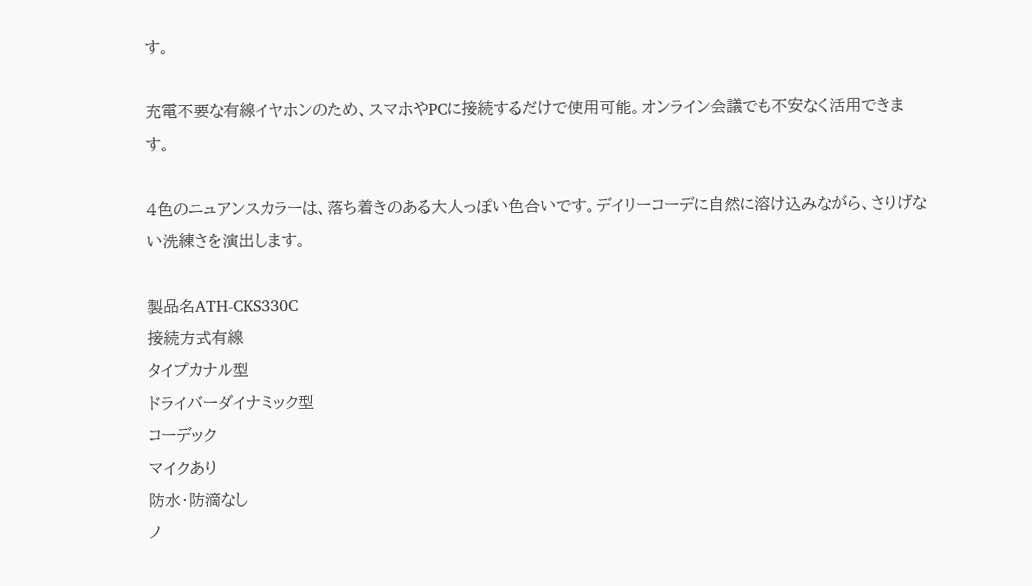す。

充電不要な有線イヤホンのため、スマホやPCに接続するだけで使用可能。オンライン会議でも不安なく活用できます。

4色のニュアンスカラーは、落ち着きのある大人っぽい色合いです。デイリーコーデに自然に溶け込みながら、さりげない洗練さを演出します。

製品名ATH-CKS330C
接続方式有線
タイプカナル型
ドライバーダイナミック型
コーデック
マイクあり
防水・防滴なし
ノ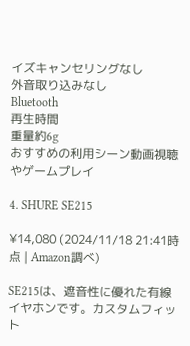イズキャンセリングなし
外音取り込みなし
Bluetooth
再生時間
重量約6g
おすすめの利用シーン動画視聴やゲームプレイ

4. SHURE SE215

¥14,080 (2024/11/18 21:41時点 | Amazon調べ)

SE215は、遮音性に優れた有線イヤホンです。カスタムフィット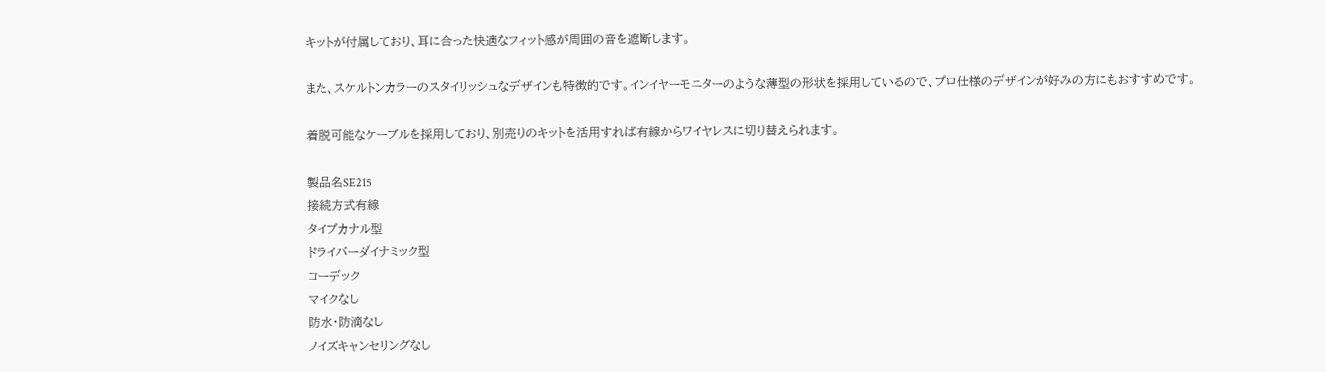キットが付属しており、耳に合った快適なフィット感が周囲の音を遮断します。

また、スケルトンカラーのスタイリッシュなデザインも特徴的です。インイヤーモニターのような薄型の形状を採用しているので、プロ仕様のデザインが好みの方にもおすすめです。

着脱可能なケーブルを採用しており、別売りのキットを活用すれば有線からワイヤレスに切り替えられます。

製品名SE215
接続方式有線
タイプカナル型
ドライバーダイナミック型
コーデック
マイクなし
防水・防滴なし
ノイズキャンセリングなし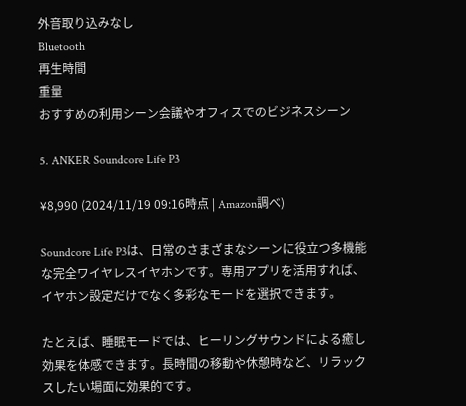外音取り込みなし
Bluetooth
再生時間
重量
おすすめの利用シーン会議やオフィスでのビジネスシーン

5. ANKER Soundcore Life P3

¥8,990 (2024/11/19 09:16時点 | Amazon調べ)

Soundcore Life P3は、日常のさまざまなシーンに役立つ多機能な完全ワイヤレスイヤホンです。専用アプリを活用すれば、イヤホン設定だけでなく多彩なモードを選択できます。

たとえば、睡眠モードでは、ヒーリングサウンドによる癒し効果を体感できます。長時間の移動や休憩時など、リラックスしたい場面に効果的です。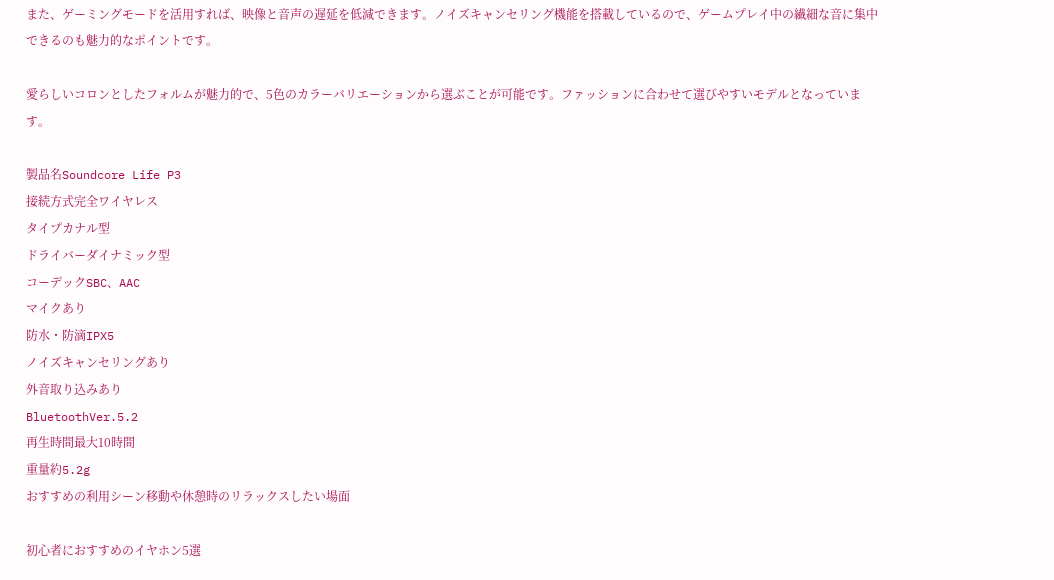また、ゲーミングモードを活用すれば、映像と音声の遅延を低減できます。ノイズキャンセリング機能を搭載しているので、ゲームプレイ中の繊細な音に集中できるのも魅力的なポイントです。

愛らしいコロンとしたフォルムが魅力的で、5色のカラーバリエーションから選ぶことが可能です。ファッションに合わせて選びやすいモデルとなっています。

製品名Soundcore Life P3
接続方式完全ワイヤレス
タイプカナル型
ドライバーダイナミック型
コーデックSBC、AAC
マイクあり
防水・防滴IPX5
ノイズキャンセリングあり
外音取り込みあり
BluetoothVer.5.2
再生時間最大10時間
重量約5.2g
おすすめの利用シーン移動や休憩時のリラックスしたい場面

初心者におすすめのイヤホン5選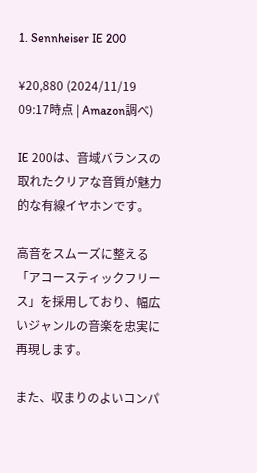1. Sennheiser IE 200

¥20,880 (2024/11/19 09:17時点 | Amazon調べ)

IE 200は、音域バランスの取れたクリアな音質が魅力的な有線イヤホンです。

高音をスムーズに整える「アコースティックフリース」を採用しており、幅広いジャンルの音楽を忠実に再現します。

また、収まりのよいコンパ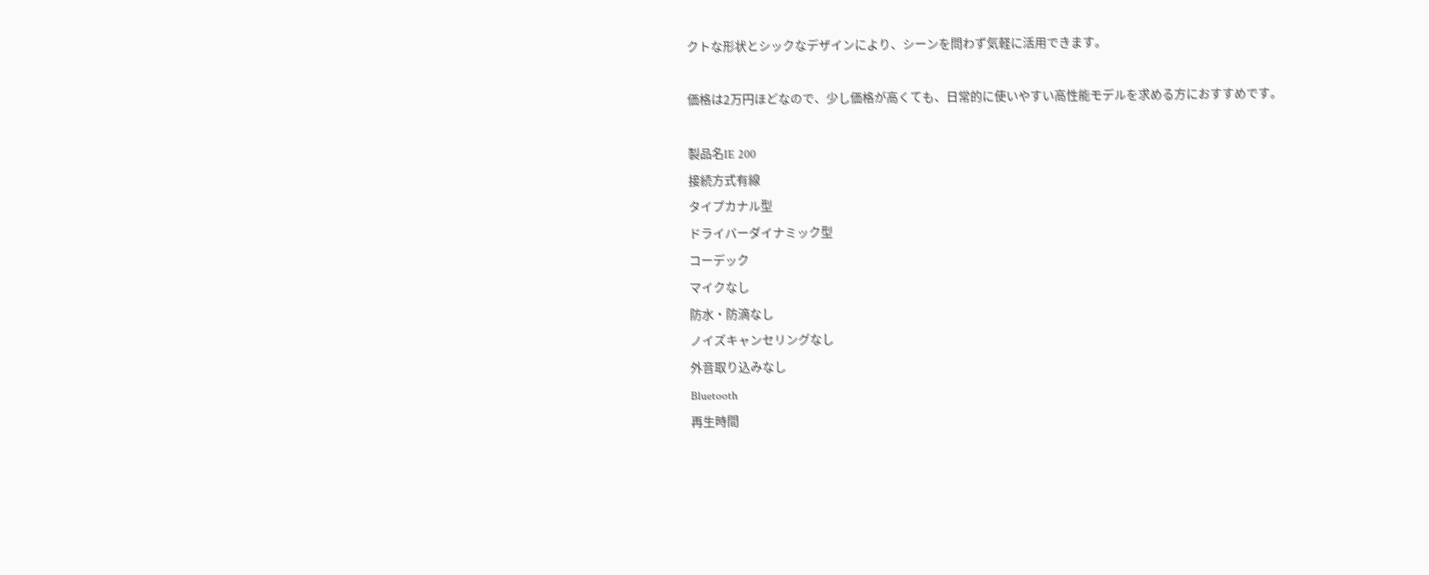クトな形状とシックなデザインにより、シーンを問わず気軽に活用できます。

価格は2万円ほどなので、少し価格が高くても、日常的に使いやすい高性能モデルを求める方におすすめです。

製品名IE 200
接続方式有線
タイプカナル型
ドライバーダイナミック型
コーデック
マイクなし
防水・防滴なし
ノイズキャンセリングなし
外音取り込みなし
Bluetooth
再生時間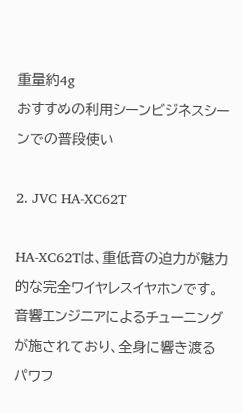重量約4g
おすすめの利用シーンビジネスシーンでの普段使い

2. JVC HA-XC62T

HA-XC62Tは、重低音の迫力が魅力的な完全ワイヤレスイヤホンです。音響エンジニアによるチューニングが施されており、全身に響き渡るパワフ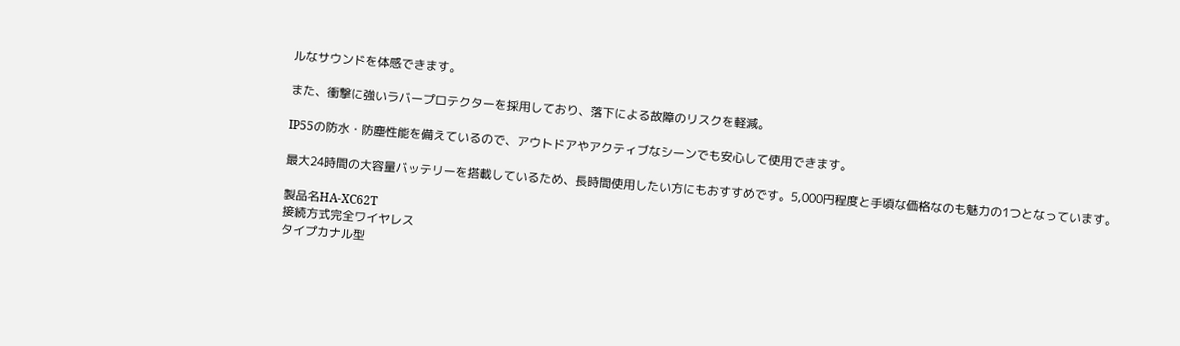ルなサウンドを体感できます。

また、衝撃に強いラバープロテクターを採用しており、落下による故障のリスクを軽減。

IP55の防水・防塵性能を備えているので、アウトドアやアクティブなシーンでも安心して使用できます。

最大24時間の大容量バッテリーを搭載しているため、長時間使用したい方にもおすすめです。5,000円程度と手頃な価格なのも魅力の1つとなっています。

製品名HA-XC62T
接続方式完全ワイヤレス
タイプカナル型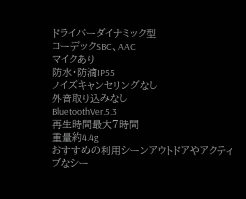ドライバーダイナミック型
コーデックSBC、AAC
マイクあり
防水・防滴IP55
ノイズキャンセリングなし
外音取り込みなし
BluetoothVer.5.3
再生時間最大7時間
重量約4.4g
おすすめの利用シーンアウトドアやアクティブなシー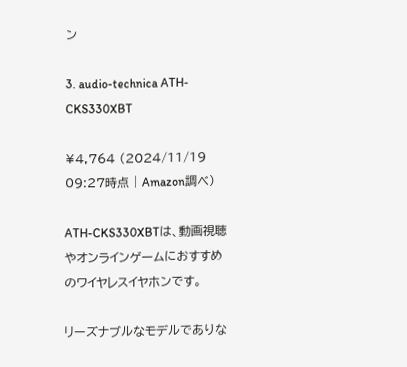ン

3. audio-technica ATH-CKS330XBT

¥4,764 (2024/11/19 09:27時点 | Amazon調べ)

ATH-CKS330XBTは、動画視聴やオンラインゲームにおすすめのワイヤレスイヤホンです。

リーズナブルなモデルでありな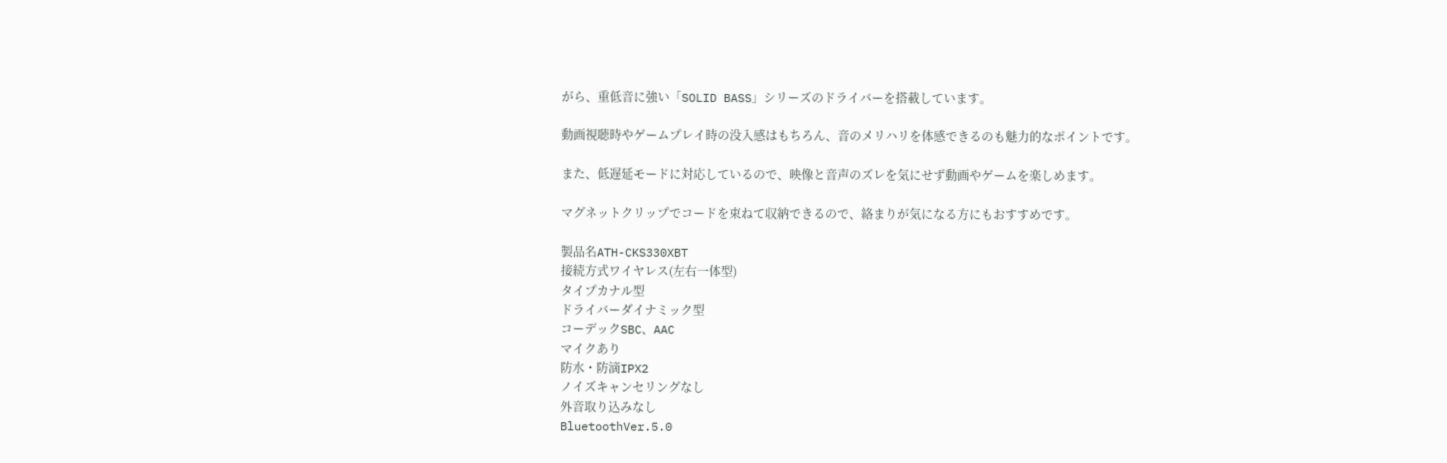がら、重低音に強い「SOLID BASS」シリーズのドライバーを搭載しています。

動画視聴時やゲームプレイ時の没入感はもちろん、音のメリハリを体感できるのも魅力的なポイントです。

また、低遅延モードに対応しているので、映像と音声のズレを気にせず動画やゲームを楽しめます。

マグネットクリップでコードを束ねて収納できるので、絡まりが気になる方にもおすすめです。

製品名ATH-CKS330XBT
接続方式ワイヤレス(左右一体型)
タイプカナル型
ドライバーダイナミック型
コーデックSBC、AAC
マイクあり
防水・防滴IPX2
ノイズキャンセリングなし
外音取り込みなし
BluetoothVer.5.0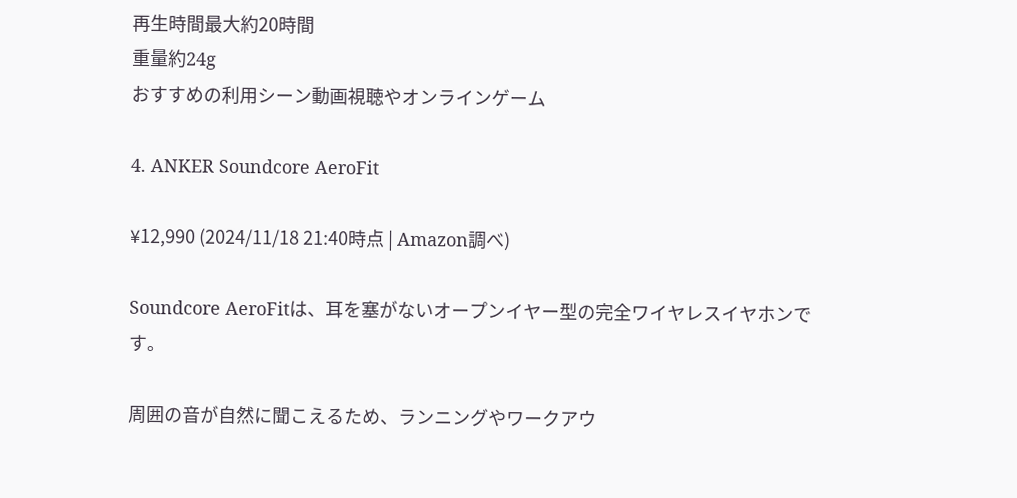再生時間最大約20時間
重量約24g
おすすめの利用シーン動画視聴やオンラインゲーム

4. ANKER Soundcore AeroFit

¥12,990 (2024/11/18 21:40時点 | Amazon調べ)

Soundcore AeroFitは、耳を塞がないオープンイヤー型の完全ワイヤレスイヤホンです。

周囲の音が自然に聞こえるため、ランニングやワークアウ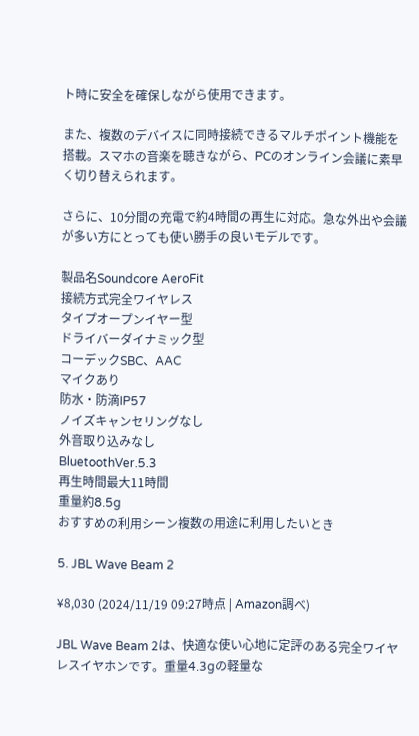ト時に安全を確保しながら使用できます。

また、複数のデバイスに同時接続できるマルチポイント機能を搭載。スマホの音楽を聴きながら、PCのオンライン会議に素早く切り替えられます。

さらに、10分間の充電で約4時間の再生に対応。急な外出や会議が多い方にとっても使い勝手の良いモデルです。

製品名Soundcore AeroFit
接続方式完全ワイヤレス
タイプオープンイヤー型
ドライバーダイナミック型
コーデックSBC、AAC
マイクあり
防水・防滴IP57
ノイズキャンセリングなし
外音取り込みなし
BluetoothVer.5.3
再生時間最大11時間
重量約8.5g
おすすめの利用シーン複数の用途に利用したいとき

5. JBL Wave Beam 2

¥8,030 (2024/11/19 09:27時点 | Amazon調べ)

JBL Wave Beam 2は、快適な使い心地に定評のある完全ワイヤレスイヤホンです。重量4.3gの軽量な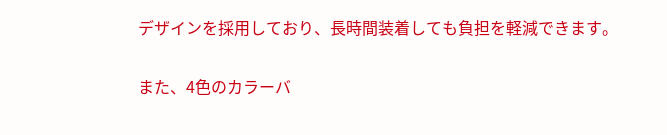デザインを採用しており、長時間装着しても負担を軽減できます。

また、4色のカラーバ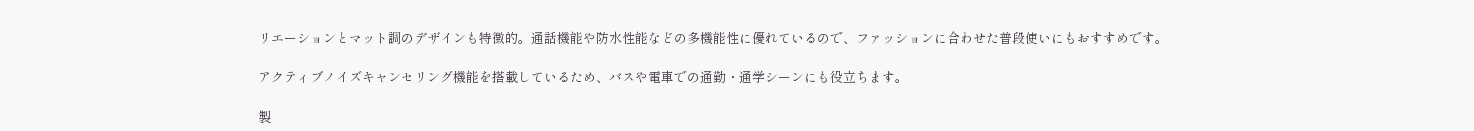リエーションとマット調のデザインも特徴的。通話機能や防水性能などの多機能性に優れているので、ファッションに合わせた普段使いにもおすすめです。

アクティブノイズキャンセリング機能を搭載しているため、バスや電車での通勤・通学シーンにも役立ちます。

製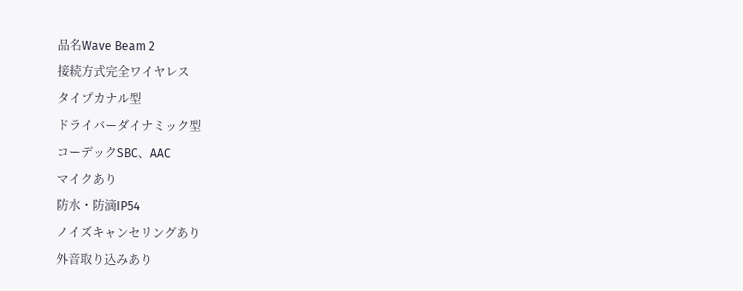品名Wave Beam 2
接続方式完全ワイヤレス
タイプカナル型
ドライバーダイナミック型
コーデックSBC、AAC
マイクあり
防水・防滴IP54
ノイズキャンセリングあり
外音取り込みあり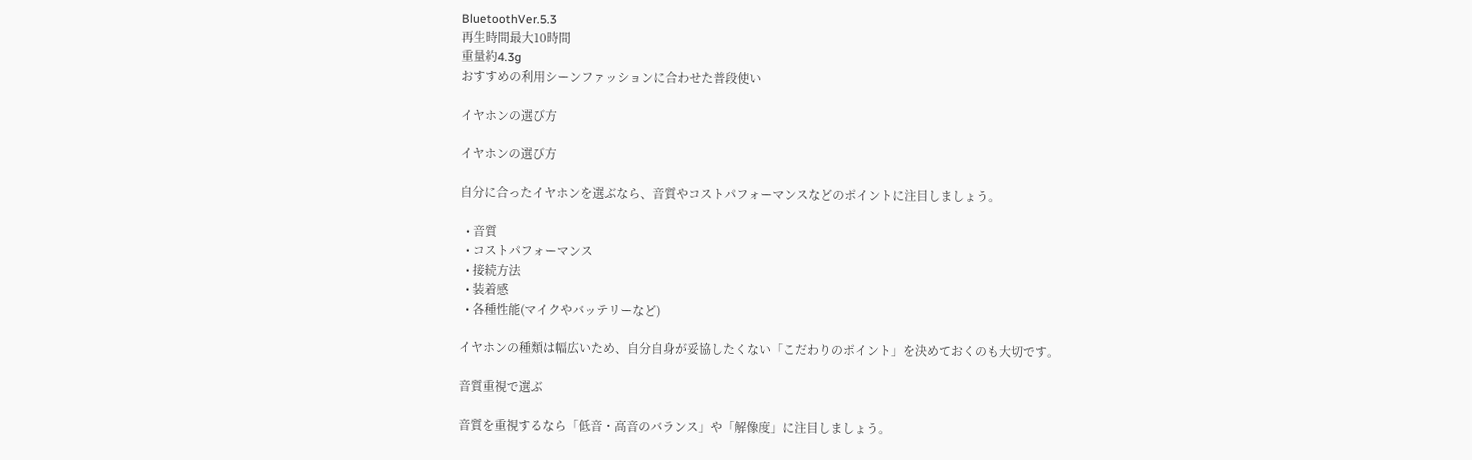BluetoothVer.5.3
再生時間最大10時間
重量約4.3g
おすすめの利用シーンファッションに合わせた普段使い

イヤホンの選び方

イヤホンの選び方

自分に合ったイヤホンを選ぶなら、音質やコストパフォーマンスなどのポイントに注目しましょう。

  • 音質
  • コストパフォーマンス
  • 接続方法
  • 装着感
  • 各種性能(マイクやバッテリーなど)

イヤホンの種類は幅広いため、自分自身が妥協したくない「こだわりのポイント」を決めておくのも大切です。

音質重視で選ぶ

音質を重視するなら「低音・高音のバランス」や「解像度」に注目しましょう。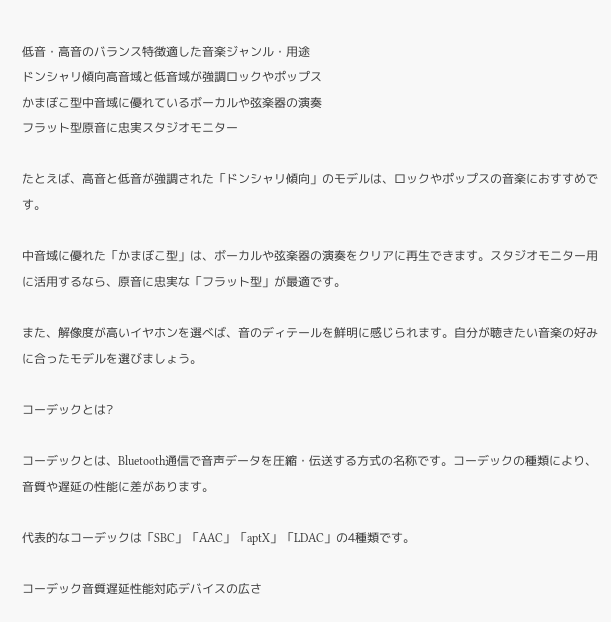低音・高音のバランス特徴適した音楽ジャンル・用途
ドンシャリ傾向高音域と低音域が強調ロックやポップス
かまぼこ型中音域に優れているボーカルや弦楽器の演奏
フラット型原音に忠実スタジオモニター

たとえば、高音と低音が強調された「ドンシャリ傾向」のモデルは、ロックやポップスの音楽におすすめです。

中音域に優れた「かまぼこ型」は、ボーカルや弦楽器の演奏をクリアに再生できます。スタジオモニター用に活用するなら、原音に忠実な「フラット型」が最適です。

また、解像度が高いイヤホンを選べば、音のディテールを鮮明に感じられます。自分が聴きたい音楽の好みに合ったモデルを選びましょう。

コーデックとは?

コーデックとは、Bluetooth通信で音声データを圧縮・伝送する方式の名称です。コーデックの種類により、音質や遅延の性能に差があります。

代表的なコーデックは「SBC」「AAC」「aptX」「LDAC」の4種類です。

コーデック音質遅延性能対応デバイスの広さ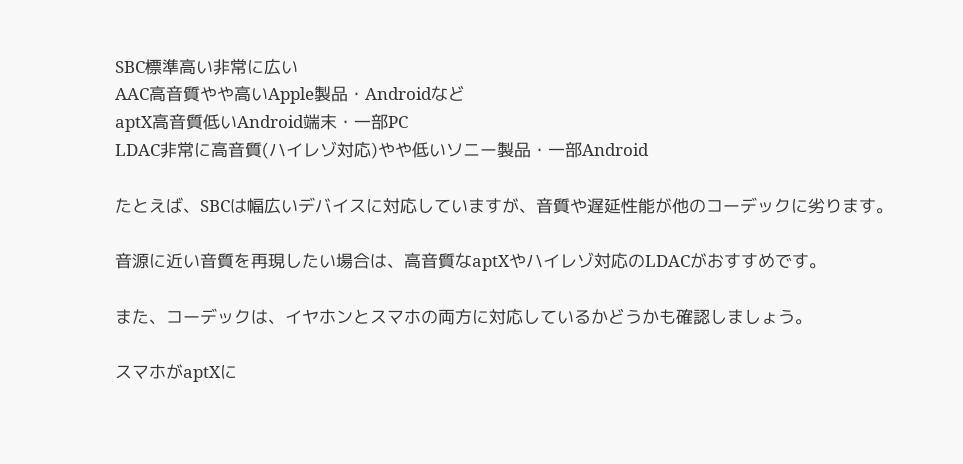SBC標準高い非常に広い
AAC高音質やや高いApple製品・Androidなど
aptX高音質低いAndroid端末・一部PC
LDAC非常に高音質(ハイレゾ対応)やや低いソニー製品・一部Android

たとえば、SBCは幅広いデバイスに対応していますが、音質や遅延性能が他のコーデックに劣ります。

音源に近い音質を再現したい場合は、高音質なaptXやハイレゾ対応のLDACがおすすめです。

また、コーデックは、イヤホンとスマホの両方に対応しているかどうかも確認しましょう。

スマホがaptXに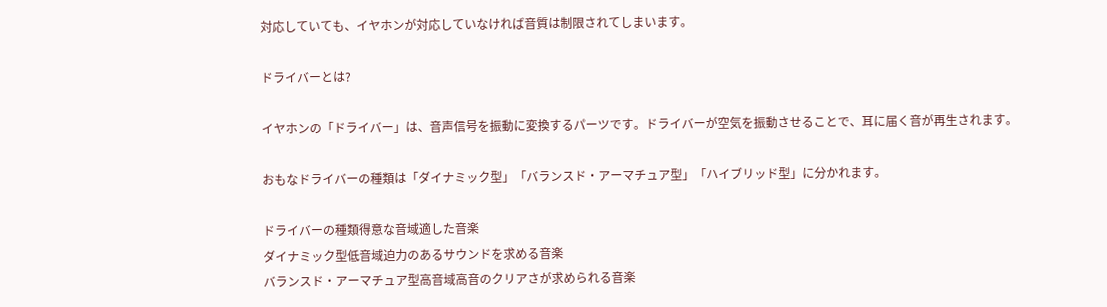対応していても、イヤホンが対応していなければ音質は制限されてしまいます。

ドライバーとは?

イヤホンの「ドライバー」は、音声信号を振動に変換するパーツです。ドライバーが空気を振動させることで、耳に届く音が再生されます。

おもなドライバーの種類は「ダイナミック型」「バランスド・アーマチュア型」「ハイブリッド型」に分かれます。

ドライバーの種類得意な音域適した音楽
ダイナミック型低音域迫力のあるサウンドを求める音楽
バランスド・アーマチュア型高音域高音のクリアさが求められる音楽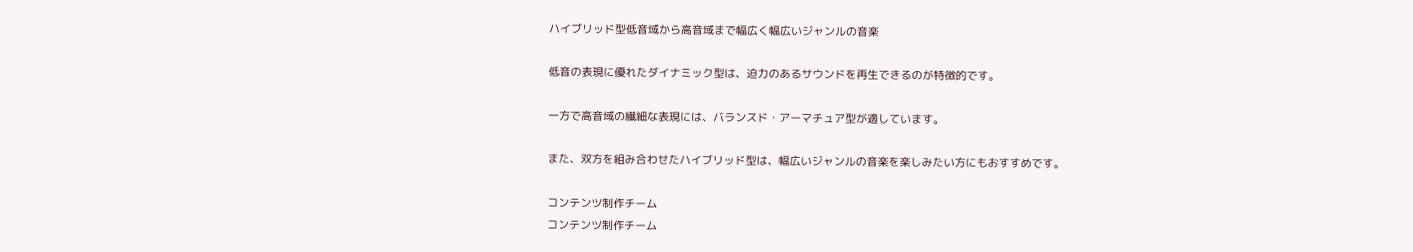ハイブリッド型低音域から高音域まで幅広く幅広いジャンルの音楽

低音の表現に優れたダイナミック型は、迫力のあるサウンドを再生できるのが特徴的です。

一方で高音域の繊細な表現には、バランスド・アーマチュア型が適しています。

また、双方を組み合わせたハイブリッド型は、幅広いジャンルの音楽を楽しみたい方にもおすすめです。

コンテンツ制作チーム
コンテンツ制作チーム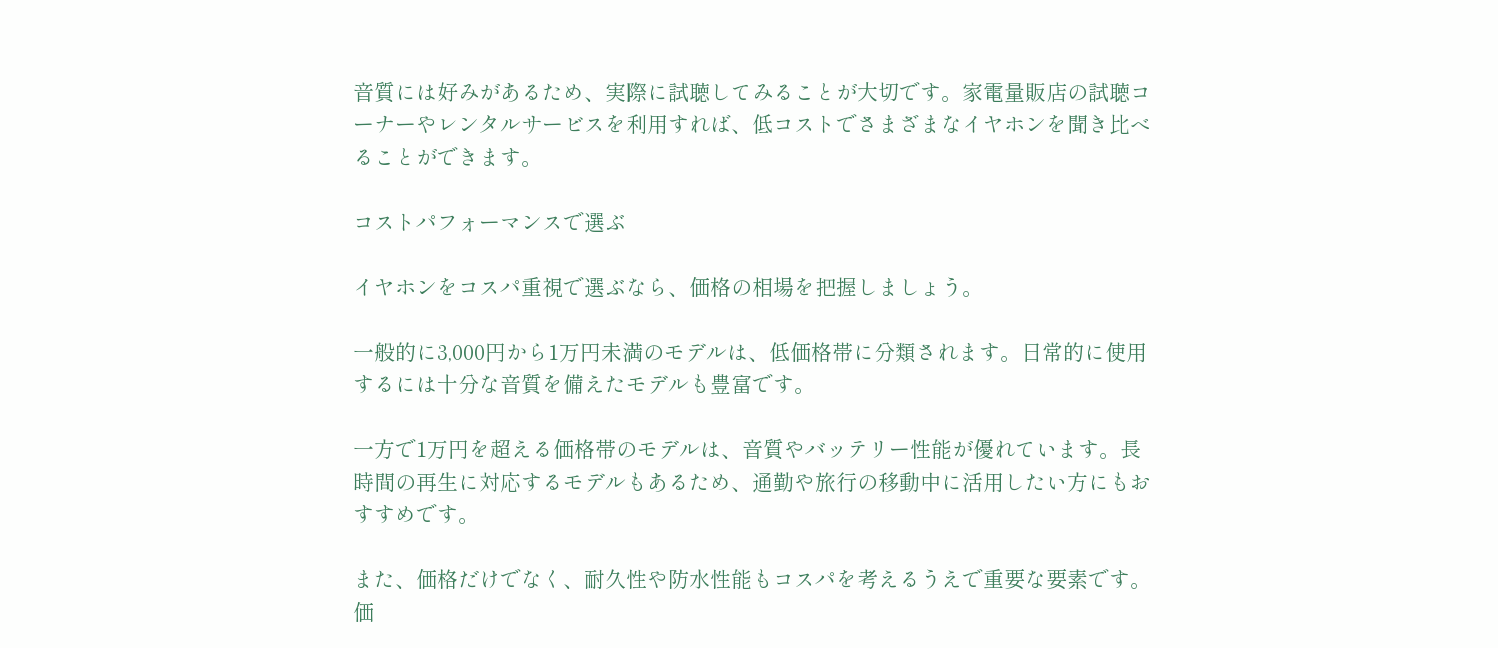音質には好みがあるため、実際に試聴してみることが大切です。家電量販店の試聴コーナーやレンタルサービスを利用すれば、低コストでさまざまなイヤホンを聞き比べることができます。

コストパフォーマンスで選ぶ

イヤホンをコスパ重視で選ぶなら、価格の相場を把握しましょう。

一般的に3,000円から1万円未満のモデルは、低価格帯に分類されます。日常的に使用するには十分な音質を備えたモデルも豊富です。

一方で1万円を超える価格帯のモデルは、音質やバッテリー性能が優れています。長時間の再生に対応するモデルもあるため、通勤や旅行の移動中に活用したい方にもおすすめです。

また、価格だけでなく、耐久性や防水性能もコスパを考えるうえで重要な要素です。価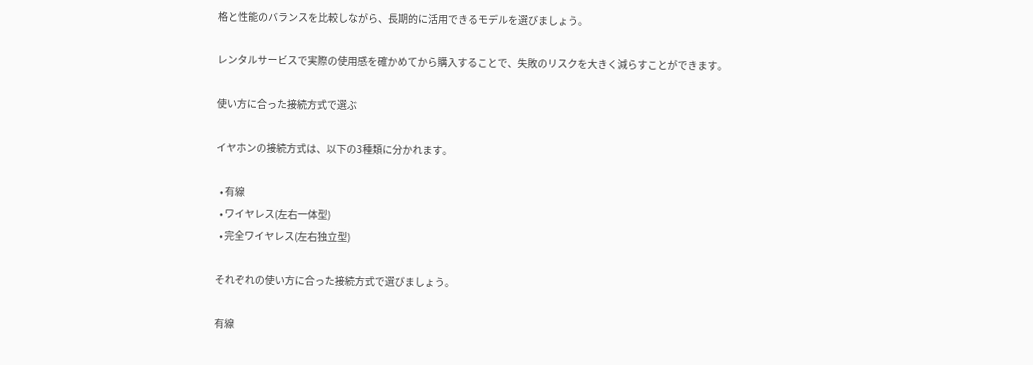格と性能のバランスを比較しながら、長期的に活用できるモデルを選びましょう。

レンタルサービスで実際の使用感を確かめてから購入することで、失敗のリスクを大きく減らすことができます。

使い方に合った接続方式で選ぶ

イヤホンの接続方式は、以下の3種類に分かれます。

  • 有線
  • ワイヤレス(左右一体型)
  • 完全ワイヤレス(左右独立型)

それぞれの使い方に合った接続方式で選びましょう。

有線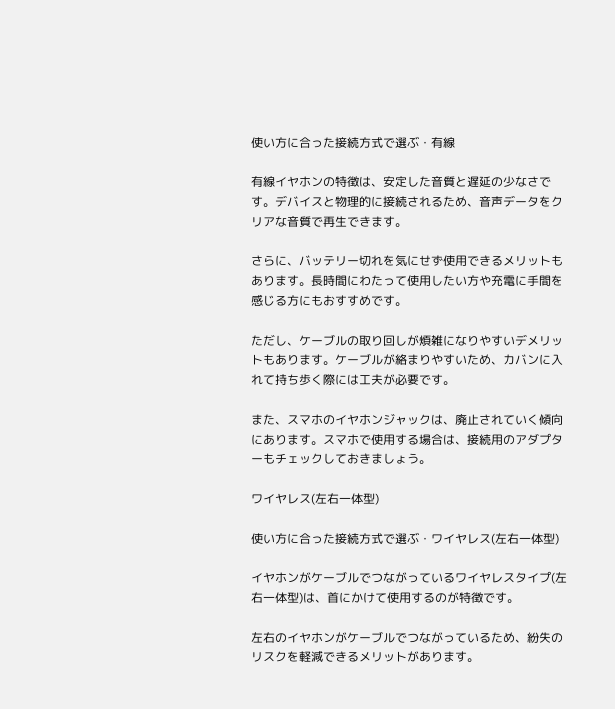使い方に合った接続方式で選ぶ・有線

有線イヤホンの特徴は、安定した音質と遅延の少なさです。デバイスと物理的に接続されるため、音声データをクリアな音質で再生できます。

さらに、バッテリー切れを気にせず使用できるメリットもあります。長時間にわたって使用したい方や充電に手間を感じる方にもおすすめです。

ただし、ケーブルの取り回しが煩雑になりやすいデメリットもあります。ケーブルが絡まりやすいため、カバンに入れて持ち歩く際には工夫が必要です。

また、スマホのイヤホンジャックは、廃止されていく傾向にあります。スマホで使用する場合は、接続用のアダプターもチェックしておきましょう。

ワイヤレス(左右一体型)

使い方に合った接続方式で選ぶ・ワイヤレス(左右一体型)

イヤホンがケーブルでつながっているワイヤレスタイプ(左右一体型)は、首にかけて使用するのが特徴です。

左右のイヤホンがケーブルでつながっているため、紛失のリスクを軽減できるメリットがあります。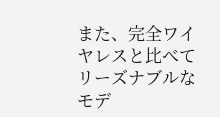また、完全ワイヤレスと比べてリーズナブルなモデ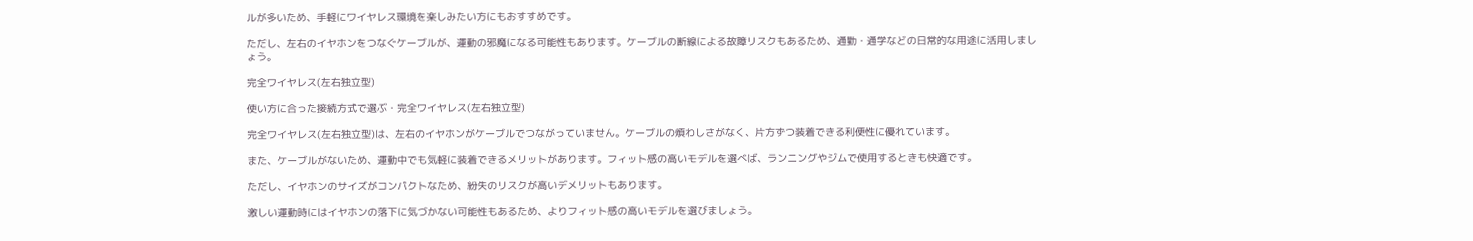ルが多いため、手軽にワイヤレス環境を楽しみたい方にもおすすめです。

ただし、左右のイヤホンをつなぐケーブルが、運動の邪魔になる可能性もあります。ケーブルの断線による故障リスクもあるため、通勤・通学などの日常的な用途に活用しましょう。

完全ワイヤレス(左右独立型)

使い方に合った接続方式で選ぶ・完全ワイヤレス(左右独立型)

完全ワイヤレス(左右独立型)は、左右のイヤホンがケーブルでつながっていません。ケーブルの煩わしさがなく、片方ずつ装着できる利便性に優れています。

また、ケーブルがないため、運動中でも気軽に装着できるメリットがあります。フィット感の高いモデルを選べば、ランニングやジムで使用するときも快適です。

ただし、イヤホンのサイズがコンパクトなため、紛失のリスクが高いデメリットもあります。

激しい運動時にはイヤホンの落下に気づかない可能性もあるため、よりフィット感の高いモデルを選びましょう。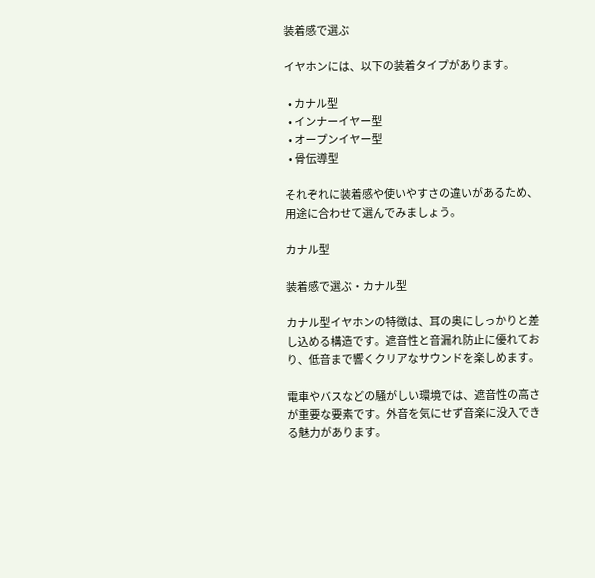装着感で選ぶ

イヤホンには、以下の装着タイプがあります。

  • カナル型
  • インナーイヤー型
  • オープンイヤー型
  • 骨伝導型

それぞれに装着感や使いやすさの違いがあるため、用途に合わせて選んでみましょう。

カナル型

装着感で選ぶ・カナル型

カナル型イヤホンの特徴は、耳の奥にしっかりと差し込める構造です。遮音性と音漏れ防止に優れており、低音まで響くクリアなサウンドを楽しめます。

電車やバスなどの騒がしい環境では、遮音性の高さが重要な要素です。外音を気にせず音楽に没入できる魅力があります。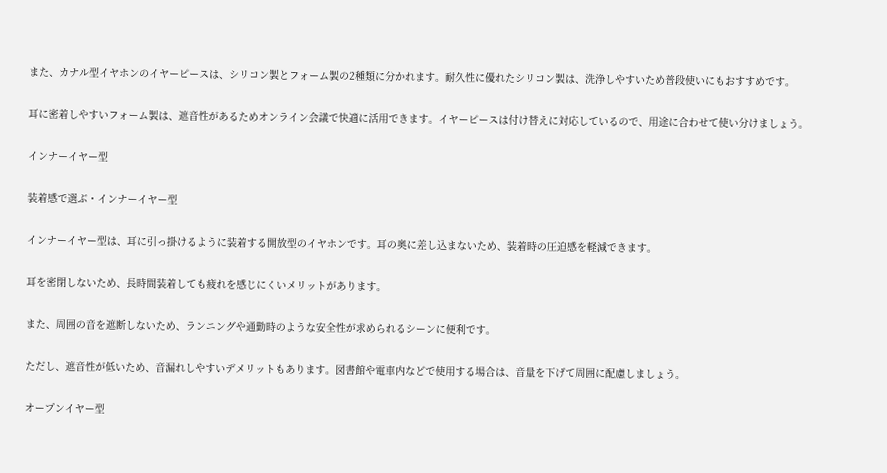また、カナル型イヤホンのイヤーピースは、シリコン製とフォーム製の2種類に分かれます。耐久性に優れたシリコン製は、洗浄しやすいため普段使いにもおすすめです。

耳に密着しやすいフォーム製は、遮音性があるためオンライン会議で快適に活用できます。イヤーピースは付け替えに対応しているので、用途に合わせて使い分けましょう。

インナーイヤー型

装着感で選ぶ・インナーイヤー型

インナーイヤー型は、耳に引っ掛けるように装着する開放型のイヤホンです。耳の奥に差し込まないため、装着時の圧迫感を軽減できます。

耳を密閉しないため、長時間装着しても疲れを感じにくいメリットがあります。

また、周囲の音を遮断しないため、ランニングや通勤時のような安全性が求められるシーンに便利です。

ただし、遮音性が低いため、音漏れしやすいデメリットもあります。図書館や電車内などで使用する場合は、音量を下げて周囲に配慮しましょう。

オープンイヤー型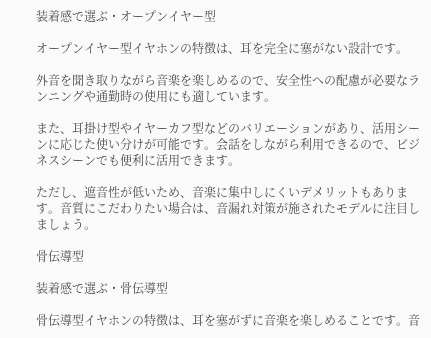装着感で選ぶ・オープンイヤー型

オープンイヤー型イヤホンの特徴は、耳を完全に塞がない設計です。

外音を聞き取りながら音楽を楽しめるので、安全性への配慮が必要なランニングや通勤時の使用にも適しています。

また、耳掛け型やイヤーカフ型などのバリエーションがあり、活用シーンに応じた使い分けが可能です。会話をしながら利用できるので、ビジネスシーンでも便利に活用できます。

ただし、遮音性が低いため、音楽に集中しにくいデメリットもあります。音質にこだわりたい場合は、音漏れ対策が施されたモデルに注目しましょう。

骨伝導型

装着感で選ぶ・骨伝導型

骨伝導型イヤホンの特徴は、耳を塞がずに音楽を楽しめることです。音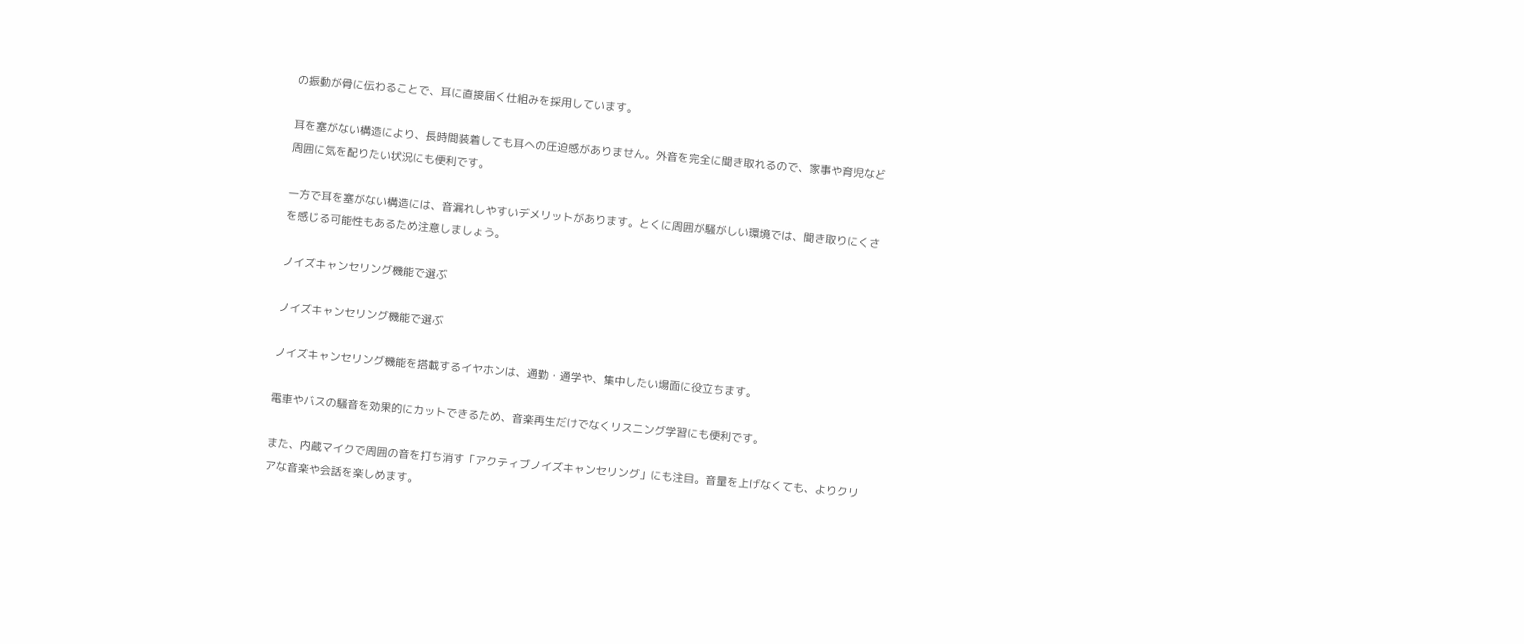の振動が骨に伝わることで、耳に直接届く仕組みを採用しています。

耳を塞がない構造により、長時間装着しても耳への圧迫感がありません。外音を完全に聞き取れるので、家事や育児など周囲に気を配りたい状況にも便利です。

一方で耳を塞がない構造には、音漏れしやすいデメリットがあります。とくに周囲が騒がしい環境では、聞き取りにくさを感じる可能性もあるため注意しましょう。

ノイズキャンセリング機能で選ぶ

ノイズキャンセリング機能で選ぶ

ノイズキャンセリング機能を搭載するイヤホンは、通勤・通学や、集中したい場面に役立ちます。

電車やバスの騒音を効果的にカットできるため、音楽再生だけでなくリスニング学習にも便利です。

また、内蔵マイクで周囲の音を打ち消す「アクティブノイズキャンセリング」にも注目。音量を上げなくても、よりクリアな音楽や会話を楽しめます。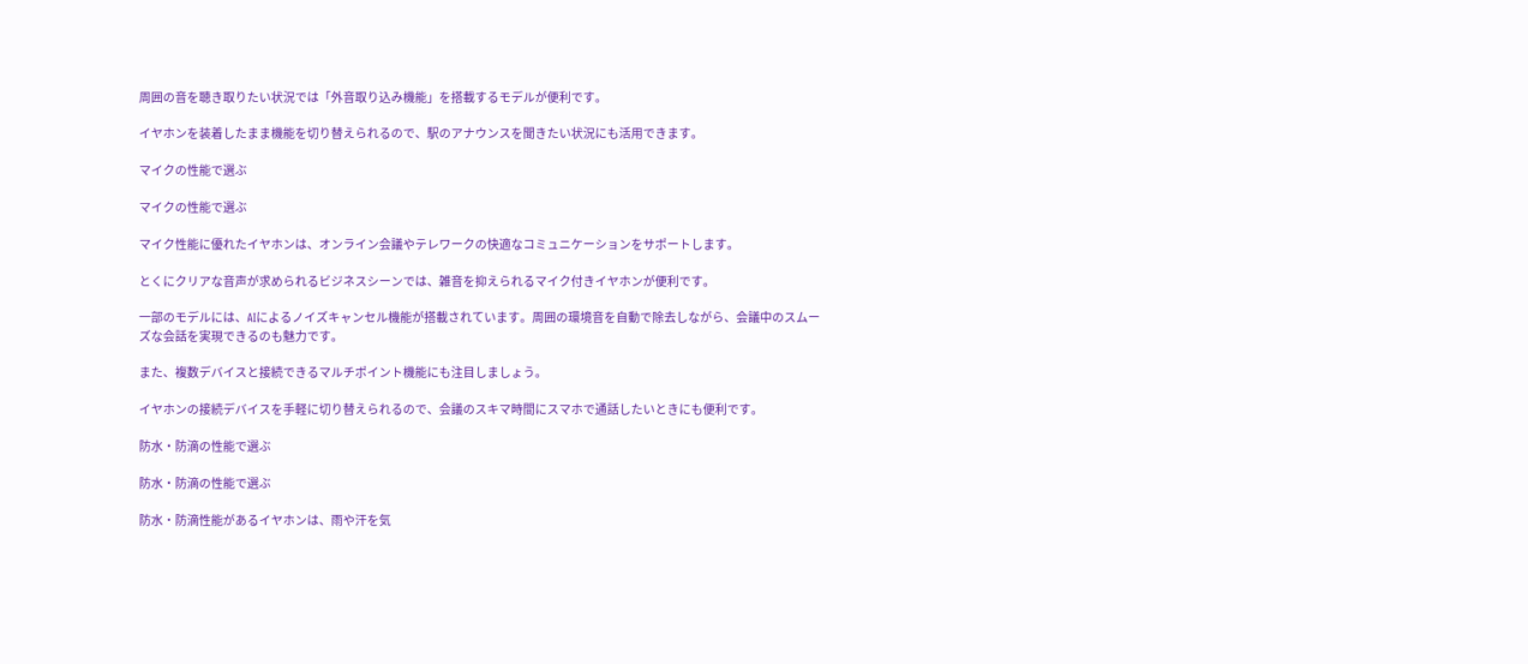周囲の音を聴き取りたい状況では「外音取り込み機能」を搭載するモデルが便利です。

イヤホンを装着したまま機能を切り替えられるので、駅のアナウンスを聞きたい状況にも活用できます。

マイクの性能で選ぶ

マイクの性能で選ぶ

マイク性能に優れたイヤホンは、オンライン会議やテレワークの快適なコミュニケーションをサポートします。

とくにクリアな音声が求められるビジネスシーンでは、雑音を抑えられるマイク付きイヤホンが便利です。

一部のモデルには、AIによるノイズキャンセル機能が搭載されています。周囲の環境音を自動で除去しながら、会議中のスムーズな会話を実現できるのも魅力です。

また、複数デバイスと接続できるマルチポイント機能にも注目しましょう。

イヤホンの接続デバイスを手軽に切り替えられるので、会議のスキマ時間にスマホで通話したいときにも便利です。

防水・防滴の性能で選ぶ

防水・防滴の性能で選ぶ

防水・防滴性能があるイヤホンは、雨や汗を気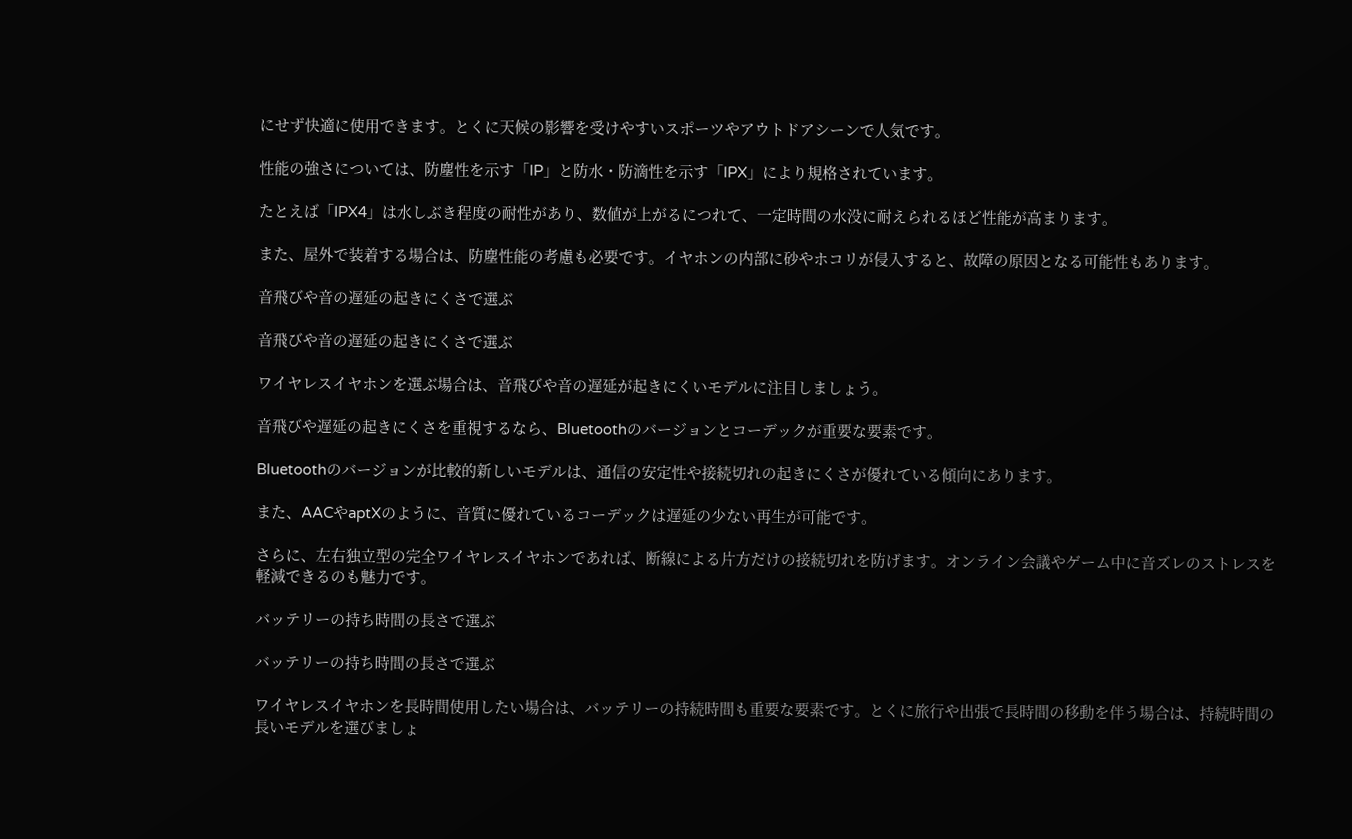にせず快適に使用できます。とくに天候の影響を受けやすいスポーツやアウトドアシーンで人気です。

性能の強さについては、防塵性を示す「IP」と防水・防滴性を示す「IPX」により規格されています。

たとえば「IPX4」は水しぶき程度の耐性があり、数値が上がるにつれて、一定時間の水没に耐えられるほど性能が高まります。

また、屋外で装着する場合は、防塵性能の考慮も必要です。イヤホンの内部に砂やホコリが侵入すると、故障の原因となる可能性もあります。

音飛びや音の遅延の起きにくさで選ぶ

音飛びや音の遅延の起きにくさで選ぶ

ワイヤレスイヤホンを選ぶ場合は、音飛びや音の遅延が起きにくいモデルに注目しましょう。

音飛びや遅延の起きにくさを重視するなら、Bluetoothのバージョンとコーデックが重要な要素です。

Bluetoothのバージョンが比較的新しいモデルは、通信の安定性や接続切れの起きにくさが優れている傾向にあります。

また、AACやaptXのように、音質に優れているコーデックは遅延の少ない再生が可能です。

さらに、左右独立型の完全ワイヤレスイヤホンであれば、断線による片方だけの接続切れを防げます。オンライン会議やゲーム中に音ズレのストレスを軽減できるのも魅力です。

バッテリーの持ち時間の長さで選ぶ

バッテリーの持ち時間の長さで選ぶ

ワイヤレスイヤホンを長時間使用したい場合は、バッテリーの持続時間も重要な要素です。とくに旅行や出張で長時間の移動を伴う場合は、持続時間の長いモデルを選びましょ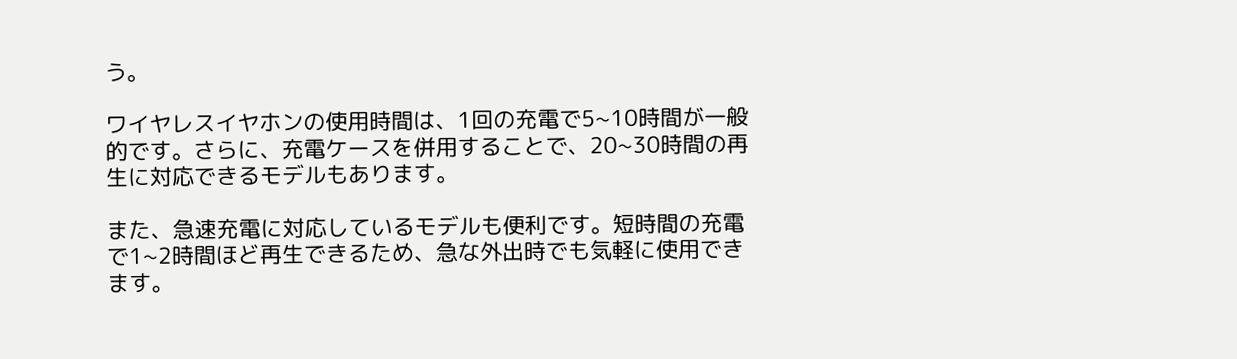う。

ワイヤレスイヤホンの使用時間は、1回の充電で5~10時間が一般的です。さらに、充電ケースを併用することで、20~30時間の再生に対応できるモデルもあります。

また、急速充電に対応しているモデルも便利です。短時間の充電で1~2時間ほど再生できるため、急な外出時でも気軽に使用できます。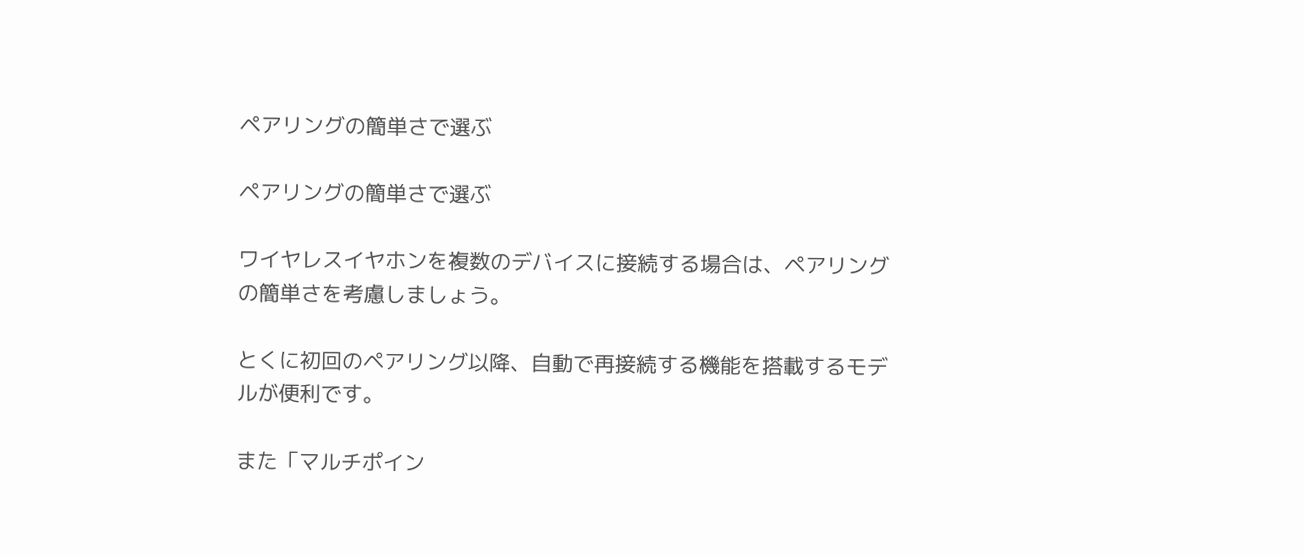ペアリングの簡単さで選ぶ

ペアリングの簡単さで選ぶ

ワイヤレスイヤホンを複数のデバイスに接続する場合は、ペアリングの簡単さを考慮しましょう。

とくに初回のペアリング以降、自動で再接続する機能を搭載するモデルが便利です。

また「マルチポイン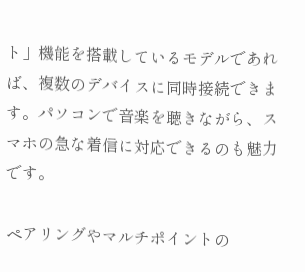ト」機能を搭載しているモデルであれば、複数のデバイスに同時接続できます。パソコンで音楽を聴きながら、スマホの急な着信に対応できるのも魅力です。

ペアリングやマルチポイントの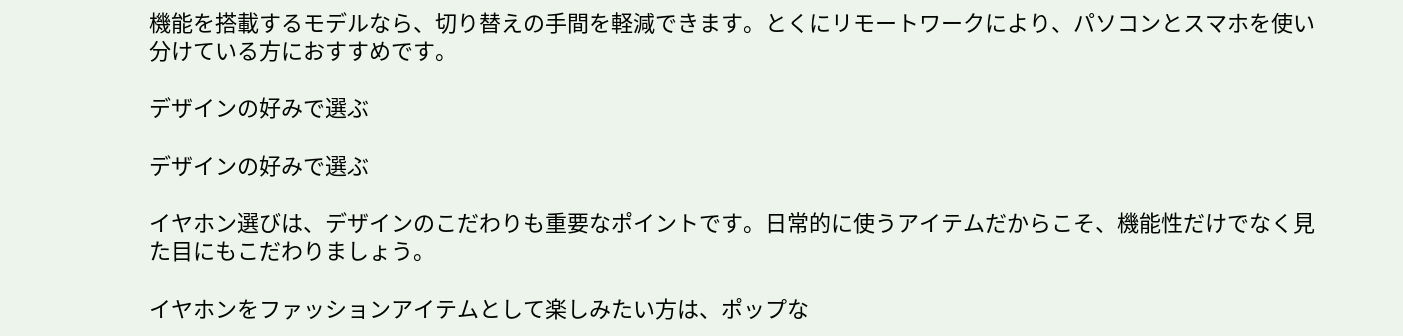機能を搭載するモデルなら、切り替えの手間を軽減できます。とくにリモートワークにより、パソコンとスマホを使い分けている方におすすめです。

デザインの好みで選ぶ

デザインの好みで選ぶ

イヤホン選びは、デザインのこだわりも重要なポイントです。日常的に使うアイテムだからこそ、機能性だけでなく見た目にもこだわりましょう。

イヤホンをファッションアイテムとして楽しみたい方は、ポップな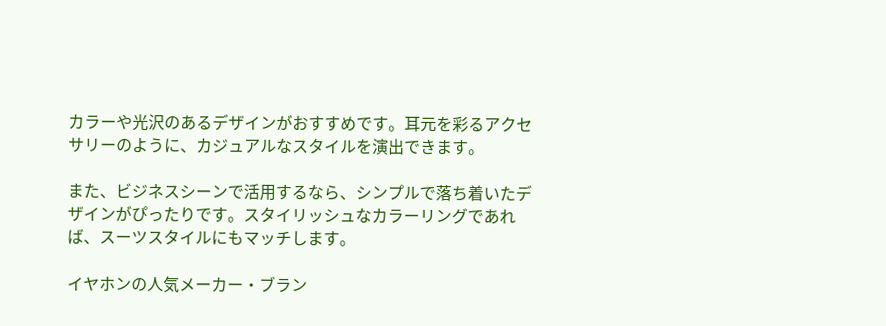カラーや光沢のあるデザインがおすすめです。耳元を彩るアクセサリーのように、カジュアルなスタイルを演出できます。

また、ビジネスシーンで活用するなら、シンプルで落ち着いたデザインがぴったりです。スタイリッシュなカラーリングであれば、スーツスタイルにもマッチします。

イヤホンの人気メーカー・ブラン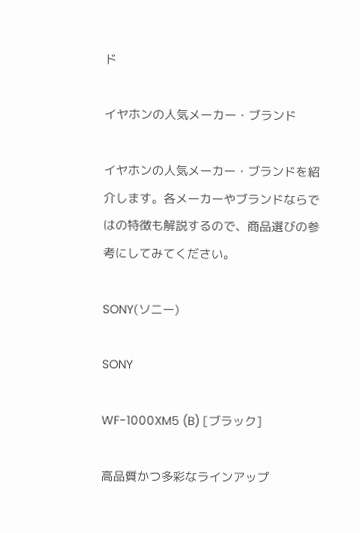ド

イヤホンの人気メーカー・ブランド

イヤホンの人気メーカー・ブランドを紹介します。各メーカーやブランドならではの特徴も解説するので、商品選びの参考にしてみてください。

SONY(ソニー)

SONY

WF-1000XM5 (B) [ブラック]

高品質かつ多彩なラインアップ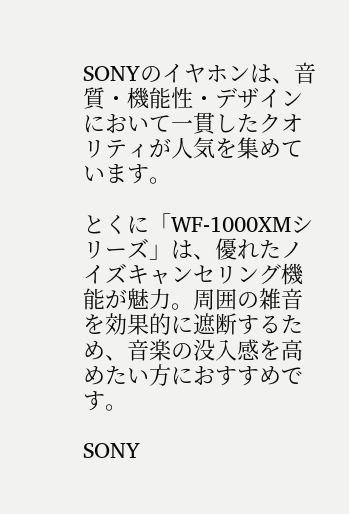SONYのイヤホンは、音質・機能性・デザインにおいて一貫したクオリティが人気を集めています。

とくに「WF-1000XMシリーズ」は、優れたノイズキャンセリング機能が魅力。周囲の雑音を効果的に遮断するため、音楽の没入感を高めたい方におすすめです。

SONY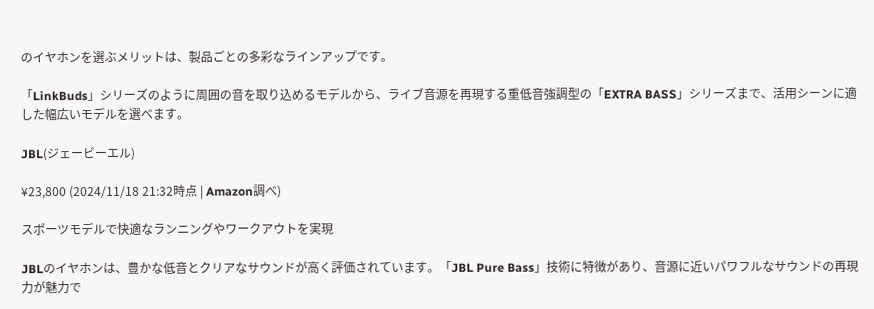のイヤホンを選ぶメリットは、製品ごとの多彩なラインアップです。

「LinkBuds」シリーズのように周囲の音を取り込めるモデルから、ライブ音源を再現する重低音強調型の「EXTRA BASS」シリーズまで、活用シーンに適した幅広いモデルを選べます。

JBL(ジェービーエル)

¥23,800 (2024/11/18 21:32時点 | Amazon調べ)

スポーツモデルで快適なランニングやワークアウトを実現

JBLのイヤホンは、豊かな低音とクリアなサウンドが高く評価されています。「JBL Pure Bass」技術に特徴があり、音源に近いパワフルなサウンドの再現力が魅力で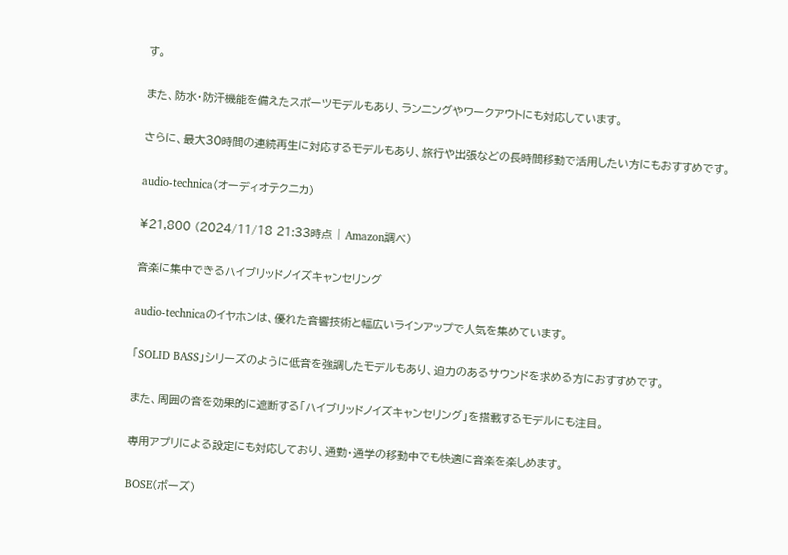す。

また、防水・防汗機能を備えたスポーツモデルもあり、ランニングやワークアウトにも対応しています。

さらに、最大30時間の連続再生に対応するモデルもあり、旅行や出張などの長時間移動で活用したい方にもおすすめです。

audio-technica(オーディオテクニカ)

¥21,800 (2024/11/18 21:33時点 | Amazon調べ)

音楽に集中できるハイブリッドノイズキャンセリング

audio-technicaのイヤホンは、優れた音響技術と幅広いラインアップで人気を集めています。

「SOLID BASS」シリーズのように低音を強調したモデルもあり、迫力のあるサウンドを求める方におすすめです。

また、周囲の音を効果的に遮断する「ハイブリッドノイズキャンセリング」を搭載するモデルにも注目。

専用アプリによる設定にも対応しており、通勤・通学の移動中でも快適に音楽を楽しめます。

BOSE(ボーズ)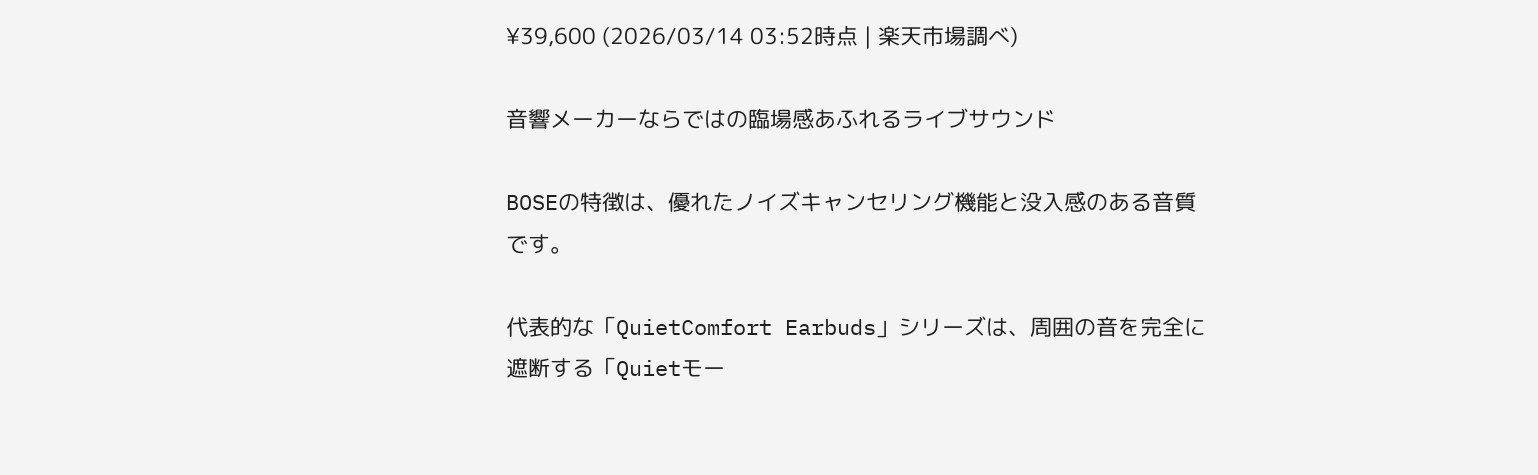¥39,600 (2026/03/14 03:52時点 | 楽天市場調べ)

音響メーカーならではの臨場感あふれるライブサウンド

BOSEの特徴は、優れたノイズキャンセリング機能と没入感のある音質です。

代表的な「QuietComfort Earbuds」シリーズは、周囲の音を完全に遮断する「Quietモー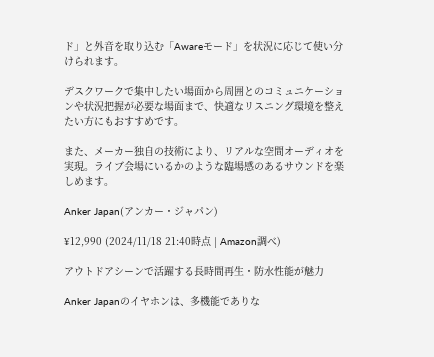ド」と外音を取り込む「Awareモード」を状況に応じて使い分けられます。

デスクワークで集中したい場面から周囲とのコミュニケーションや状況把握が必要な場面まで、快適なリスニング環境を整えたい方にもおすすめです。

また、メーカー独自の技術により、リアルな空間オーディオを実現。ライブ会場にいるかのような臨場感のあるサウンドを楽しめます。

Anker Japan(アンカー・ジャパン)

¥12,990 (2024/11/18 21:40時点 | Amazon調べ)

アウトドアシーンで活躍する長時間再生・防水性能が魅力

Anker Japanのイヤホンは、多機能でありな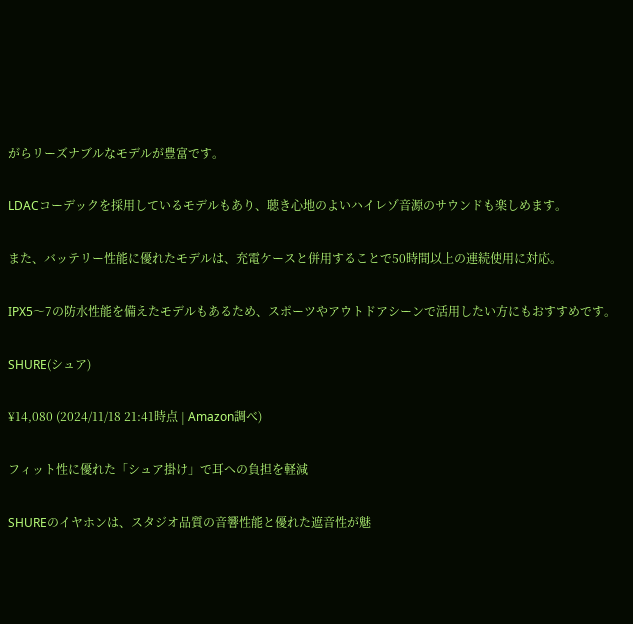がらリーズナブルなモデルが豊富です。

LDACコーデックを採用しているモデルもあり、聴き心地のよいハイレゾ音源のサウンドも楽しめます。

また、バッテリー性能に優れたモデルは、充電ケースと併用することで50時間以上の連続使用に対応。

IPX5〜7の防水性能を備えたモデルもあるため、スポーツやアウトドアシーンで活用したい方にもおすすめです。

SHURE(シュア)

¥14,080 (2024/11/18 21:41時点 | Amazon調べ)

フィット性に優れた「シュア掛け」で耳への負担を軽減

SHUREのイヤホンは、スタジオ品質の音響性能と優れた遮音性が魅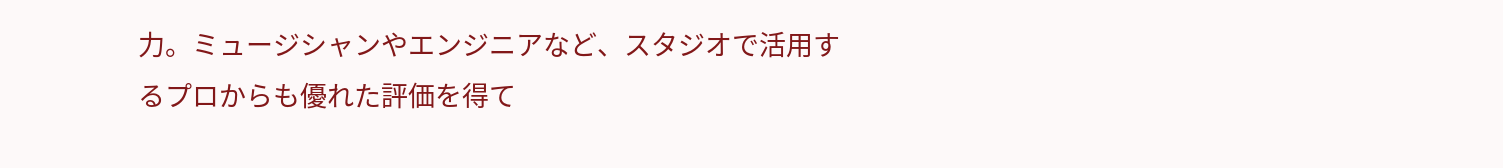力。ミュージシャンやエンジニアなど、スタジオで活用するプロからも優れた評価を得て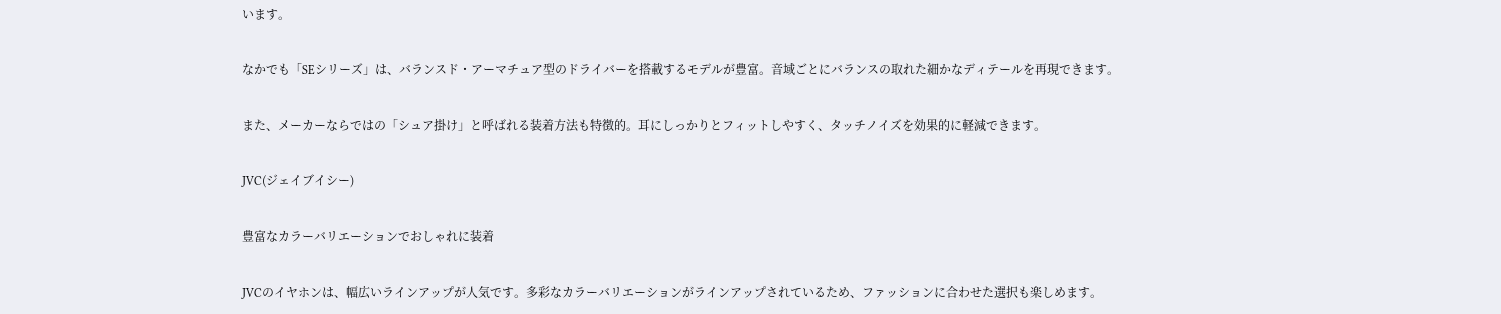います。

なかでも「SEシリーズ」は、バランスド・アーマチュア型のドライバーを搭載するモデルが豊富。音域ごとにバランスの取れた細かなディテールを再現できます。

また、メーカーならではの「シュア掛け」と呼ばれる装着方法も特徴的。耳にしっかりとフィットしやすく、タッチノイズを効果的に軽減できます。

JVC(ジェイブイシー)

豊富なカラーバリエーションでおしゃれに装着

JVCのイヤホンは、幅広いラインアップが人気です。多彩なカラーバリエーションがラインアップされているため、ファッションに合わせた選択も楽しめます。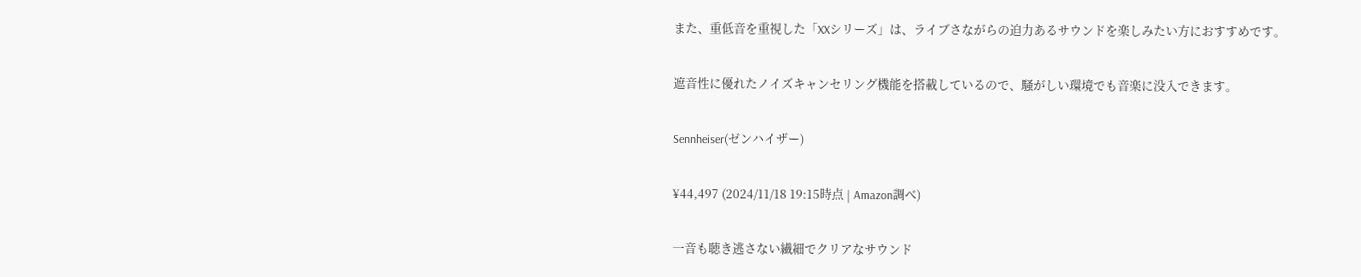また、重低音を重視した「XXシリーズ」は、ライブさながらの迫力あるサウンドを楽しみたい方におすすめです。

遮音性に優れたノイズキャンセリング機能を搭載しているので、騒がしい環境でも音楽に没入できます。

Sennheiser(ゼンハイザー)

¥44,497 (2024/11/18 19:15時点 | Amazon調べ)

一音も聴き逃さない繊細でクリアなサウンド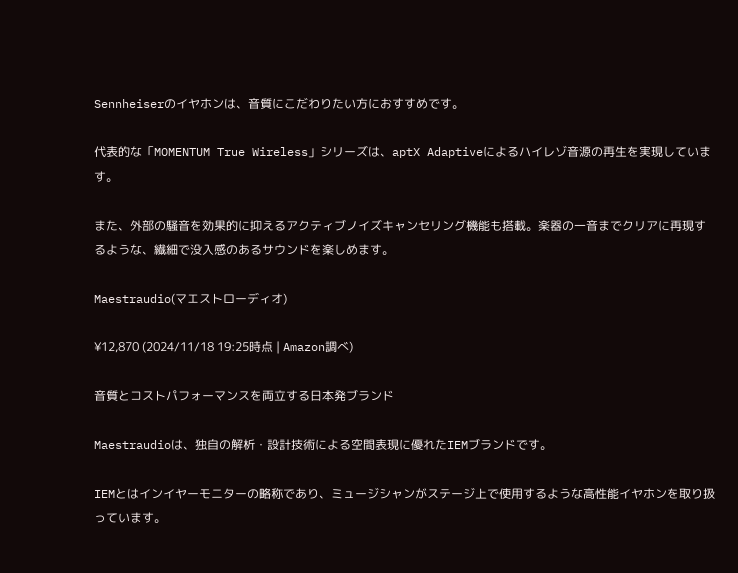Sennheiserのイヤホンは、音質にこだわりたい方におすすめです。

代表的な「MOMENTUM True Wireless」シリーズは、aptX Adaptiveによるハイレゾ音源の再生を実現しています。

また、外部の騒音を効果的に抑えるアクティブノイズキャンセリング機能も搭載。楽器の一音までクリアに再現するような、繊細で没入感のあるサウンドを楽しめます。

Maestraudio(マエストローディオ)

¥12,870 (2024/11/18 19:25時点 | Amazon調べ)

音質とコストパフォーマンスを両立する日本発ブランド

Maestraudioは、独自の解析・設計技術による空間表現に優れたIEMブランドです。

IEMとはインイヤーモニターの略称であり、ミュージシャンがステージ上で使用するような高性能イヤホンを取り扱っています。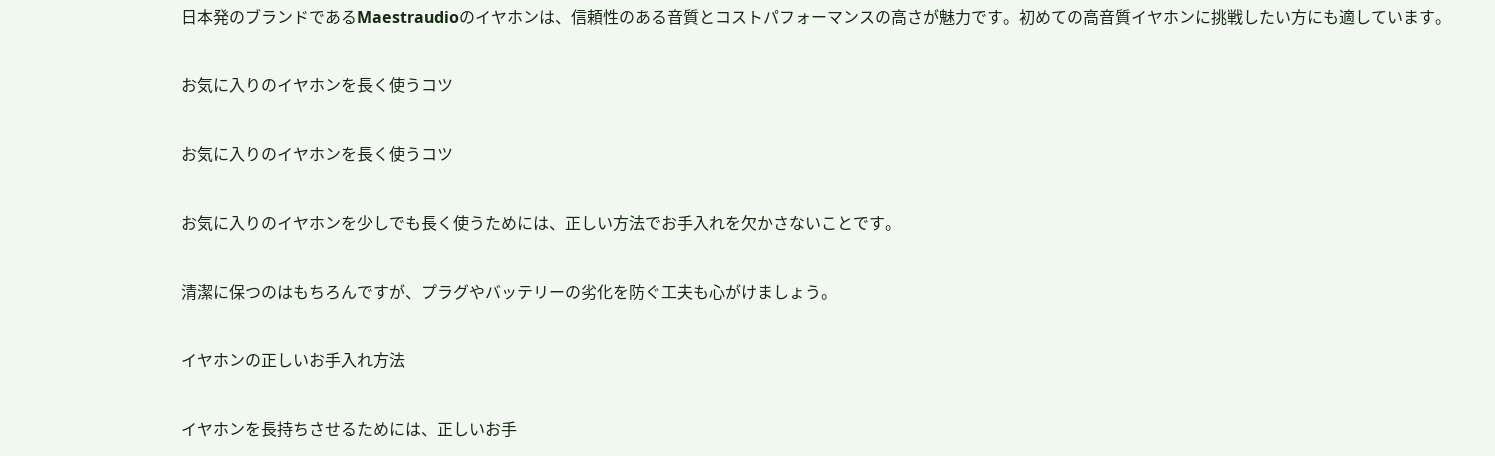日本発のブランドであるMaestraudioのイヤホンは、信頼性のある音質とコストパフォーマンスの高さが魅力です。初めての高音質イヤホンに挑戦したい方にも適しています。

お気に入りのイヤホンを長く使うコツ

お気に入りのイヤホンを長く使うコツ

お気に入りのイヤホンを少しでも長く使うためには、正しい方法でお手入れを欠かさないことです。

清潔に保つのはもちろんですが、プラグやバッテリーの劣化を防ぐ工夫も心がけましょう。

イヤホンの正しいお手入れ方法

イヤホンを長持ちさせるためには、正しいお手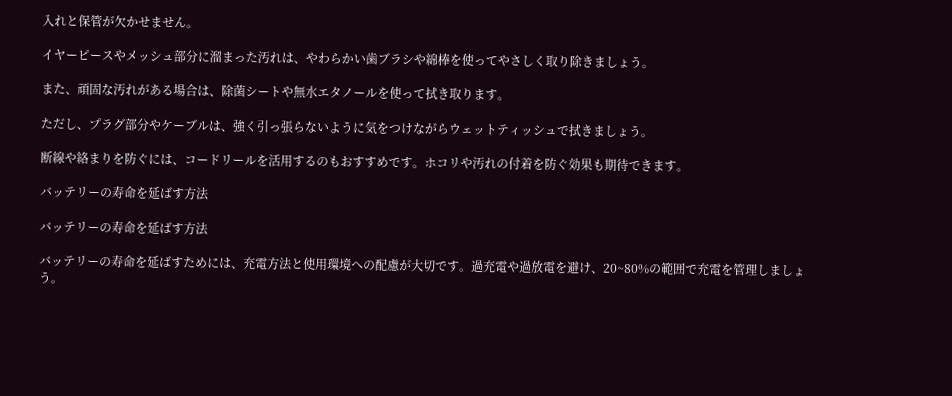入れと保管が欠かせません。

イヤーピースやメッシュ部分に溜まった汚れは、やわらかい歯ブラシや綿棒を使ってやさしく取り除きましょう。

また、頑固な汚れがある場合は、除菌シートや無水エタノールを使って拭き取ります。

ただし、プラグ部分やケーブルは、強く引っ張らないように気をつけながらウェットティッシュで拭きましょう。

断線や絡まりを防ぐには、コードリールを活用するのもおすすめです。ホコリや汚れの付着を防ぐ効果も期待できます。

バッテリーの寿命を延ばす方法

バッテリーの寿命を延ばす方法

バッテリーの寿命を延ばすためには、充電方法と使用環境への配慮が大切です。過充電や過放電を避け、20~80%の範囲で充電を管理しましょう。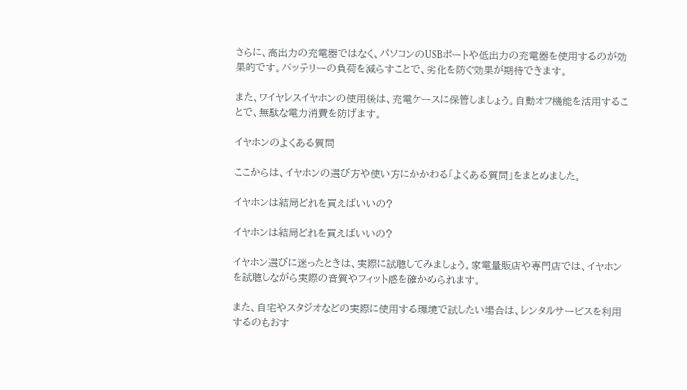さらに、高出力の充電器ではなく、パソコンのUSBポートや低出力の充電器を使用するのが効果的です。バッテリーの負荷を減らすことで、劣化を防ぐ効果が期待できます。

また、ワイヤレスイヤホンの使用後は、充電ケースに保管しましょう。自動オフ機能を活用することで、無駄な電力消費を防げます。

イヤホンのよくある質問

ここからは、イヤホンの選び方や使い方にかかわる「よくある質問」をまとめました。

イヤホンは結局どれを買えばいいの?

イヤホンは結局どれを買えばいいの?

イヤホン選びに迷ったときは、実際に試聴してみましょう。家電量販店や専門店では、イヤホンを試聴しながら実際の音質やフィット感を確かめられます。

また、自宅やスタジオなどの実際に使用する環境で試したい場合は、レンタルサービスを利用するのもおす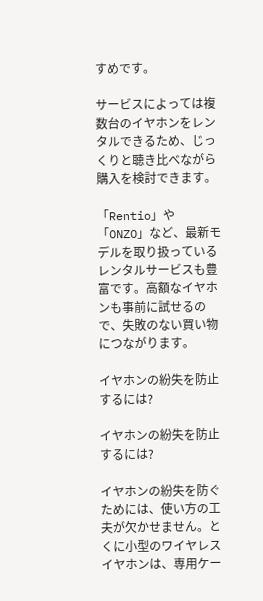すめです。

サービスによっては複数台のイヤホンをレンタルできるため、じっくりと聴き比べながら購入を検討できます。

「Rentio」や「ONZO」など、最新モデルを取り扱っているレンタルサービスも豊富です。高額なイヤホンも事前に試せるので、失敗のない買い物につながります。

イヤホンの紛失を防止するには?

イヤホンの紛失を防止するには?

イヤホンの紛失を防ぐためには、使い方の工夫が欠かせません。とくに小型のワイヤレスイヤホンは、専用ケー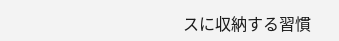スに収納する習慣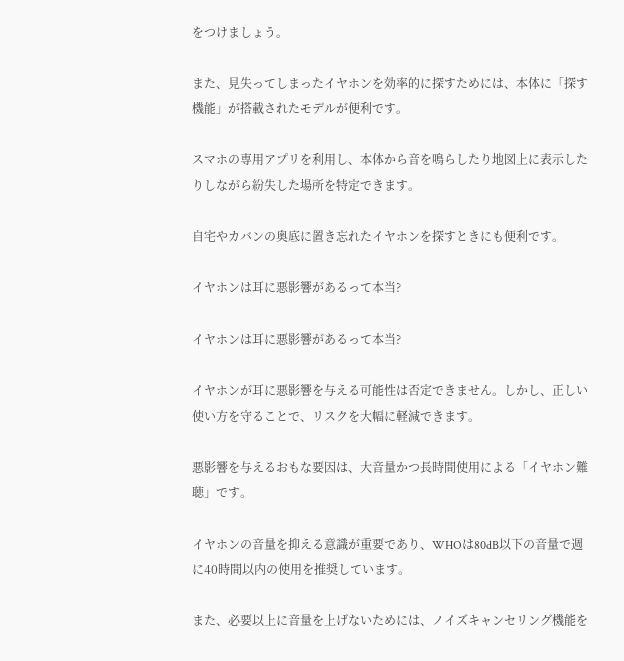をつけましょう。

また、見失ってしまったイヤホンを効率的に探すためには、本体に「探す機能」が搭載されたモデルが便利です。

スマホの専用アプリを利用し、本体から音を鳴らしたり地図上に表示したりしながら紛失した場所を特定できます。

自宅やカバンの奥底に置き忘れたイヤホンを探すときにも便利です。

イヤホンは耳に悪影響があるって本当?

イヤホンは耳に悪影響があるって本当?

イヤホンが耳に悪影響を与える可能性は否定できません。しかし、正しい使い方を守ることで、リスクを大幅に軽減できます。

悪影響を与えるおもな要因は、大音量かつ長時間使用による「イヤホン難聴」です。

イヤホンの音量を抑える意識が重要であり、WHOは80dB以下の音量で週に40時間以内の使用を推奨しています。

また、必要以上に音量を上げないためには、ノイズキャンセリング機能を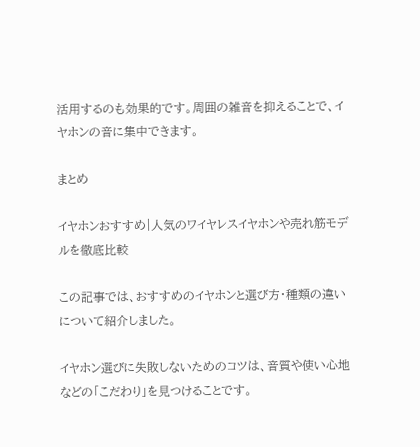活用するのも効果的です。周囲の雑音を抑えることで、イヤホンの音に集中できます。

まとめ

イヤホンおすすめ|人気のワイヤレスイヤホンや売れ筋モデルを徹底比較

この記事では、おすすめのイヤホンと選び方・種類の違いについて紹介しました。

イヤホン選びに失敗しないためのコツは、音質や使い心地などの「こだわり」を見つけることです。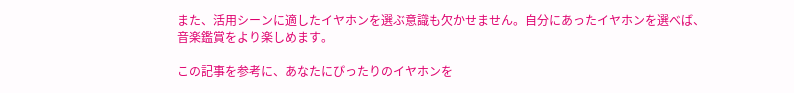また、活用シーンに適したイヤホンを選ぶ意識も欠かせません。自分にあったイヤホンを選べば、音楽鑑賞をより楽しめます。

この記事を参考に、あなたにぴったりのイヤホンを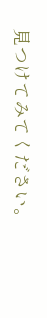見つけてみてください。